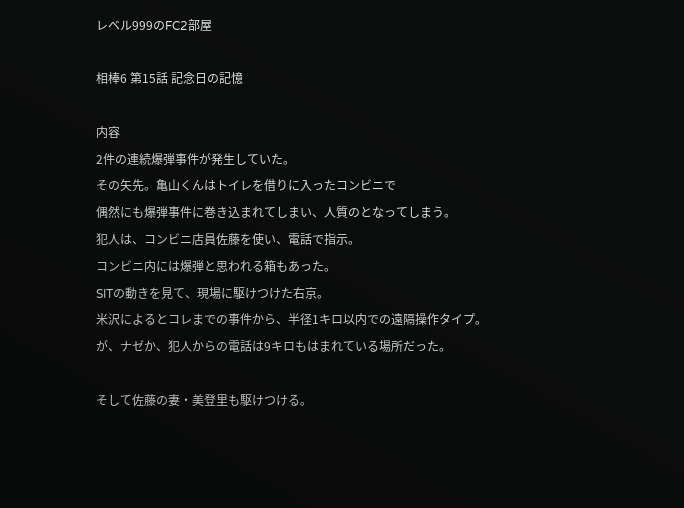レベル999のFC2部屋

相棒6 第15話 記念日の記憶

内容
2件の連続爆弾事件が発生していた。
その矢先。亀山くんはトイレを借りに入ったコンビニで
偶然にも爆弾事件に巻き込まれてしまい、人質のとなってしまう。
犯人は、コンビニ店員佐藤を使い、電話で指示。
コンビニ内には爆弾と思われる箱もあった。
SITの動きを見て、現場に駆けつけた右京。
米沢によるとコレまでの事件から、半径1キロ以内での遠隔操作タイプ。
が、ナゼか、犯人からの電話は9キロもはまれている場所だった。

そして佐藤の妻・美登里も駆けつける。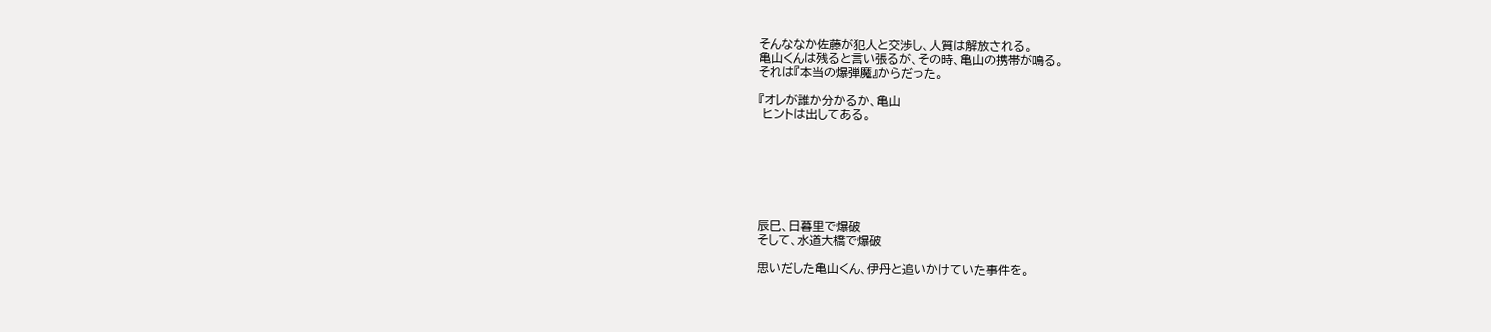そんななか佐藤が犯人と交渉し、人質は解放される。
亀山くんは残ると言い張るが、その時、亀山の携帯が鳴る。
それは『本当の爆弾魔』からだった。

『オレが誰か分かるか、亀山
 ヒントは出してある。







辰巳、日暮里で爆破
そして、水道大橋で爆破

思いだした亀山くん、伊丹と追いかけていた事件を。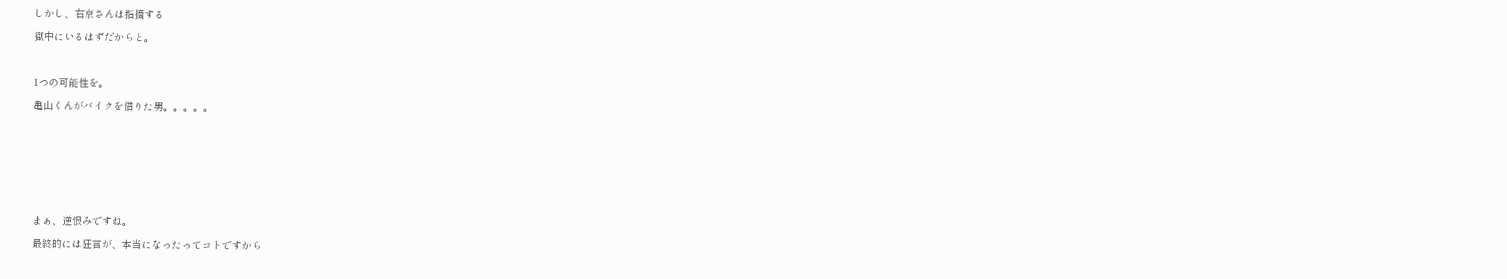しかし、右京さんは指摘する
獄中にいるはずだからと。

1つの可能性を。
亀山くんがバイクを借りた男。。。。。




まぁ、逆恨みですね。
最終的には狂言が、本当になったってコトですから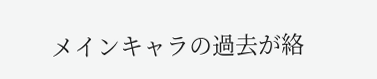メインキャラの過去が絡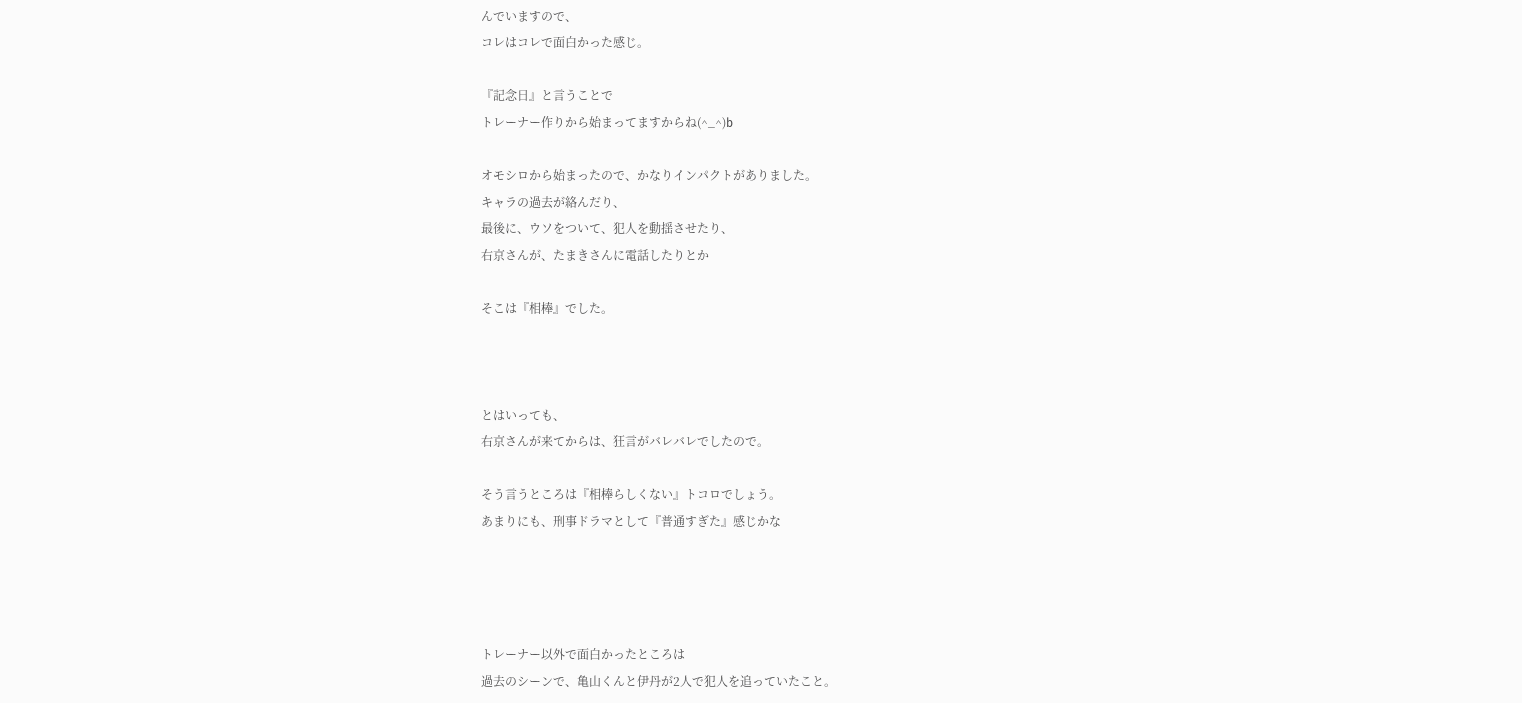んでいますので、
コレはコレで面白かった感じ。

『記念日』と言うことで
トレーナー作りから始まってますからね(^_^)b

オモシロから始まったので、かなりインパクトがありました。
キャラの過去が絡んだり、
最後に、ウソをついて、犯人を動揺させたり、
右京さんが、たまきさんに電話したりとか

そこは『相棒』でした。



とはいっても、
右京さんが来てからは、狂言がバレバレでしたので。

そう言うところは『相棒らしくない』トコロでしょう。
あまりにも、刑事ドラマとして『普通すぎた』感じかな




トレーナー以外で面白かったところは
過去のシーンで、亀山くんと伊丹が2人で犯人を追っていたこと。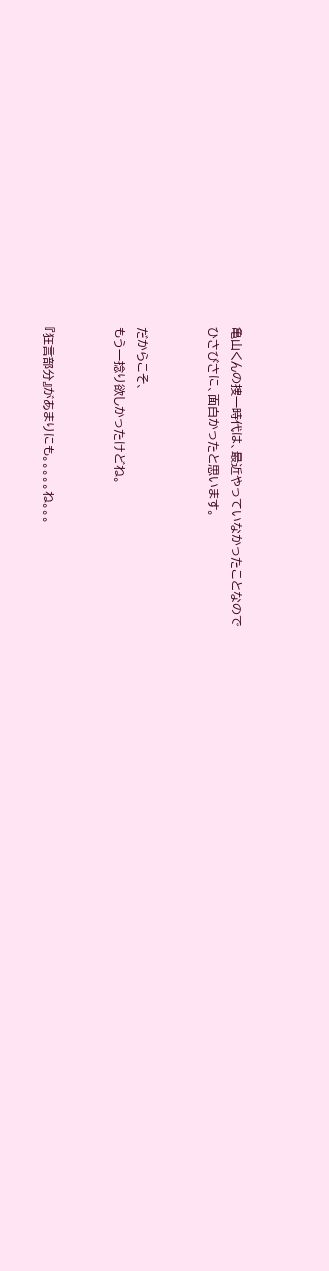亀山くんの捜一時代は、最近やっていなかったことなので
ひさびさに、面白かったと思います。


だからこそ、
もう一捻り欲しかったけどね。


『狂言部分』があまりにも。。。。。ね。。。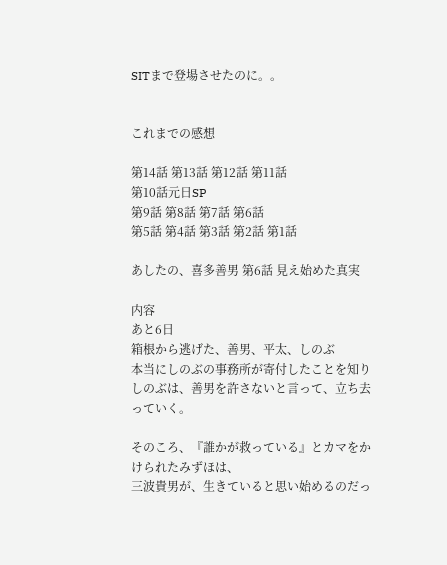SITまで登場させたのに。。


これまでの感想

第14話 第13話 第12話 第11話
第10話元日SP
第9話 第8話 第7話 第6話
第5話 第4話 第3話 第2話 第1話

あしたの、喜多善男 第6話 見え始めた真実

内容
あと6日
箱根から逃げた、善男、平太、しのぶ
本当にしのぶの事務所が寄付したことを知り
しのぶは、善男を許さないと言って、立ち去っていく。

そのころ、『誰かが救っている』とカマをかけられたみずほは、
三波貴男が、生きていると思い始めるのだっ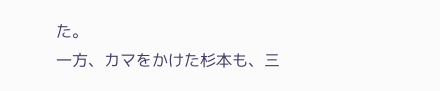た。
一方、カマをかけた杉本も、三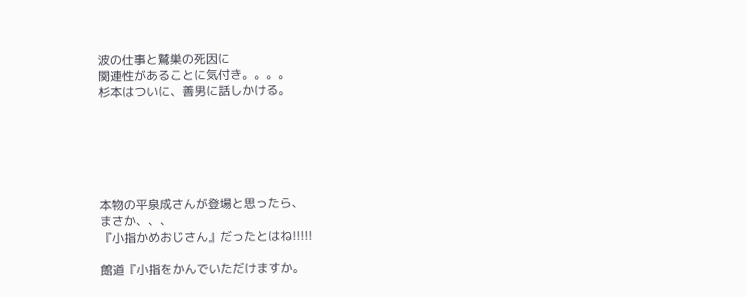波の仕事と鷲巣の死因に
関連性があることに気付き。。。。
杉本はついに、善男に話しかける。






本物の平泉成さんが登場と思ったら、
まさか、、、
『小指かめおじさん』だったとはね!!!!!

館道『小指をかんでいただけますか。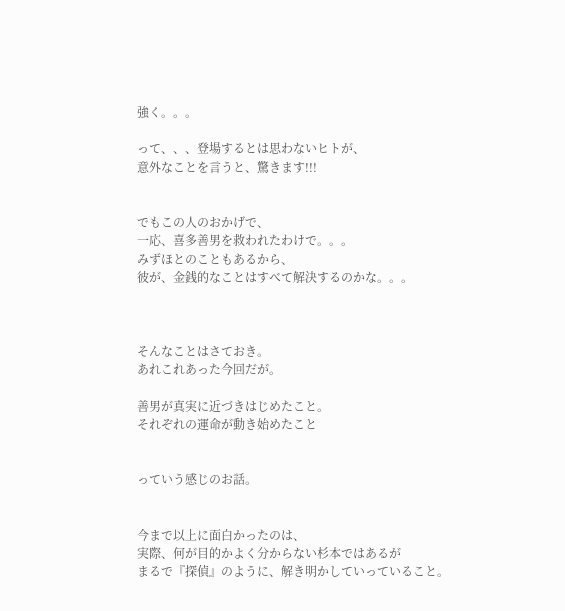強く。。。

って、、、登場するとは思わないヒトが、
意外なことを言うと、驚きます!!!


でもこの人のおかげで、
一応、喜多善男を救われたわけで。。。
みずほとのこともあるから、
彼が、金銭的なことはすべて解決するのかな。。。



そんなことはさておき。
あれこれあった今回だが。

善男が真実に近づきはじめたこと。
それぞれの運命が動き始めたこと


っていう感じのお話。


今まで以上に面白かったのは、
実際、何が目的かよく分からない杉本ではあるが
まるで『探偵』のように、解き明かしていっていること。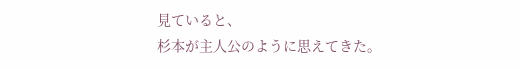見ていると、
杉本が主人公のように思えてきた。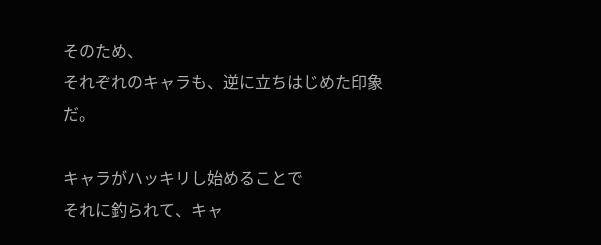そのため、
それぞれのキャラも、逆に立ちはじめた印象だ。

キャラがハッキリし始めることで
それに釣られて、キャ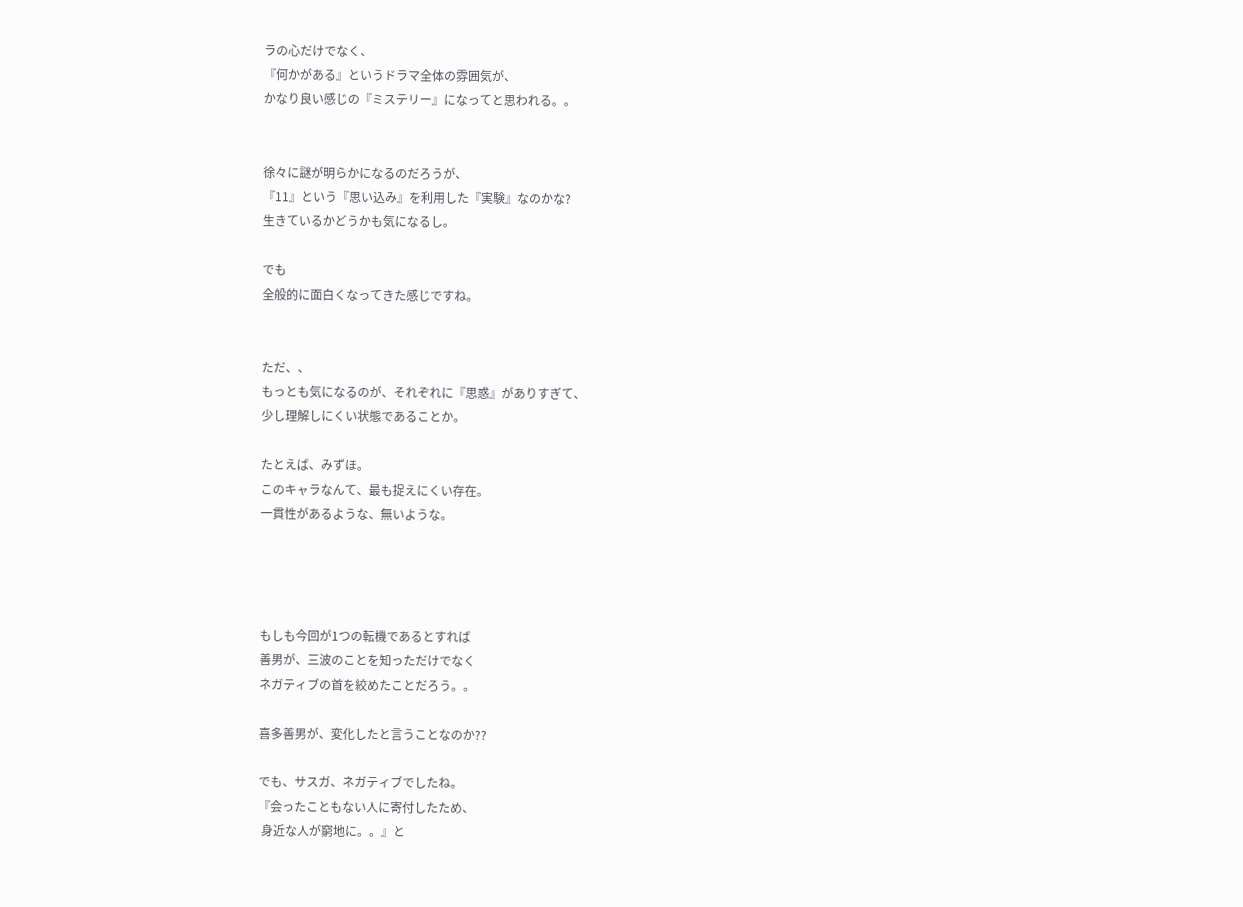ラの心だけでなく、
『何かがある』というドラマ全体の雰囲気が、
かなり良い感じの『ミステリー』になってと思われる。。


徐々に謎が明らかになるのだろうが、
『11』という『思い込み』を利用した『実験』なのかな?
生きているかどうかも気になるし。

でも
全般的に面白くなってきた感じですね。


ただ、、
もっとも気になるのが、それぞれに『思惑』がありすぎて、
少し理解しにくい状態であることか。

たとえば、みずほ。
このキャラなんて、最も捉えにくい存在。
一貫性があるような、無いような。




もしも今回が1つの転機であるとすれば
善男が、三波のことを知っただけでなく
ネガティブの首を絞めたことだろう。。

喜多善男が、変化したと言うことなのか??

でも、サスガ、ネガティブでしたね。
『会ったこともない人に寄付したため、
 身近な人が窮地に。。』と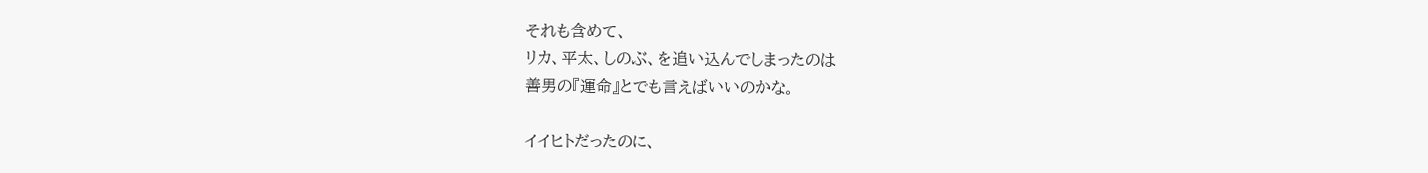それも含めて、
リカ、平太、しのぶ、を追い込んでしまったのは
善男の『運命』とでも言えばいいのかな。

イイヒトだったのに、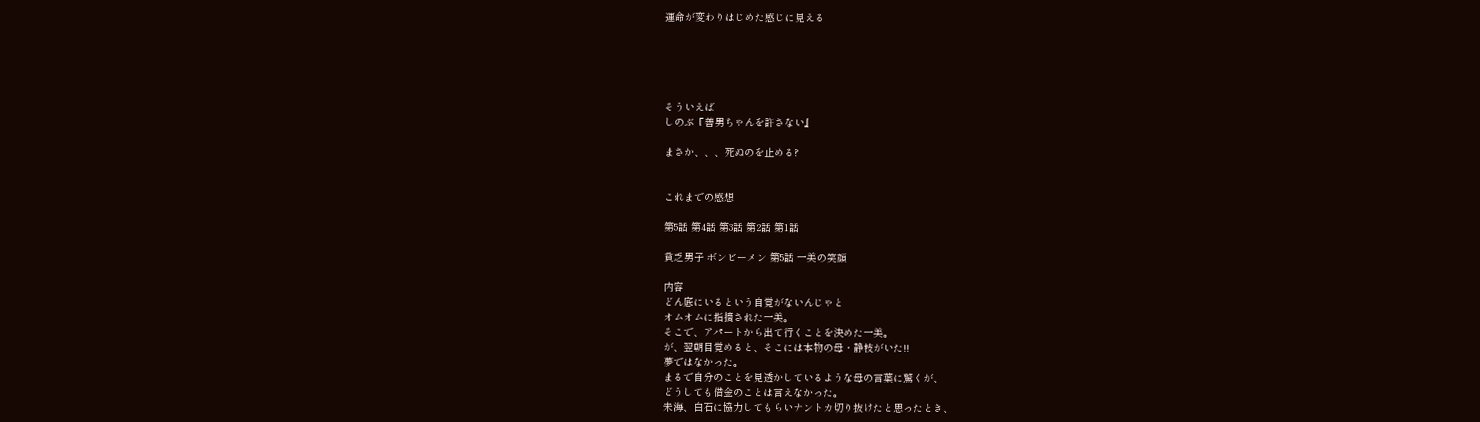運命が変わりはじめた感じに見える





そういえば
しのぶ『善男ちゃんを許さない』

まさか、、、死ぬのを止める?


これまでの感想

第5話 第4話 第3話 第2話 第1話

貧乏男子 ボンビーメン 第5話 一美の笑顔

内容
どん底にいるという自覚がないんじゃと
オムオムに指摘された一美。
そこで、アパートから出て行くことを決めた一美。
が、翌朝目覚めると、そこには本物の母・静枝がいた!!
夢ではなかった。
まるで自分のことを見透かしているような母の言葉に驚くが、
どうしても借金のことは言えなかった。
未海、白石に協力してもらいナントカ切り抜けたと思ったとき、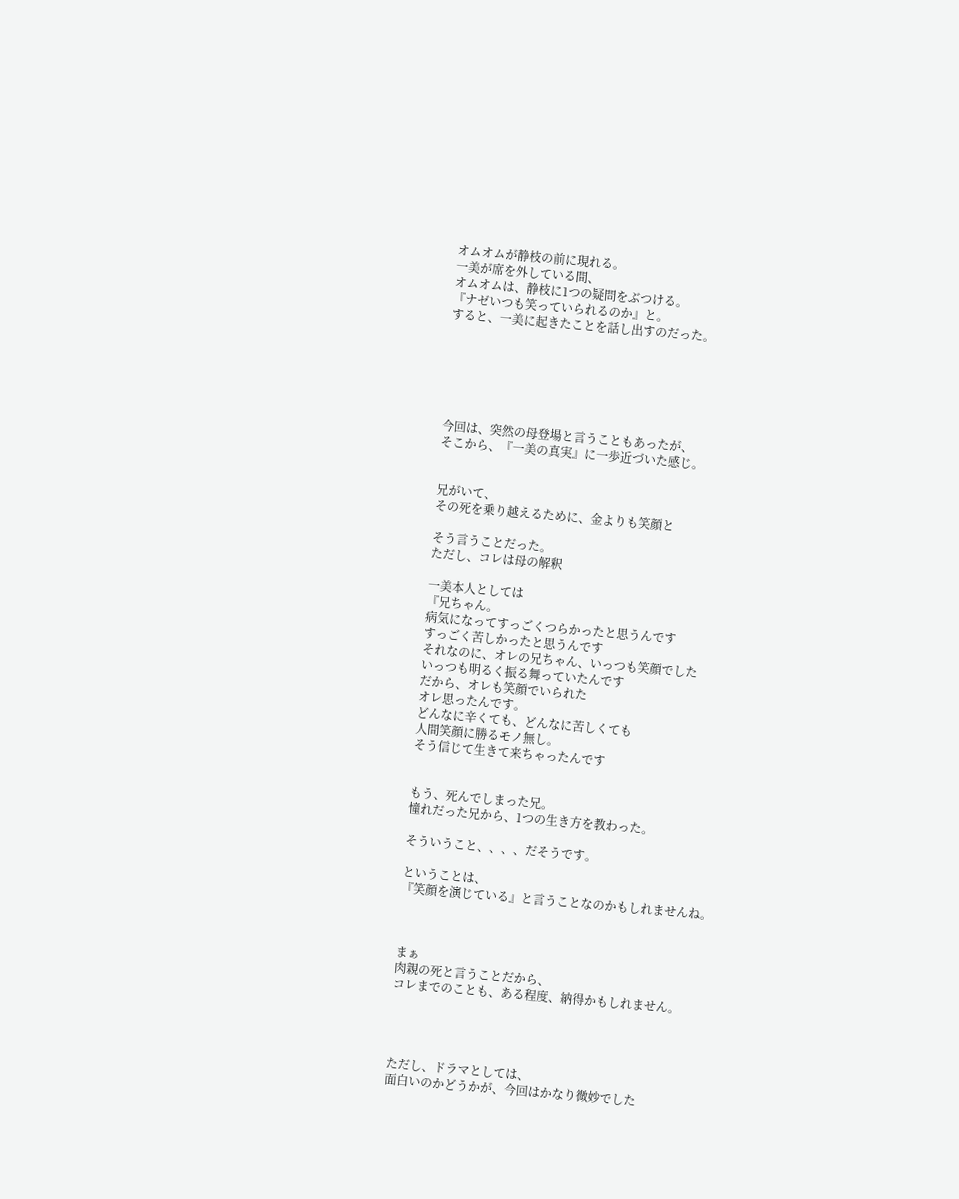オムオムが静枝の前に現れる。
一美が席を外している間、
オムオムは、静枝に1つの疑問をぶつける。
『ナゼいつも笑っていられるのか』と。
すると、一美に起きたことを話し出すのだった。






今回は、突然の母登場と言うこともあったが、
そこから、『一美の真実』に一歩近づいた感じ。


兄がいて、
その死を乗り越えるために、金よりも笑顔と

そう言うことだった。
ただし、コレは母の解釈

一美本人としては
『兄ちゃん。
病気になってすっごくつらかったと思うんです
すっごく苦しかったと思うんです
それなのに、オレの兄ちゃん、いっつも笑顔でした
いっつも明るく振る舞っていたんです
だから、オレも笑顔でいられた
オレ思ったんです。
どんなに辛くても、どんなに苦しくても
人間笑顔に勝るモノ無し。
そう信じて生きて来ちゃったんです


もう、死んでしまった兄。
憧れだった兄から、1つの生き方を教わった。

そういうこと、、、、だそうです。

ということは、
『笑顔を演じている』と言うことなのかもしれませんね。



まぁ
肉親の死と言うことだから、
コレまでのことも、ある程度、納得かもしれません。




ただし、ドラマとしては、
面白いのかどうかが、今回はかなり微妙でした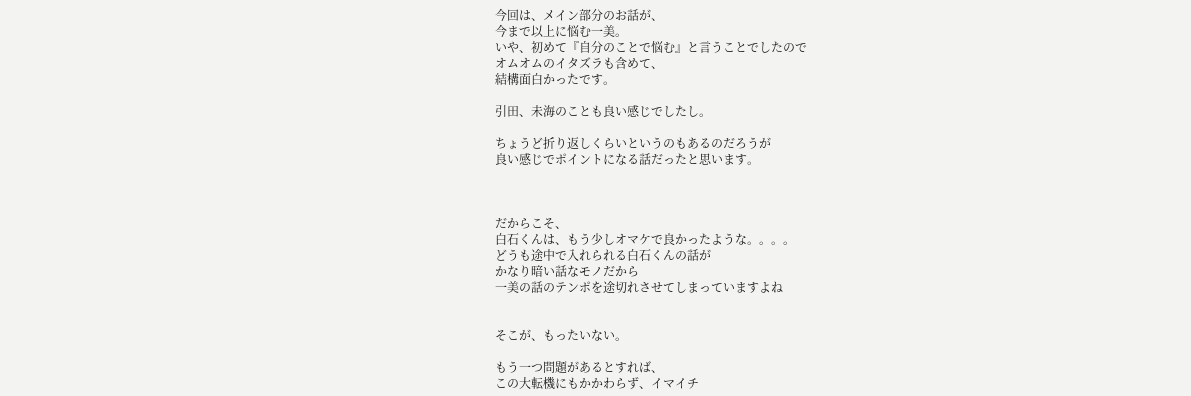今回は、メイン部分のお話が、
今まで以上に悩む一美。
いや、初めて『自分のことで悩む』と言うことでしたので
オムオムのイタズラも含めて、
結構面白かったです。

引田、未海のことも良い感じでしたし。

ちょうど折り返しくらいというのもあるのだろうが
良い感じでポイントになる話だったと思います。



だからこそ、
白石くんは、もう少しオマケで良かったような。。。。
どうも途中で入れられる白石くんの話が
かなり暗い話なモノだから
一美の話のテンポを途切れさせてしまっていますよね


そこが、もったいない。

もう一つ問題があるとすれば、
この大転機にもかかわらず、イマイチ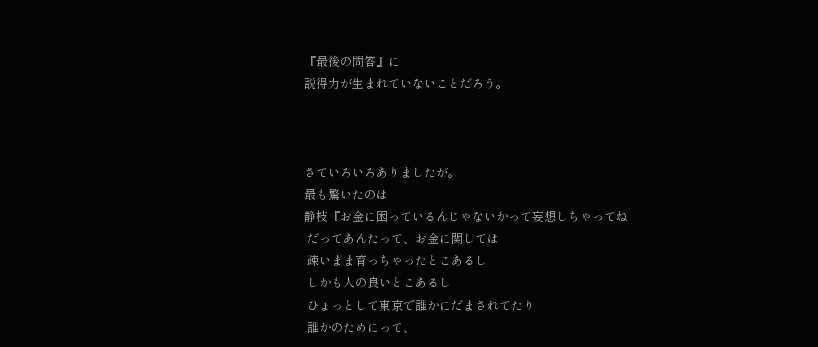『最後の問答』に
説得力が生まれていないことだろう。



さていろいろありましたが。
最も驚いたのは
静枝『お金に困っているんじゃないかって妄想しちゃってね
 だってあんたって、お金に関しては
 疎いまま育っちゃったとこあるし
 しかも人の良いとこあるし
 ひょっとして東京で誰かにだまされてたり
 誰かのためにって、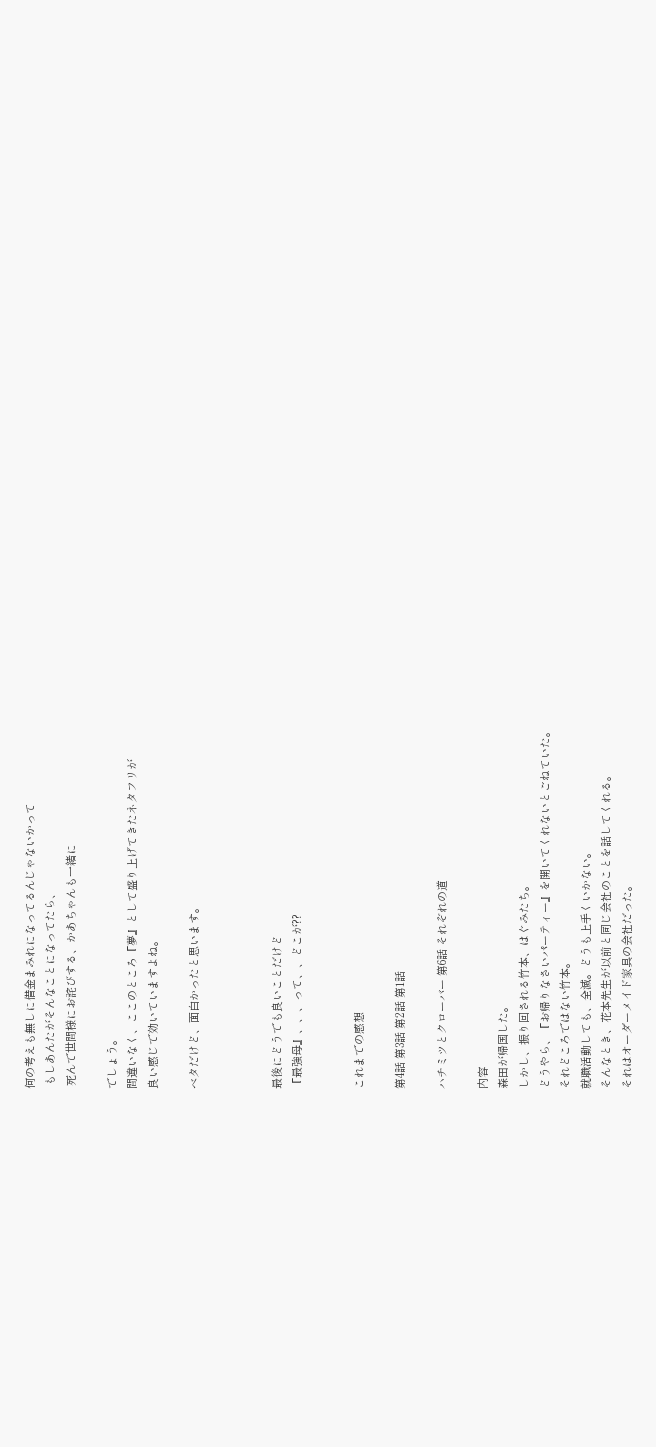何の考えも無しに借金まみれになってるんじゃないかって
 もしあんたがそんなことになってたら、
 死んで世間様にお詫びする、かあちゃんも一緒に

でしょう。
間違いなく、ここのところ『夢』として盛り上げてきたネタフリが
良い感じで効いていますよね。

ベタだけど、面白かったと思います。



最後にどうでも良いことだけど
『最強母』、、、って、、どこが??


これまでの感想

第4話 第3話 第2話 第1話

ハチミツとクローバー 第6話 それぞれの道

内容
森田が帰国した。
しかし、振り回される竹本、はぐみたち。
どうやら、『お帰りなさいパーティー』を開いてくれないとごねていた。
それどころではない竹本。
就職活動しても、全滅。どうも上手くいかない。
そんなとき、花本先生が以前と同じ会社のことを話してくれる。
それはオーダーメイド家具の会社だった。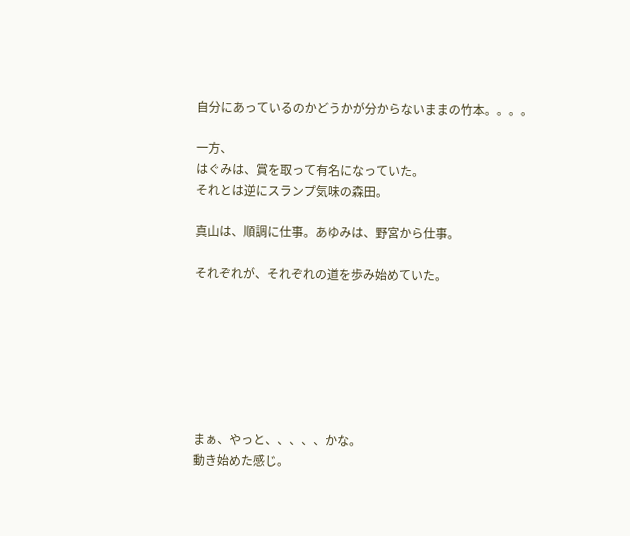自分にあっているのかどうかが分からないままの竹本。。。。

一方、
はぐみは、賞を取って有名になっていた。
それとは逆にスランプ気味の森田。

真山は、順調に仕事。あゆみは、野宮から仕事。

それぞれが、それぞれの道を歩み始めていた。







まぁ、やっと、、、、、かな。
動き始めた感じ。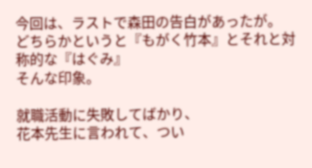今回は、ラストで森田の告白があったが。
どちらかというと『もがく竹本』とそれと対称的な『はぐみ』
そんな印象。

就職活動に失敗してばかり、
花本先生に言われて、つい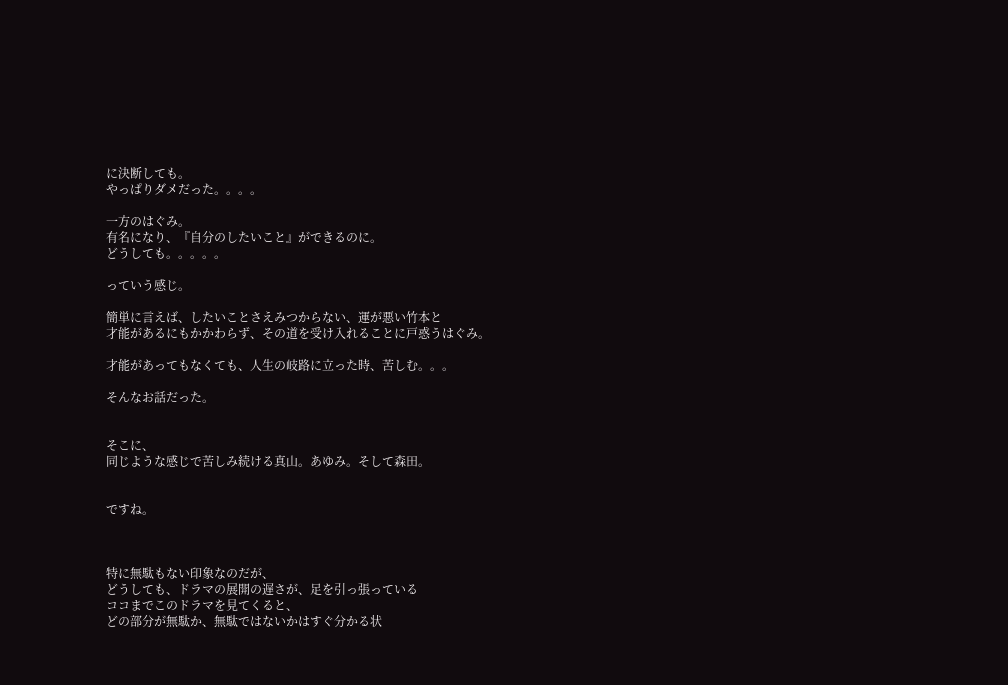に決断しても。
やっぱりダメだった。。。。

一方のはぐみ。
有名になり、『自分のしたいこと』ができるのに。
どうしても。。。。。

っていう感じ。

簡単に言えば、したいことさえみつからない、運が悪い竹本と
才能があるにもかかわらず、その道を受け入れることに戸惑うはぐみ。

才能があってもなくても、人生の岐路に立った時、苦しむ。。。

そんなお話だった。


そこに、
同じような感じで苦しみ続ける真山。あゆみ。そして森田。


ですね。



特に無駄もない印象なのだが、
どうしても、ドラマの展開の遅さが、足を引っ張っている
ココまでこのドラマを見てくると、
どの部分が無駄か、無駄ではないかはすぐ分かる状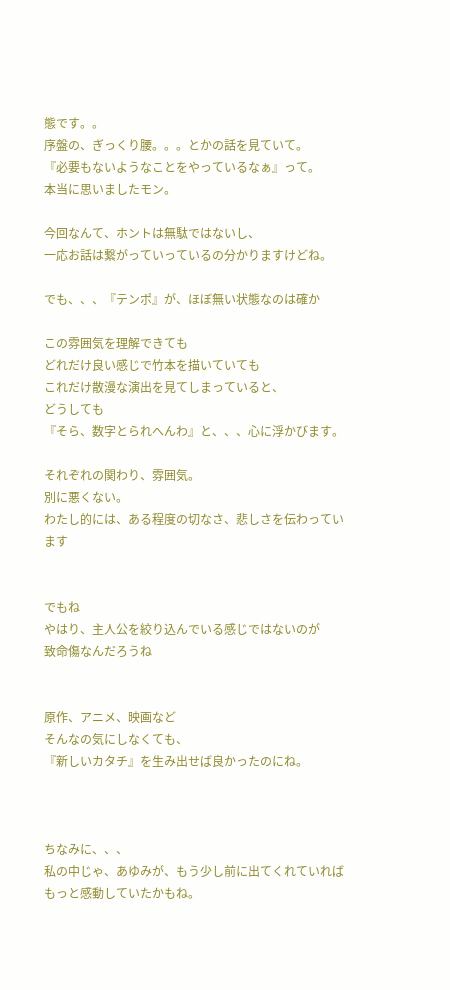態です。。
序盤の、ぎっくり腰。。。とかの話を見ていて。
『必要もないようなことをやっているなぁ』って。
本当に思いましたモン。

今回なんて、ホントは無駄ではないし、
一応お話は繋がっていっているの分かりますけどね。

でも、、、『テンポ』が、ほぼ無い状態なのは確か

この雰囲気を理解できても
どれだけ良い感じで竹本を描いていても
これだけ散漫な演出を見てしまっていると、
どうしても
『そら、数字とられへんわ』と、、、心に浮かびます。

それぞれの関わり、雰囲気。
別に悪くない。
わたし的には、ある程度の切なさ、悲しさを伝わっています


でもね
やはり、主人公を絞り込んでいる感じではないのが
致命傷なんだろうね


原作、アニメ、映画など
そんなの気にしなくても、
『新しいカタチ』を生み出せば良かったのにね。



ちなみに、、、
私の中じゃ、あゆみが、もう少し前に出てくれていれば
もっと感動していたかもね。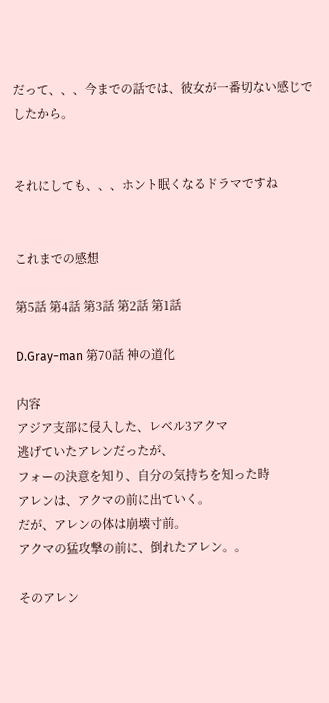だって、、、今までの話では、彼女が一番切ない感じでしたから。


それにしても、、、ホント眠くなるドラマですね


これまでの感想

第5話 第4話 第3話 第2話 第1話

D.Gray−man 第70話 神の道化

内容
アジア支部に侵入した、レベル3アクマ
逃げていたアレンだったが、
フォーの決意を知り、自分の気持ちを知った時
アレンは、アクマの前に出ていく。
だが、アレンの体は崩壊寸前。
アクマの猛攻撃の前に、倒れたアレン。。

そのアレン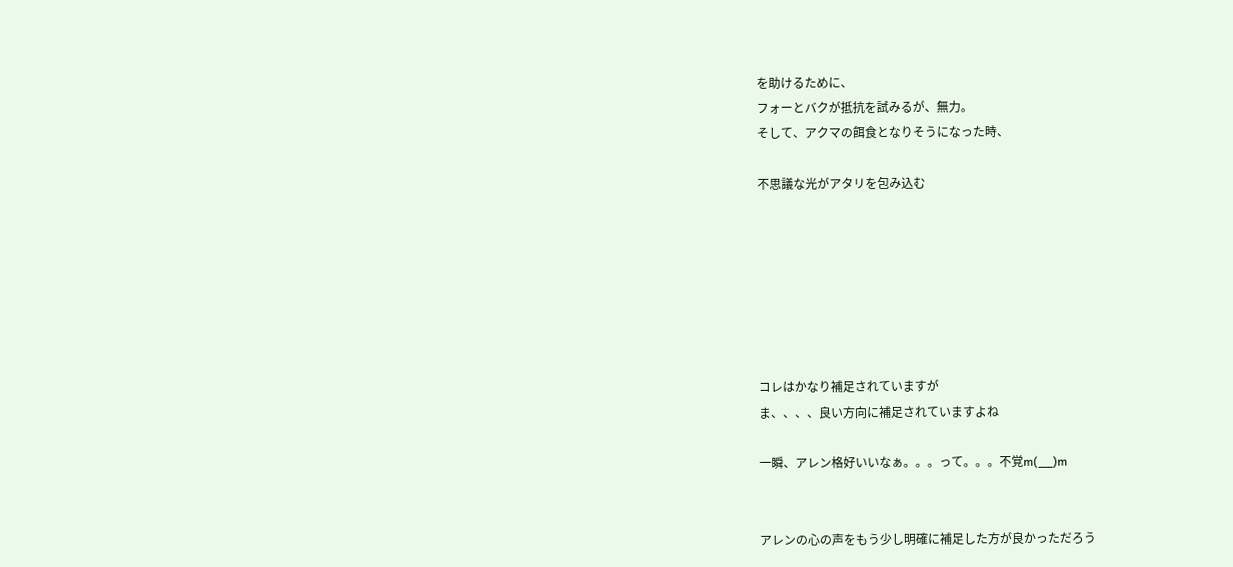を助けるために、
フォーとバクが抵抗を試みるが、無力。
そして、アクマの餌食となりそうになった時、

不思議な光がアタリを包み込む







コレはかなり補足されていますが
ま、、、、良い方向に補足されていますよね

一瞬、アレン格好いいなぁ。。。って。。。不覚m(__)m


アレンの心の声をもう少し明確に補足した方が良かっただろう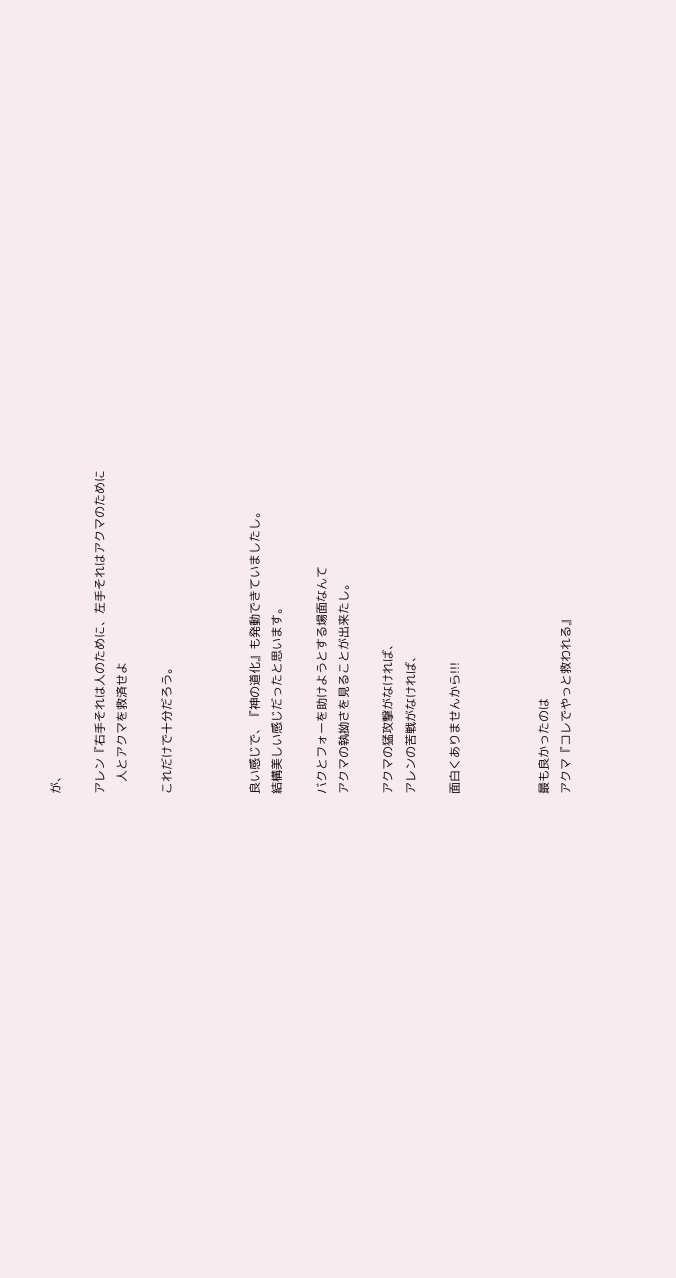が、

アレン『右手それは人のために、左手それはアクマのために
    人とアクマを救済せよ

これだけで十分だろう。



良い感じで、『神の道化』も発動できていましたし。
結構美しい感じだったと思います。

バクとフォーを助けようとする場面なんて
アクマの執拗さを見ることが出来たし。

アクマの猛攻撃がなければ、
アレンの苦戦がなければ、

面白くありませんから!!!



最も良かったのは
アクマ『コレでやっと救われる』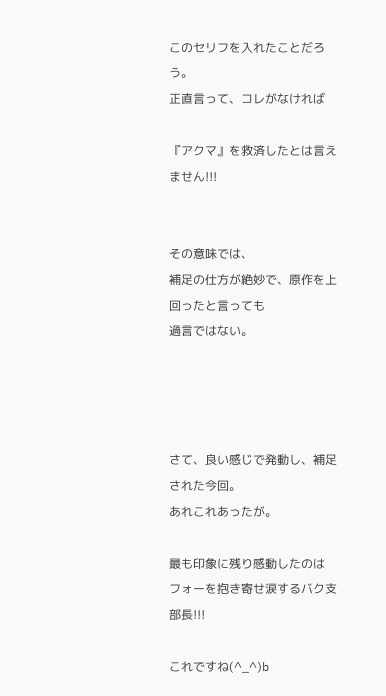このセリフを入れたことだろう。
正直言って、コレがなければ

『アクマ』を救済したとは言えません!!!


その意味では、
補足の仕方が絶妙で、原作を上回ったと言っても
過言ではない。




さて、良い感じで発動し、補足された今回。
あれこれあったが。

最も印象に残り感動したのは
フォーを抱き寄せ涙するバク支部長!!!

これですね(^_^)b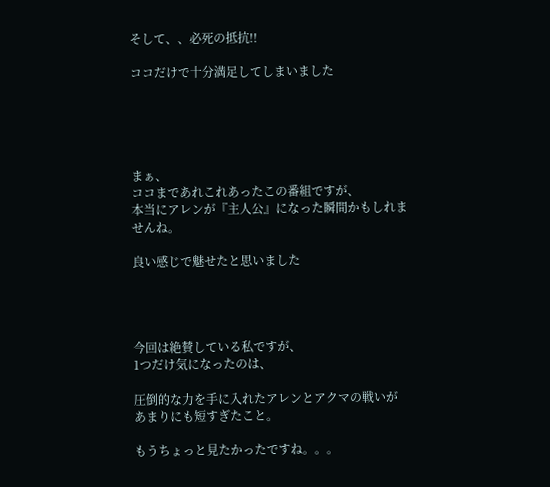そして、、必死の抵抗!!

ココだけで十分満足してしまいました





まぁ、
ココまであれこれあったこの番組ですが、
本当にアレンが『主人公』になった瞬間かもしれませんね。

良い感じで魅せたと思いました




今回は絶賛している私ですが、
1つだけ気になったのは、

圧倒的な力を手に入れたアレンとアクマの戦いが
あまりにも短すぎたこと。

もうちょっと見たかったですね。。。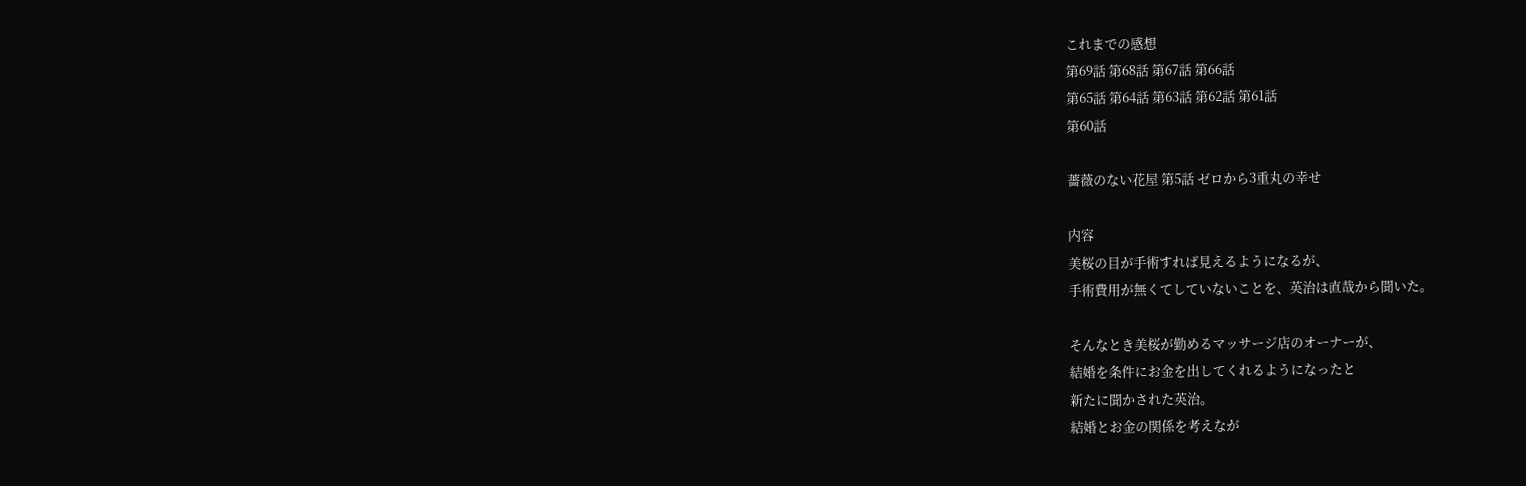これまでの感想
第69話 第68話 第67話 第66話
第65話 第64話 第63話 第62話 第61話
第60話

薔薇のない花屋 第5話 ゼロから3重丸の幸せ

内容
美桜の目が手術すれば見えるようになるが、
手術費用が無くてしていないことを、英治は直哉から聞いた。

そんなとき美桜が勤めるマッサージ店のオーナーが、
結婚を条件にお金を出してくれるようになったと
新たに聞かされた英治。
結婚とお金の関係を考えなが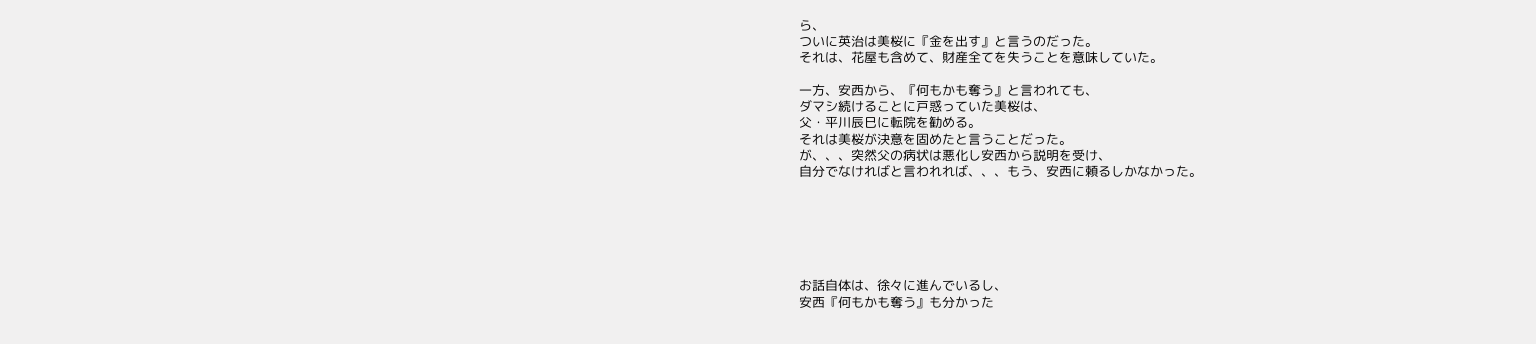ら、
ついに英治は美桜に『金を出す』と言うのだった。
それは、花屋も含めて、財産全てを失うことを意味していた。

一方、安西から、『何もかも奪う』と言われても、
ダマシ続けることに戸惑っていた美桜は、
父・平川辰巳に転院を勧める。
それは美桜が決意を固めたと言うことだった。
が、、、突然父の病状は悪化し安西から説明を受け、
自分でなければと言われれば、、、もう、安西に頼るしかなかった。






お話自体は、徐々に進んでいるし、
安西『何もかも奪う』も分かった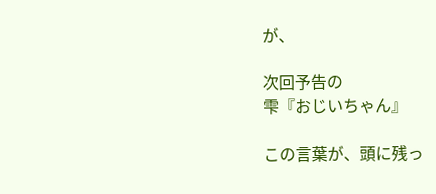が、

次回予告の
雫『おじいちゃん』

この言葉が、頭に残っ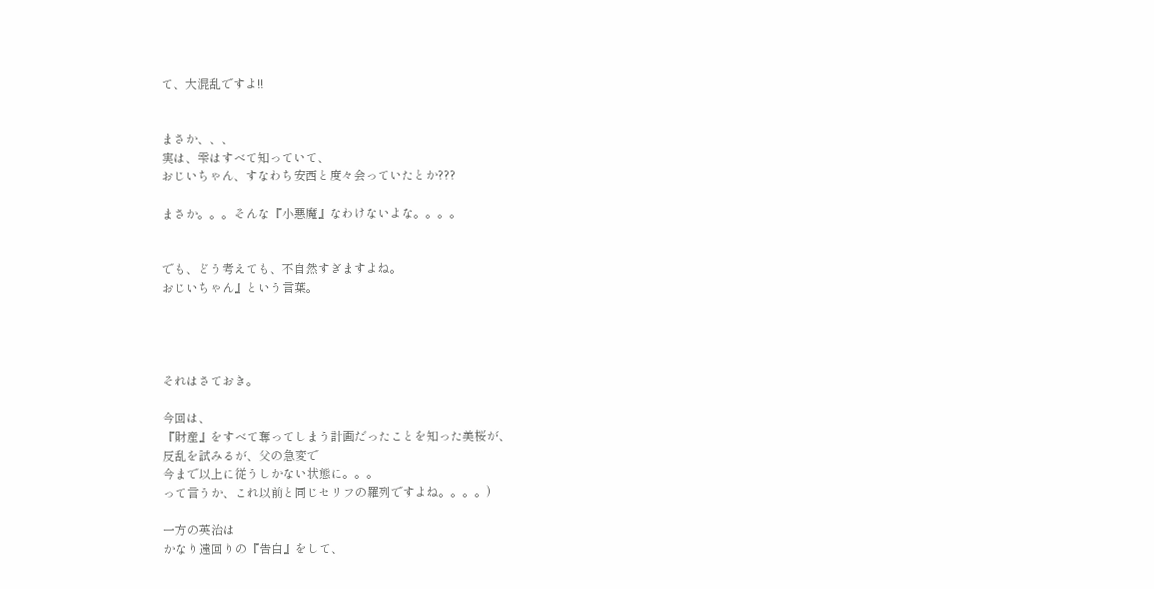て、大混乱ですよ!!


まさか、、、
実は、雫はすべて知っていて、
おじいちゃん、すなわち安西と度々会っていたとか???

まさか。。。そんな『小悪魔』なわけないよな。。。。


でも、どう考えても、不自然すぎますよね。
おじいちゃん』という言葉。




それはさておき。

今回は、
『財産』をすべて奪ってしまう計画だったことを知った美桜が、
反乱を試みるが、父の急変で
今まで以上に従うしかない状態に。。。
って言うか、これ以前と同じセリフの羅列ですよね。。。。)

一方の英治は
かなり遠回りの『告白』をして、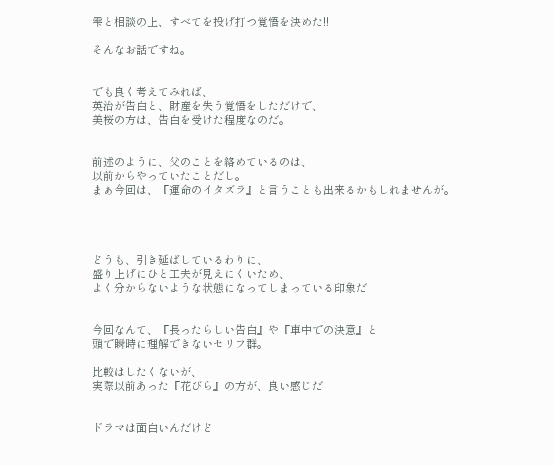雫と相談の上、すべてを投げ打つ覚悟を決めた!!

そんなお話ですね。


でも良く考えてみれば、
英治が告白と、財産を失う覚悟をしただけで、
美桜の方は、告白を受けた程度なのだ。


前述のように、父のことを絡めているのは、
以前からやっていたことだし。
まぁ今回は、『運命のイタズラ』と言うことも出来るかもしれませんが。




どうも、引き延ばしているわりに、
盛り上げにひと工夫が見えにくいため、
よく分からないような状態になってしまっている印象だ


今回なんて、『長ったらしい告白』や『車中での決意』と
頭で瞬時に理解できないセリフ群。

比較はしたくないが、
実際以前あった『花びら』の方が、良い感じだ


ドラマは面白いんだけど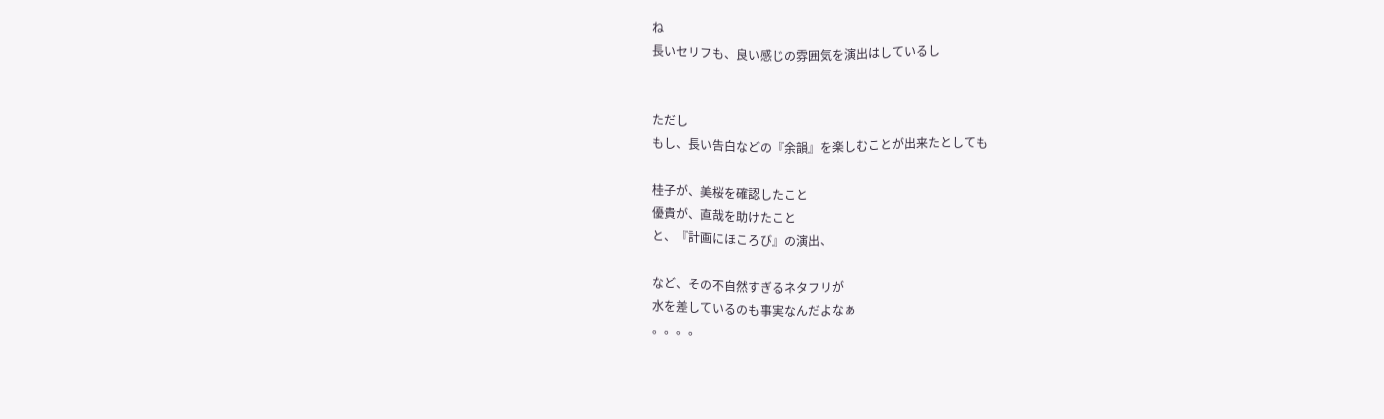ね
長いセリフも、良い感じの雰囲気を演出はしているし


ただし
もし、長い告白などの『余韻』を楽しむことが出来たとしても

桂子が、美桜を確認したこと
優貴が、直哉を助けたこと
と、『計画にほころび』の演出、

など、その不自然すぎるネタフリが
水を差しているのも事実なんだよなぁ
。。。。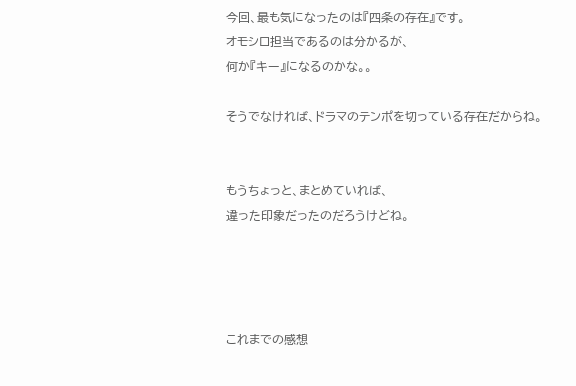今回、最も気になったのは『四条の存在』です。
オモシロ担当であるのは分かるが、
何か『キー』になるのかな。。

そうでなければ、ドラマのテンポを切っている存在だからね。


もうちょっと、まとめていれば、
違った印象だったのだろうけどね。




これまでの感想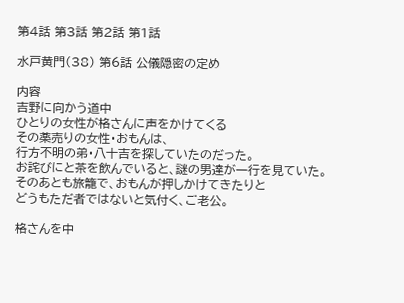第4話 第3話 第2話 第1話

水戸黄門(38) 第6話 公儀隠密の定め

内容
吉野に向かう道中
ひとりの女性が格さんに声をかけてくる
その薬売りの女性・おもんは、
行方不明の弟・八十吉を探していたのだった。
お詫びにと茶を飲んでいると、謎の男達が一行を見ていた。
そのあとも旅籠で、おもんが押しかけてきたりと
どうもただ者ではないと気付く、ご老公。

格さんを中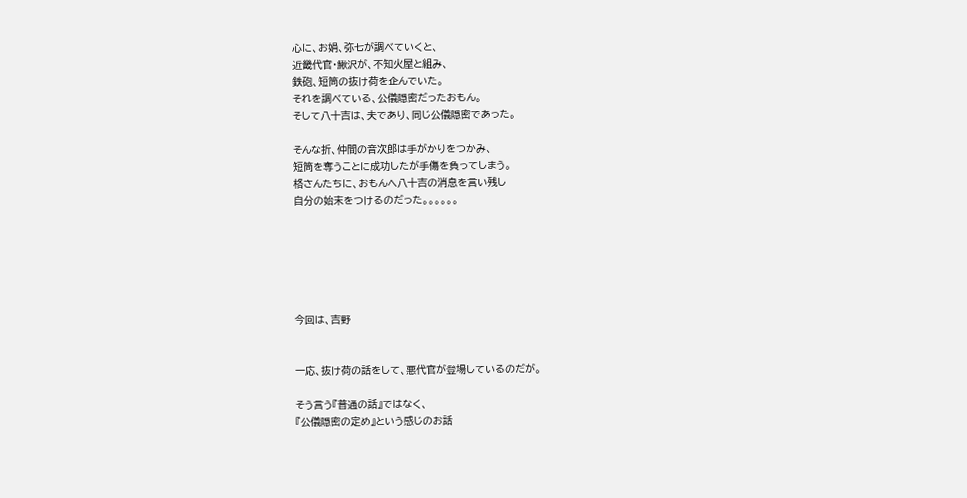心に、お娟、弥七が調べていくと、
近畿代官・鰍沢が、不知火屋と組み、
鉄砲、短筒の抜け荷を企んでいた。
それを調べている、公儀隠密だったおもん。
そして八十吉は、夫であり、同じ公儀隠密であった。

そんな折、仲間の音次郎は手がかりをつかみ、
短筒を奪うことに成功したが手傷を負ってしまう。
格さんたちに、おもんへ八十吉の消息を言い残し
自分の始末をつけるのだった。。。。。。






今回は、吉野


一応、抜け荷の話をして、悪代官が登場しているのだが。

そう言う『普通の話』ではなく、
『公儀隠密の定め』という感じのお話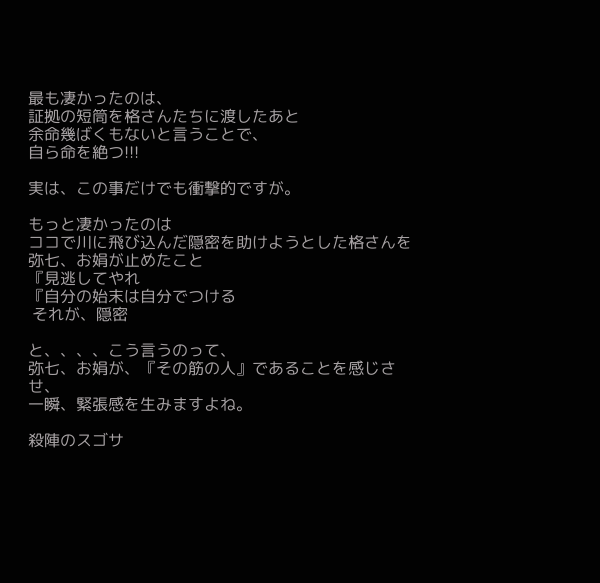最も凄かったのは、
証拠の短筒を格さんたちに渡したあと
余命幾ばくもないと言うことで、
自ら命を絶つ!!!

実は、この事だけでも衝撃的ですが。

もっと凄かったのは
ココで川に飛び込んだ隠密を助けようとした格さんを
弥七、お娟が止めたこと
『見逃してやれ
『自分の始末は自分でつける
 それが、隠密

と、、、、こう言うのって、
弥七、お娟が、『その筋の人』であることを感じさせ、
一瞬、緊張感を生みますよね。

殺陣のスゴサ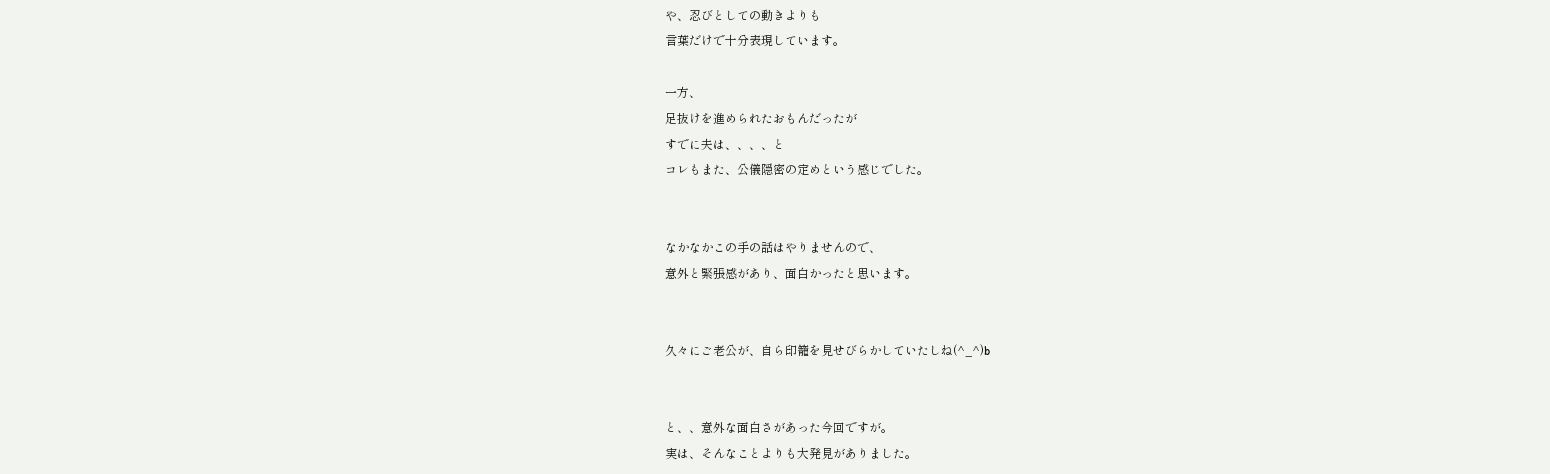や、忍びとしての動きよりも
言葉だけで十分表現しています。

一方、
足抜けを進められたおもんだったが
すでに夫は、、、、と
コレもまた、公儀隠密の定めという感じでした。


なかなかこの手の話はやりませんので、
意外と緊張感があり、面白かったと思います。


久々にご老公が、自ら印籠を見せびらかしていたしね(^_^)b


と、、意外な面白さがあった今回ですが。
実は、そんなことよりも大発見がありました。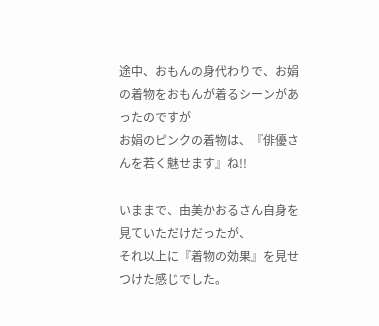途中、おもんの身代わりで、お娟の着物をおもんが着るシーンがあったのですが
お娟のピンクの着物は、『俳優さんを若く魅せます』ね!!

いままで、由美かおるさん自身を見ていただけだったが、
それ以上に『着物の効果』を見せつけた感じでした。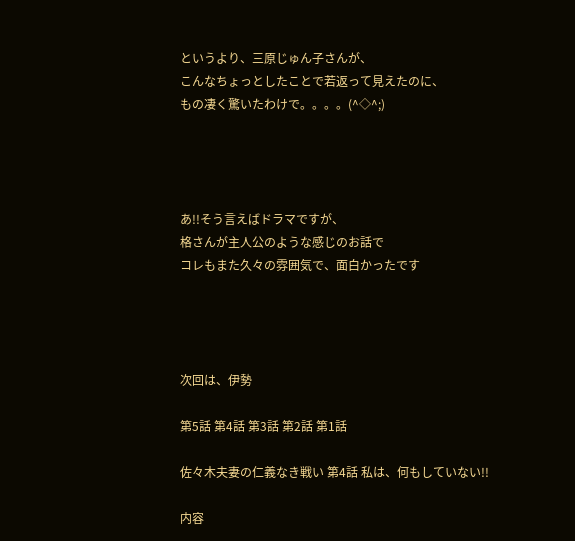というより、三原じゅん子さんが、
こんなちょっとしたことで若返って見えたのに、
もの凄く驚いたわけで。。。。(^◇^;)




あ!!そう言えばドラマですが、
格さんが主人公のような感じのお話で
コレもまた久々の雰囲気で、面白かったです




次回は、伊勢

第5話 第4話 第3話 第2話 第1話

佐々木夫妻の仁義なき戦い 第4話 私は、何もしていない!!

内容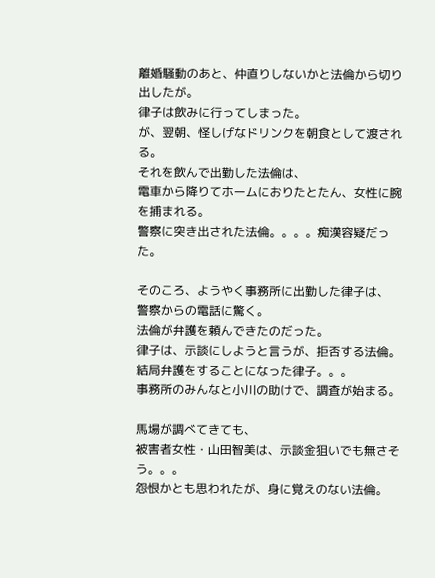離婚騒動のあと、仲直りしないかと法倫から切り出したが。
律子は飲みに行ってしまった。
が、翌朝、怪しげなドリンクを朝食として渡される。
それを飲んで出勤した法倫は、
電車から降りてホームにおりたとたん、女性に腕を捕まれる。
警察に突き出された法倫。。。。痴漢容疑だった。

そのころ、ようやく事務所に出勤した律子は、
警察からの電話に驚く。
法倫が弁護を頼んできたのだった。
律子は、示談にしようと言うが、拒否する法倫。
結局弁護をすることになった律子。。。
事務所のみんなと小川の助けで、調査が始まる。

馬場が調べてきても、
被害者女性・山田智美は、示談金狙いでも無さそう。。。
怨恨かとも思われたが、身に覚えのない法倫。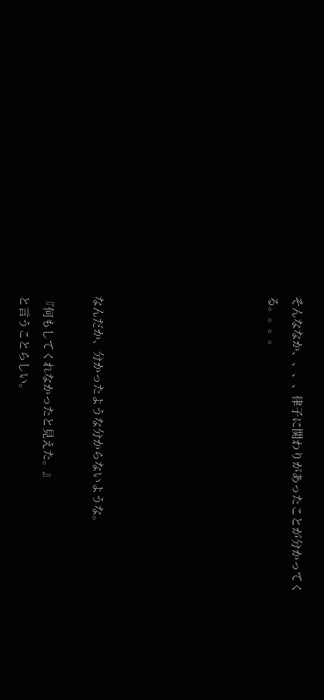そんななか、、、、律子に関わりがあったことが分かってくる。。。。






なんだか、分かったような分からないような。

『何もしてくれなかったと見えた。』
と言うことらしい。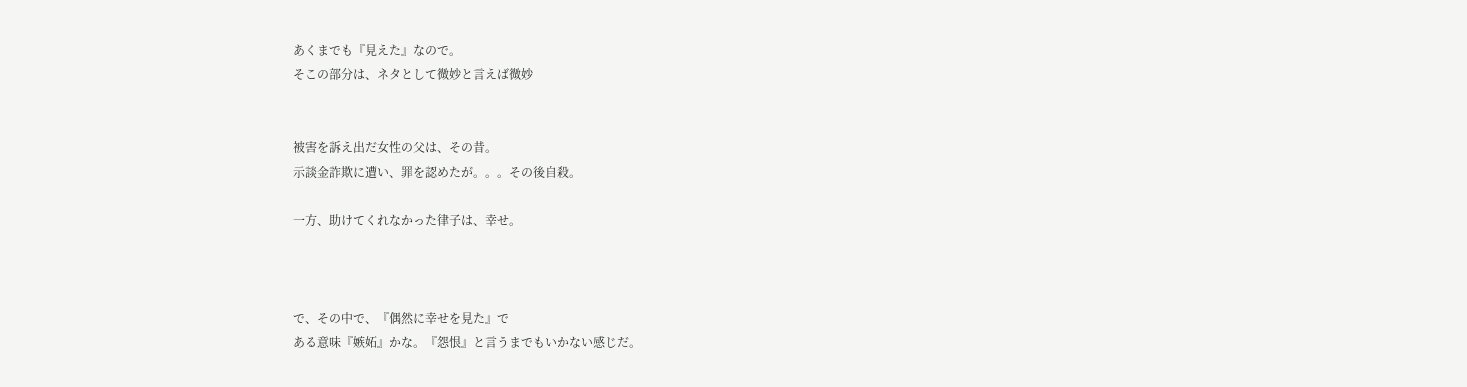あくまでも『見えた』なので。
そこの部分は、ネタとして微妙と言えば微妙


被害を訴え出だ女性の父は、その昔。
示談金詐欺に遭い、罪を認めたが。。。その後自殺。

一方、助けてくれなかった律子は、幸せ。



で、その中で、『偶然に幸せを見た』で
ある意味『嫉妬』かな。『怨恨』と言うまでもいかない感じだ。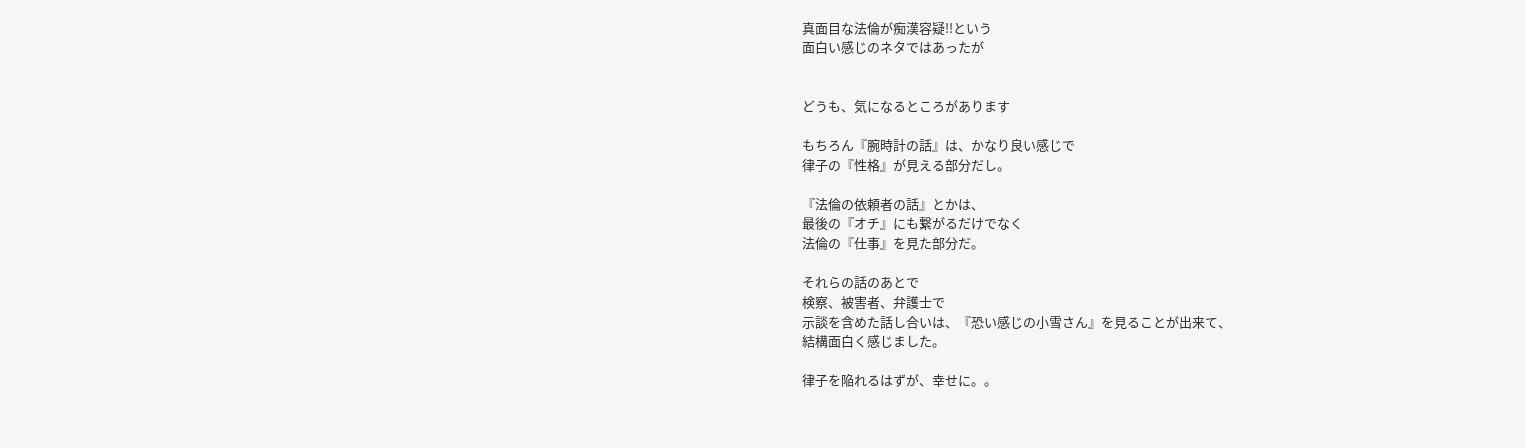真面目な法倫が痴漢容疑!!という
面白い感じのネタではあったが


どうも、気になるところがあります

もちろん『腕時計の話』は、かなり良い感じで
律子の『性格』が見える部分だし。

『法倫の依頼者の話』とかは、
最後の『オチ』にも繋がるだけでなく
法倫の『仕事』を見た部分だ。

それらの話のあとで
検察、被害者、弁護士で
示談を含めた話し合いは、『恐い感じの小雪さん』を見ることが出来て、
結構面白く感じました。

律子を陥れるはずが、幸せに。。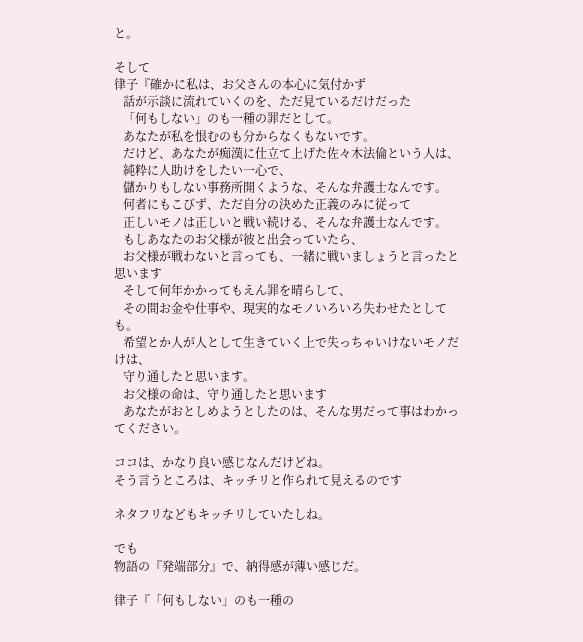と。

そして
律子『確かに私は、お父さんの本心に気付かず
   話が示談に流れていくのを、ただ見ているだけだった
   「何もしない」のも一種の罪だとして。
   あなたが私を恨むのも分からなくもないです。
   だけど、あなたが痴漢に仕立て上げた佐々木法倫という人は、
   純粋に人助けをしたい一心で、
   儲かりもしない事務所開くような、そんな弁護士なんです。
   何者にもこびず、ただ自分の決めた正義のみに従って
   正しいモノは正しいと戦い続ける、そんな弁護士なんです。
   もしあなたのお父様が彼と出会っていたら、
   お父様が戦わないと言っても、一緒に戦いましょうと言ったと思います
   そして何年かかってもえん罪を晴らして、
   その間お金や仕事や、現実的なモノいろいろ失わせたとしても。
   希望とか人が人として生きていく上で失っちゃいけないモノだけは、
   守り通したと思います。
   お父様の命は、守り通したと思います
   あなたがおとしめようとしたのは、そんな男だって事はわかってください。

ココは、かなり良い感じなんだけどね。
そう言うところは、キッチリと作られて見えるのです

ネタフリなどもキッチリしていたしね。

でも
物語の『発端部分』で、納得感が薄い感じだ。

律子『「何もしない」のも一種の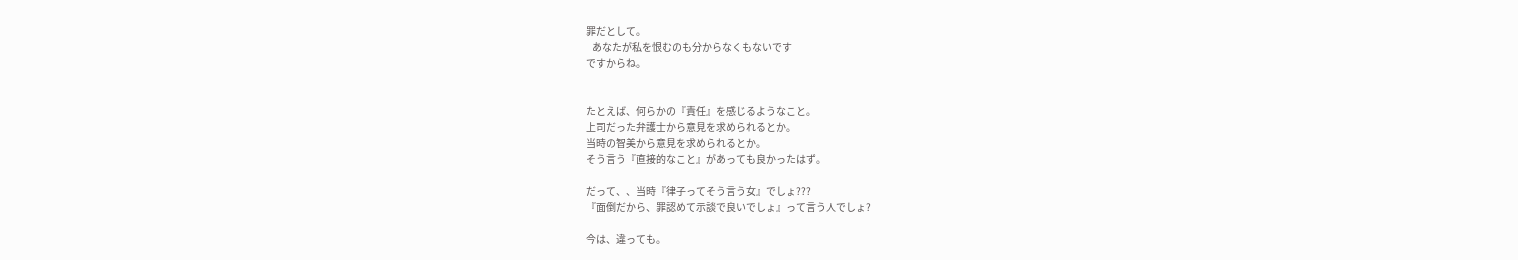罪だとして。
   あなたが私を恨むのも分からなくもないです
ですからね。


たとえば、何らかの『責任』を感じるようなこと。
上司だった弁護士から意見を求められるとか。
当時の智美から意見を求められるとか。
そう言う『直接的なこと』があっても良かったはず。

だって、、当時『律子ってそう言う女』でしょ???
『面倒だから、罪認めて示談で良いでしょ』って言う人でしょ?

今は、違っても。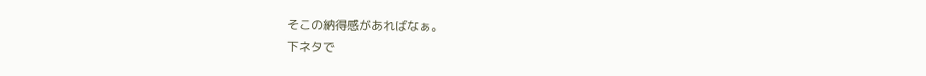そこの納得感があればなぁ。
下ネタで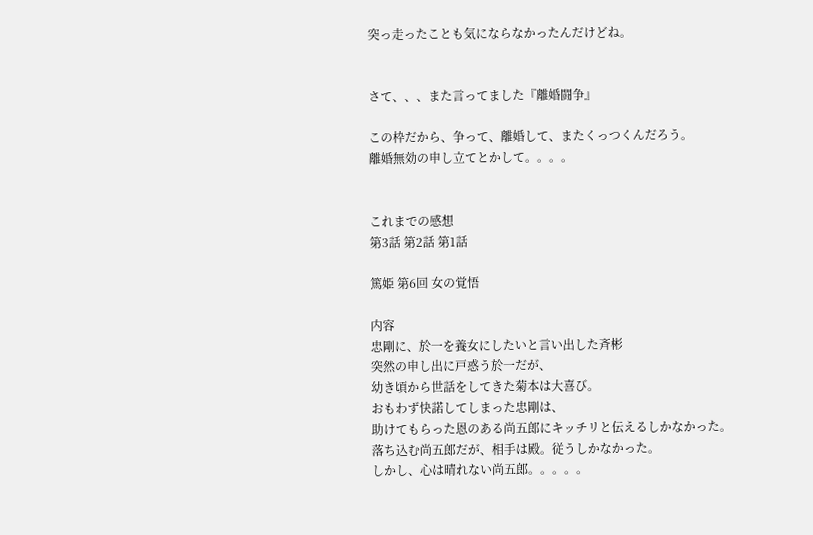突っ走ったことも気にならなかったんだけどね。


さて、、、また言ってました『離婚闘争』

この枠だから、争って、離婚して、またくっつくんだろう。
離婚無効の申し立てとかして。。。。


これまでの感想
第3話 第2話 第1話

篤姫 第6回 女の覚悟

内容
忠剛に、於一を養女にしたいと言い出した斉彬
突然の申し出に戸惑う於一だが、
幼き頃から世話をしてきた菊本は大喜び。
おもわず快諾してしまった忠剛は、
助けてもらった恩のある尚五郎にキッチリと伝えるしかなかった。
落ち込む尚五郎だが、相手は殿。従うしかなかった。
しかし、心は晴れない尚五郎。。。。。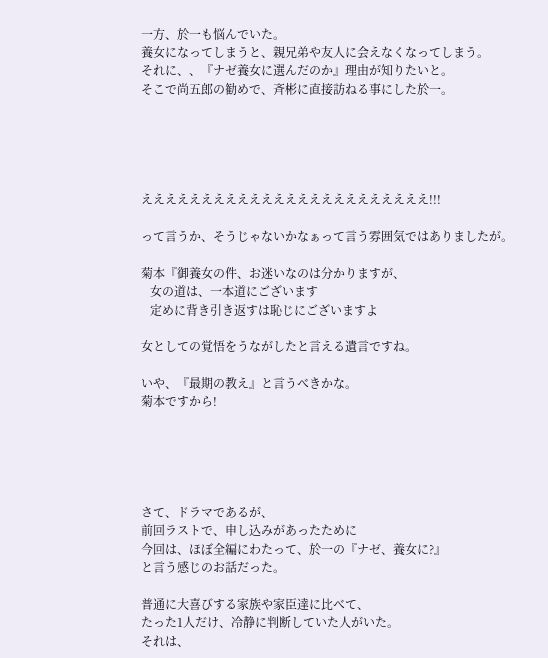一方、於一も悩んでいた。
養女になってしまうと、親兄弟や友人に会えなくなってしまう。
それに、、『ナゼ養女に選んだのか』理由が知りたいと。
そこで尚五郎の勧めで、斉彬に直接訪ねる事にした於一。





ええええええええええええええええええええええええ!!!

って言うか、そうじゃないかなぁって言う雰囲気ではありましたが。

菊本『御養女の件、お迷いなのは分かりますが、
   女の道は、一本道にございます
   定めに背き引き返すは恥じにございますよ

女としての覚悟をうながしたと言える遺言ですね。

いや、『最期の教え』と言うべきかな。
菊本ですから!





さて、ドラマであるが、
前回ラストで、申し込みがあったために
今回は、ほぼ全編にわたって、於一の『ナゼ、養女に?』
と言う感じのお話だった。

普通に大喜びする家族や家臣達に比べて、
たった1人だけ、冷静に判断していた人がいた。
それは、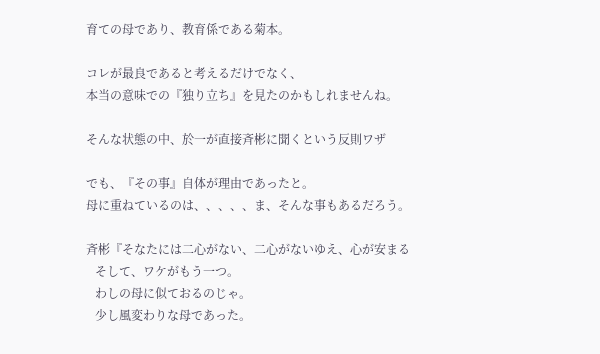育ての母であり、教育係である菊本。

コレが最良であると考えるだけでなく、
本当の意味での『独り立ち』を見たのかもしれませんね。

そんな状態の中、於一が直接斉彬に聞くという反則ワザ

でも、『その事』自体が理由であったと。
母に重ねているのは、、、、、ま、そんな事もあるだろう。

斉彬『そなたには二心がない、二心がないゆえ、心が安まる
   そして、ワケがもう一つ。
   わしの母に似ておるのじゃ。
   少し風変わりな母であった。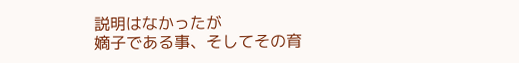説明はなかったが
嫡子である事、そしてその育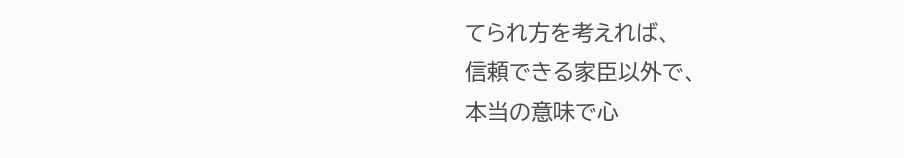てられ方を考えれば、
信頼できる家臣以外で、
本当の意味で心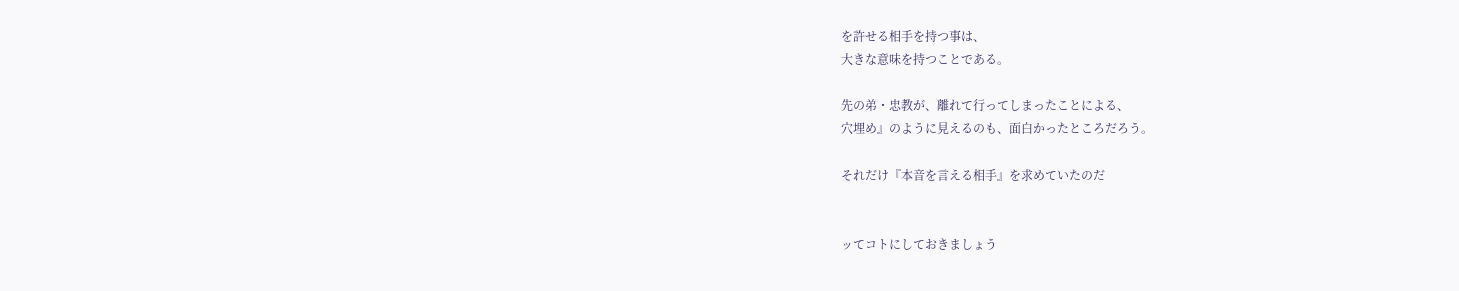を許せる相手を持つ事は、
大きな意味を持つことである。

先の弟・忠教が、離れて行ってしまったことによる、
穴埋め』のように見えるのも、面白かったところだろう。

それだけ『本音を言える相手』を求めていたのだ


ッてコトにしておきましょう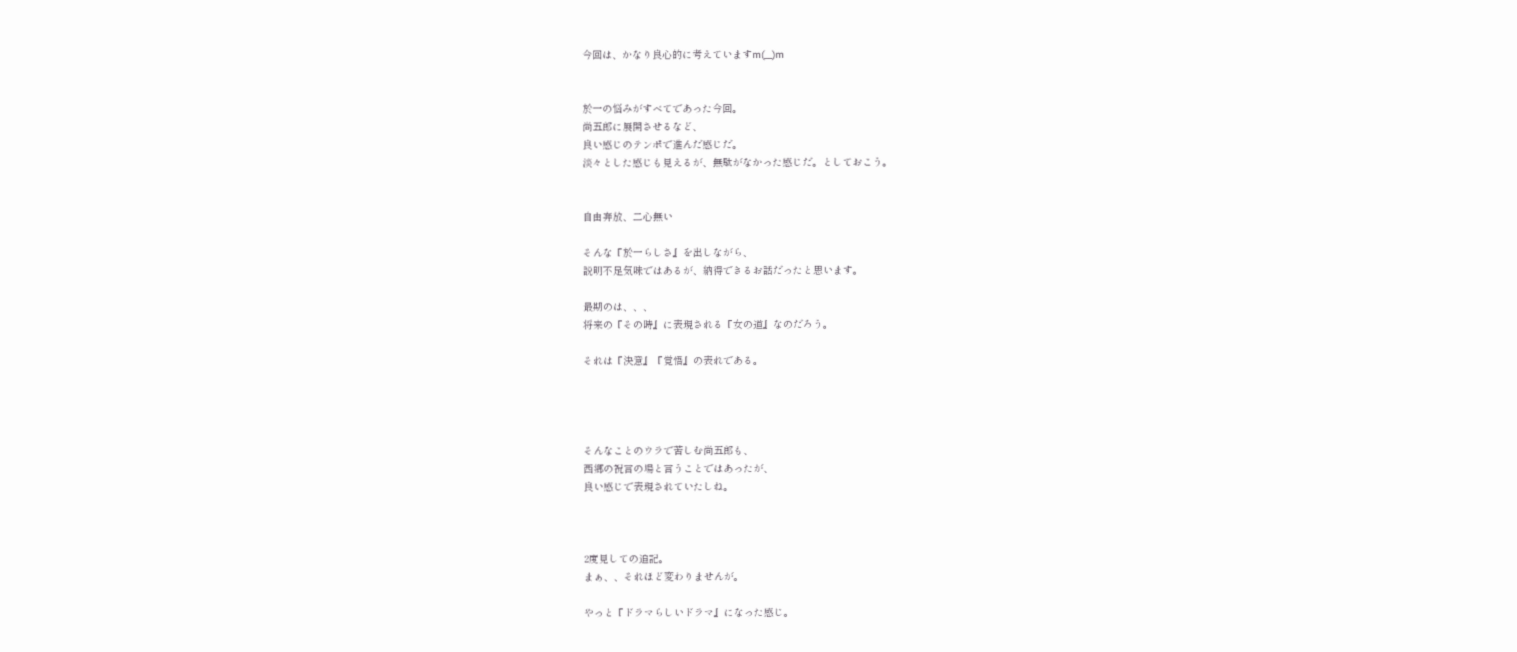今回は、かなり良心的に考えていますm(__)m


於一の悩みがすべてであった今回。
尚五郎に展開させるなど、
良い感じのテンポで進んだ感じだ。
淡々とした感じも見えるが、無駄がなかった感じだ。としておこう。


自由奔放、二心無い

そんな『於一らしさ』を出しながら、
説明不足気味ではあるが、納得できるお話だったと思います。

最期のは、、、
将来の『その時』に表現される『女の道』なのだろう。

それは『決意』『覚悟』の表れである。




そんなことのウラで苦しむ尚五郎も、
西郷の祝言の場と言うことではあったが、
良い感じで表現されていたしね。



2度見しての追記。
まぁ、、それほど変わりませんが。

やっと『ドラマらしいドラマ』になった感じ。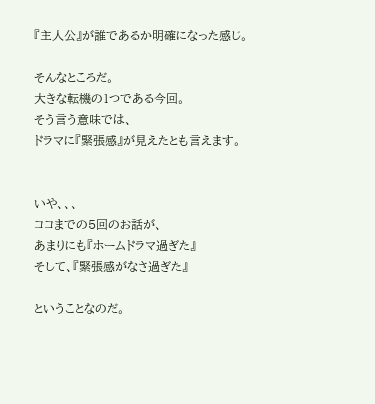『主人公』が誰であるか明確になった感じ。

そんなところだ。
大きな転機の1つである今回。
そう言う意味では、
ドラマに『緊張感』が見えたとも言えます。


いや、、、
ココまでの5回のお話が、
あまりにも『ホームドラマ過ぎた』
そして、『緊張感がなさ過ぎた』

ということなのだ。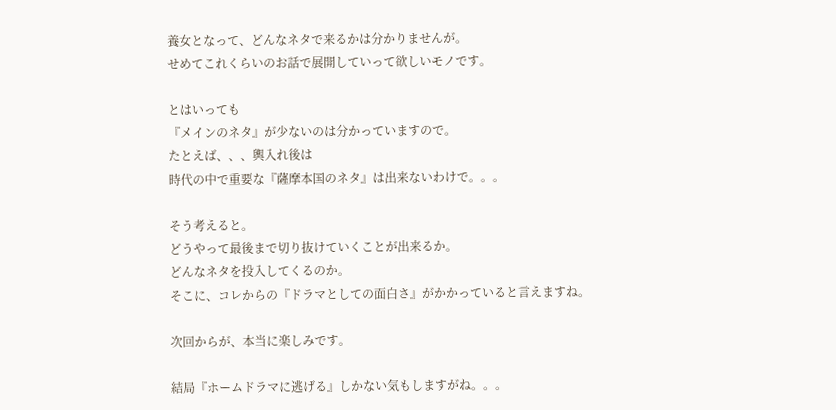養女となって、どんなネタで来るかは分かりませんが。
せめてこれくらいのお話で展開していって欲しいモノです。

とはいっても
『メインのネタ』が少ないのは分かっていますので。
たとえば、、、輿入れ後は
時代の中で重要な『薩摩本国のネタ』は出来ないわけで。。。

そう考えると。
どうやって最後まで切り抜けていくことが出来るか。
どんなネタを投入してくるのか。
そこに、コレからの『ドラマとしての面白さ』がかかっていると言えますね。

次回からが、本当に楽しみです。

結局『ホームドラマに逃げる』しかない気もしますがね。。。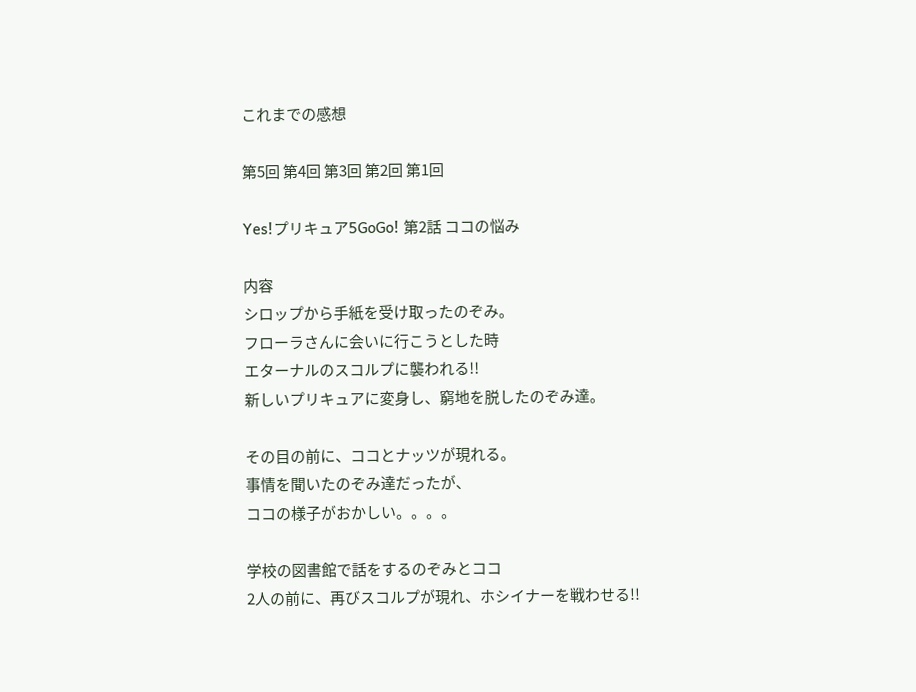これまでの感想

第5回 第4回 第3回 第2回 第1回

Yes!プリキュア5GoGo! 第2話 ココの悩み

内容
シロップから手紙を受け取ったのぞみ。
フローラさんに会いに行こうとした時
エターナルのスコルプに襲われる!!
新しいプリキュアに変身し、窮地を脱したのぞみ達。

その目の前に、ココとナッツが現れる。
事情を聞いたのぞみ達だったが、
ココの様子がおかしい。。。。

学校の図書館で話をするのぞみとココ
2人の前に、再びスコルプが現れ、ホシイナーを戦わせる!!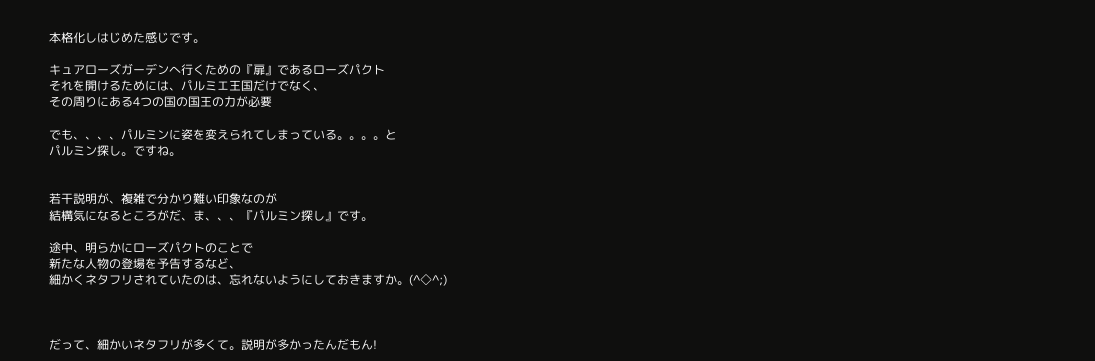本格化しはじめた感じです。

キュアローズガーデンへ行くための『扉』であるローズパクト
それを開けるためには、パルミエ王国だけでなく、
その周りにある4つの国の国王の力が必要

でも、、、、パルミンに姿を変えられてしまっている。。。。と
パルミン探し。ですね。


若干説明が、複雑で分かり難い印象なのが
結構気になるところがだ、ま、、、『パルミン探し』です。

途中、明らかにローズパクトのことで
新たな人物の登場を予告するなど、
細かくネタフリされていたのは、忘れないようにしておきますか。(^◇^;)



だって、細かいネタフリが多くて。説明が多かったんだもん!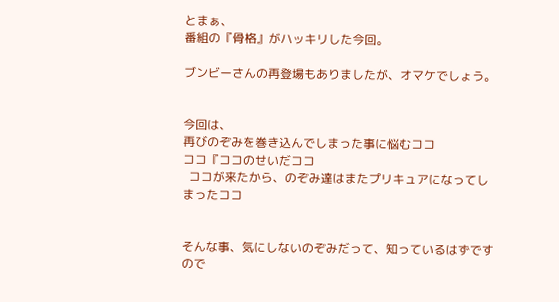とまぁ、
番組の『骨格』がハッキリした今回。

ブンビーさんの再登場もありましたが、オマケでしょう。


今回は、
再びのぞみを巻き込んでしまった事に悩むココ
ココ『ココのせいだココ
  ココが来たから、のぞみ達はまたプリキュアになってしまったココ


そんな事、気にしないのぞみだって、知っているはずですので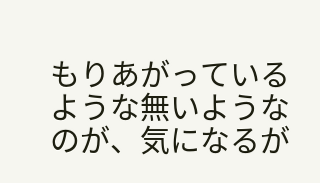もりあがっているような無いようなのが、気になるが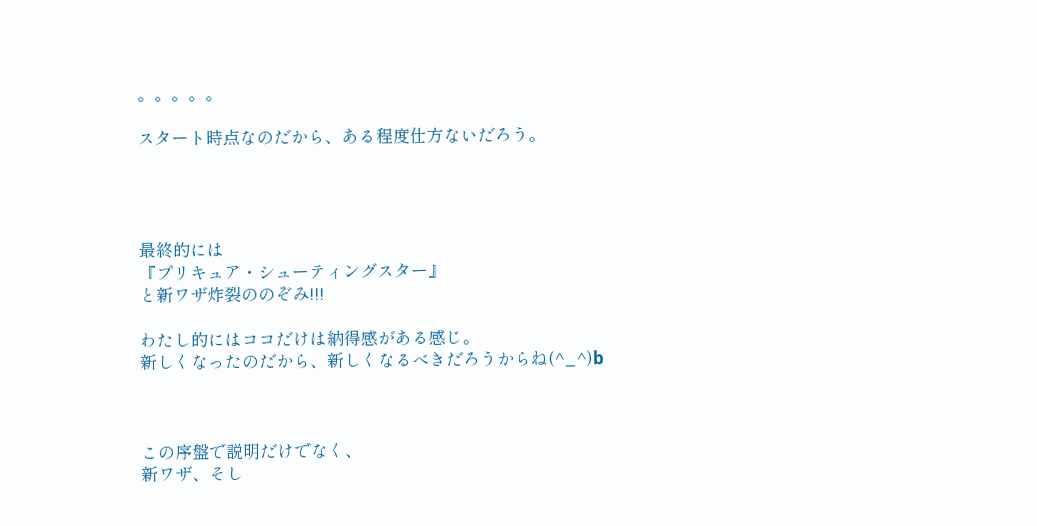。。。。。

スタート時点なのだから、ある程度仕方ないだろう。




最終的には
『プリキュア・シューティングスター』
と新ワザ炸裂ののぞみ!!!

わたし的にはココだけは納得感がある感じ。
新しくなったのだから、新しくなるべきだろうからね(^_^)b



この序盤で説明だけでなく、
新ワザ、そし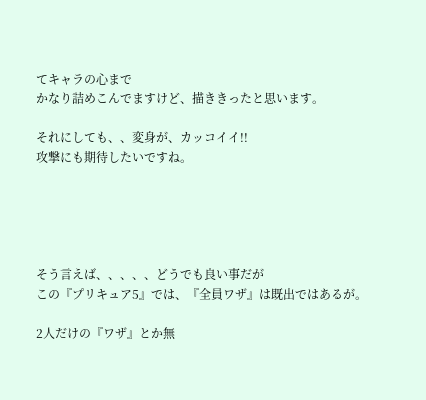てキャラの心まで
かなり詰めこんでますけど、描ききったと思います。

それにしても、、変身が、カッコイイ!!
攻撃にも期待したいですね。





そう言えば、、、、、どうでも良い事だが
この『プリキュア5』では、『全員ワザ』は既出ではあるが。

2人だけの『ワザ』とか無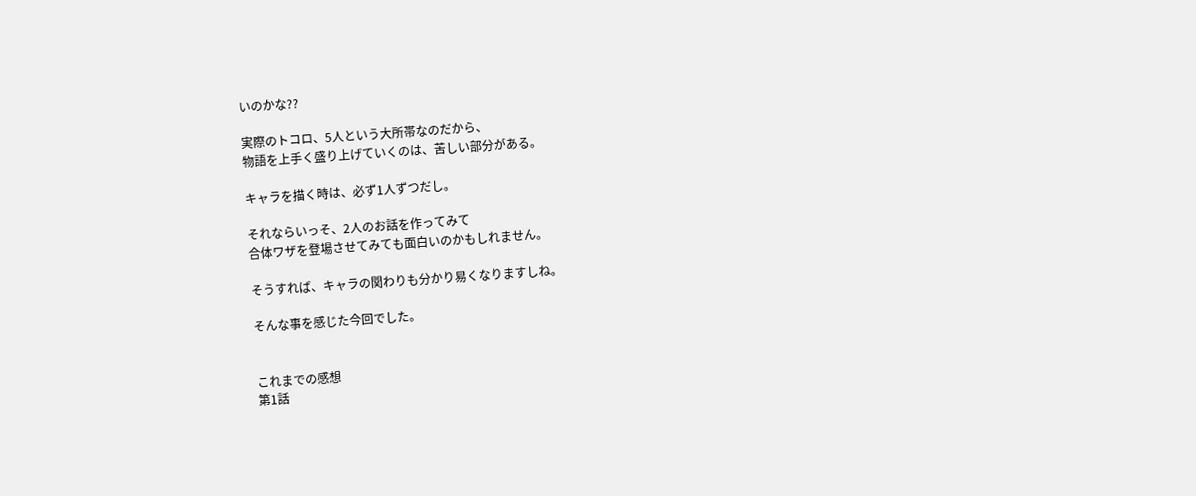いのかな??

実際のトコロ、5人という大所帯なのだから、
物語を上手く盛り上げていくのは、苦しい部分がある。

キャラを描く時は、必ず1人ずつだし。

それならいっそ、2人のお話を作ってみて
合体ワザを登場させてみても面白いのかもしれません。

そうすれば、キャラの関わりも分かり易くなりますしね。

そんな事を感じた今回でした。


これまでの感想
第1話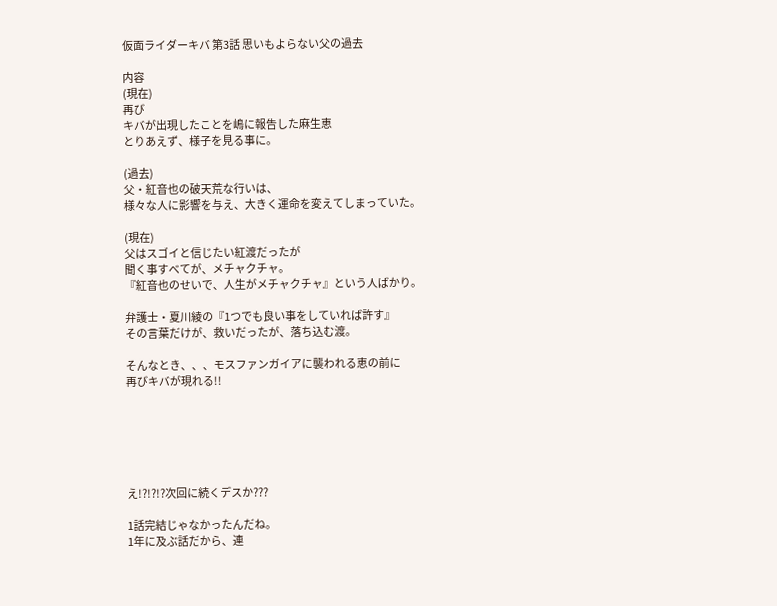仮面ライダーキバ 第3話 思いもよらない父の過去

内容
(現在)
再び
キバが出現したことを嶋に報告した麻生恵
とりあえず、様子を見る事に。

(過去)
父・紅音也の破天荒な行いは、
様々な人に影響を与え、大きく運命を変えてしまっていた。

(現在)
父はスゴイと信じたい紅渡だったが
聞く事すべてが、メチャクチャ。
『紅音也のせいで、人生がメチャクチャ』という人ばかり。

弁護士・夏川綾の『1つでも良い事をしていれば許す』
その言葉だけが、救いだったが、落ち込む渡。

そんなとき、、、モスファンガイアに襲われる恵の前に
再びキバが現れる!!






え!?!?!?次回に続くデスか???

1話完結じゃなかったんだね。
1年に及ぶ話だから、連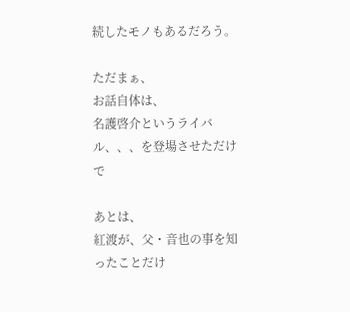続したモノもあるだろう。

ただまぁ、
お話自体は、
名護啓介というライバル、、、を登場させただけで

あとは、
紅渡が、父・音也の事を知ったことだけ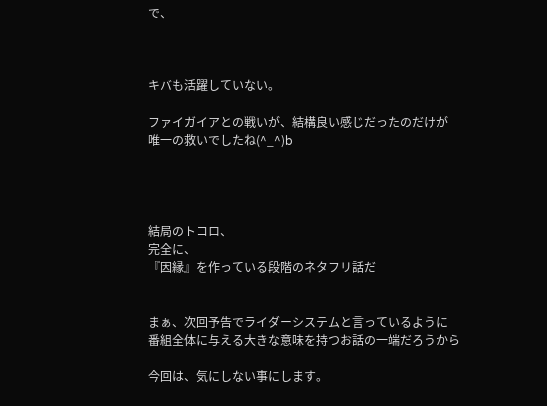で、



キバも活躍していない。

ファイガイアとの戦いが、結構良い感じだったのだけが
唯一の救いでしたね(^_^)b




結局のトコロ、
完全に、
『因縁』を作っている段階のネタフリ話だ


まぁ、次回予告でライダーシステムと言っているように
番組全体に与える大きな意味を持つお話の一端だろうから

今回は、気にしない事にします。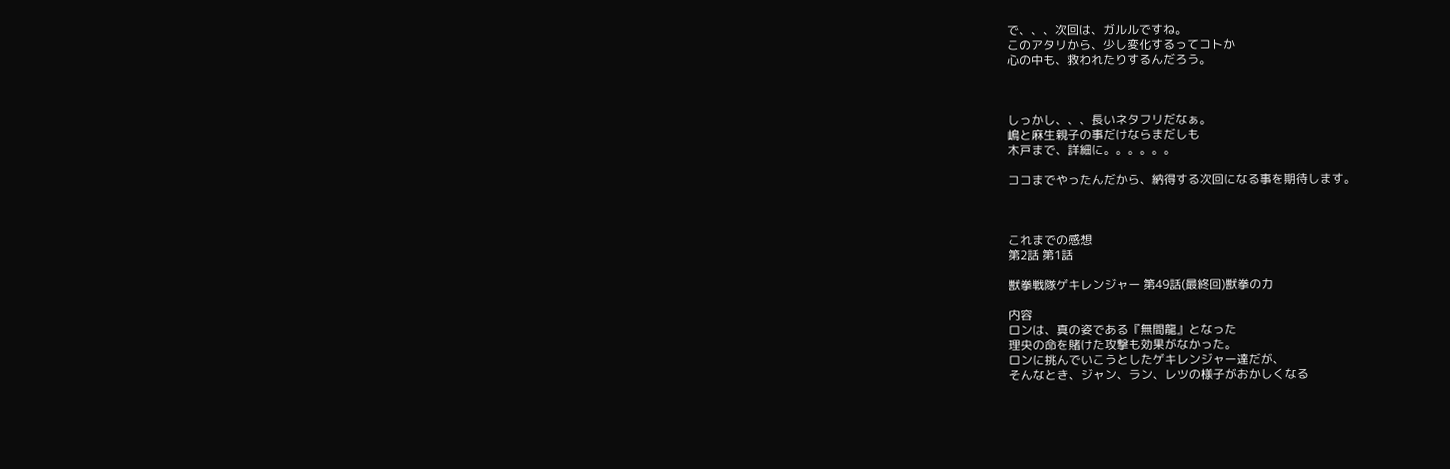で、、、次回は、ガルルですね。
このアタリから、少し変化するってコトか
心の中も、救われたりするんだろう。



しっかし、、、長いネタフリだなぁ。
嶋と麻生親子の事だけならまだしも
木戸まで、詳細に。。。。。。

ココまでやったんだから、納得する次回になる事を期待します。



これまでの感想
第2話 第1話

獣拳戦隊ゲキレンジャー 第49話(最終回)獣拳の力

内容
ロンは、真の姿である『無間龍』となった
理央の命を賭けた攻撃も効果がなかった。
ロンに挑んでいこうとしたゲキレンジャー達だが、
そんなとき、ジャン、ラン、レツの様子がおかしくなる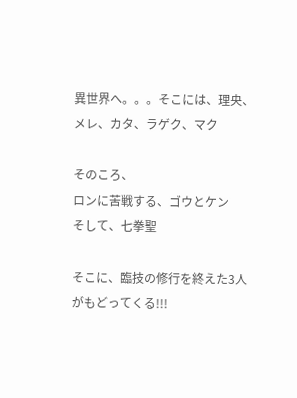異世界へ。。。そこには、理央、メレ、カタ、ラゲク、マク

そのころ、
ロンに苦戦する、ゴウとケン
そして、七拳聖

そこに、臨技の修行を終えた3人がもどってくる!!!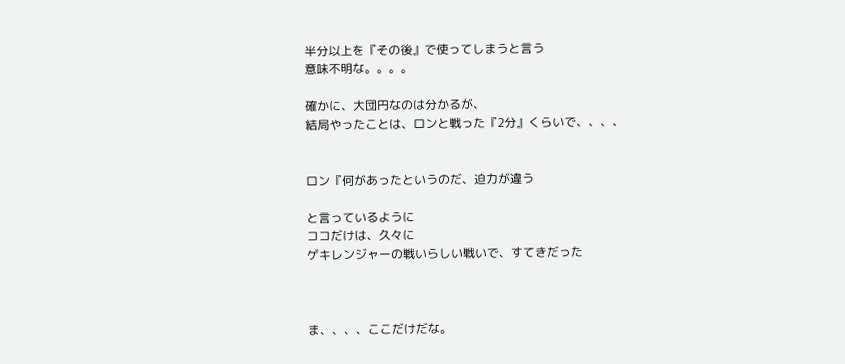半分以上を『その後』で使ってしまうと言う
意味不明な。。。。

確かに、大団円なのは分かるが、
結局やったことは、ロンと戦った『2分』くらいで、、、、


ロン『何があったというのだ、迫力が違う

と言っているように
ココだけは、久々に
ゲキレンジャーの戦いらしい戦いで、すてきだった



ま、、、、ここだけだな。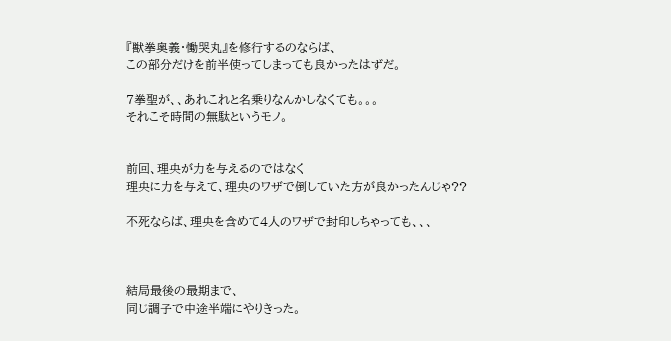『獣拳奥義・慟哭丸』を修行するのならば、
この部分だけを前半使ってしまっても良かったはずだ。

7拳聖が、、あれこれと名乗りなんかしなくても。。。
それこそ時間の無駄というモノ。


前回、理央が力を与えるのではなく
理央に力を与えて、理央のワザで倒していた方が良かったんじゃ??

不死ならば、理央を含めて4人のワザで封印しちゃっても、、、



結局最後の最期まで、
同じ調子で中途半端にやりきった。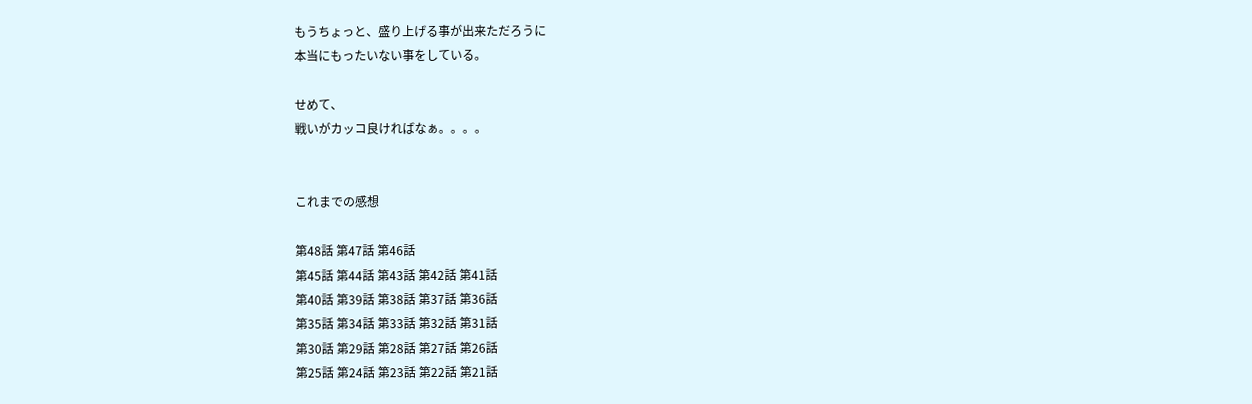もうちょっと、盛り上げる事が出来ただろうに
本当にもったいない事をしている。

せめて、
戦いがカッコ良ければなぁ。。。。


これまでの感想

第48話 第47話 第46話
第45話 第44話 第43話 第42話 第41話
第40話 第39話 第38話 第37話 第36話
第35話 第34話 第33話 第32話 第31話
第30話 第29話 第28話 第27話 第26話
第25話 第24話 第23話 第22話 第21話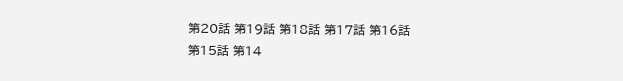第20話 第19話 第18話 第17話 第16話
第15話 第14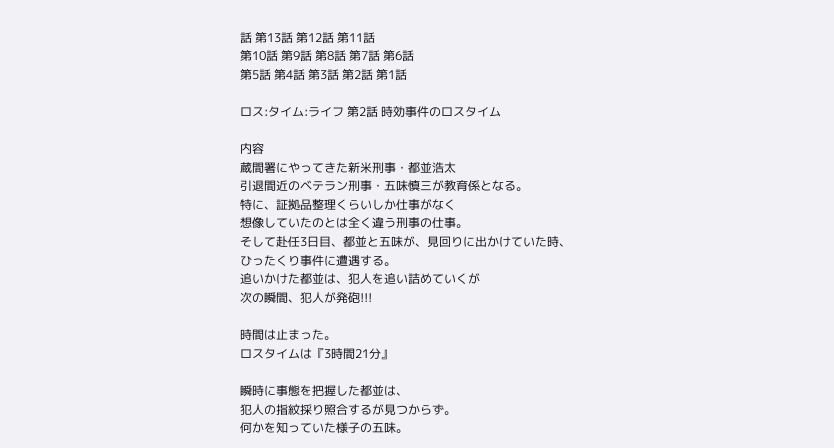話 第13話 第12話 第11話
第10話 第9話 第8話 第7話 第6話
第5話 第4話 第3話 第2話 第1話

ロス:タイム:ライフ 第2話 時効事件のロスタイム

内容
蔵間署にやってきた新米刑事・都並浩太
引退間近のベテラン刑事・五味慎三が教育係となる。
特に、証拠品整理くらいしか仕事がなく
想像していたのとは全く違う刑事の仕事。
そして赴任3日目、都並と五味が、見回りに出かけていた時、
ひったくり事件に遭遇する。
追いかけた都並は、犯人を追い詰めていくが
次の瞬間、犯人が発砲!!!

時間は止まった。
ロスタイムは『3時間21分』

瞬時に事態を把握した都並は、
犯人の指紋採り照合するが見つからず。
何かを知っていた様子の五味。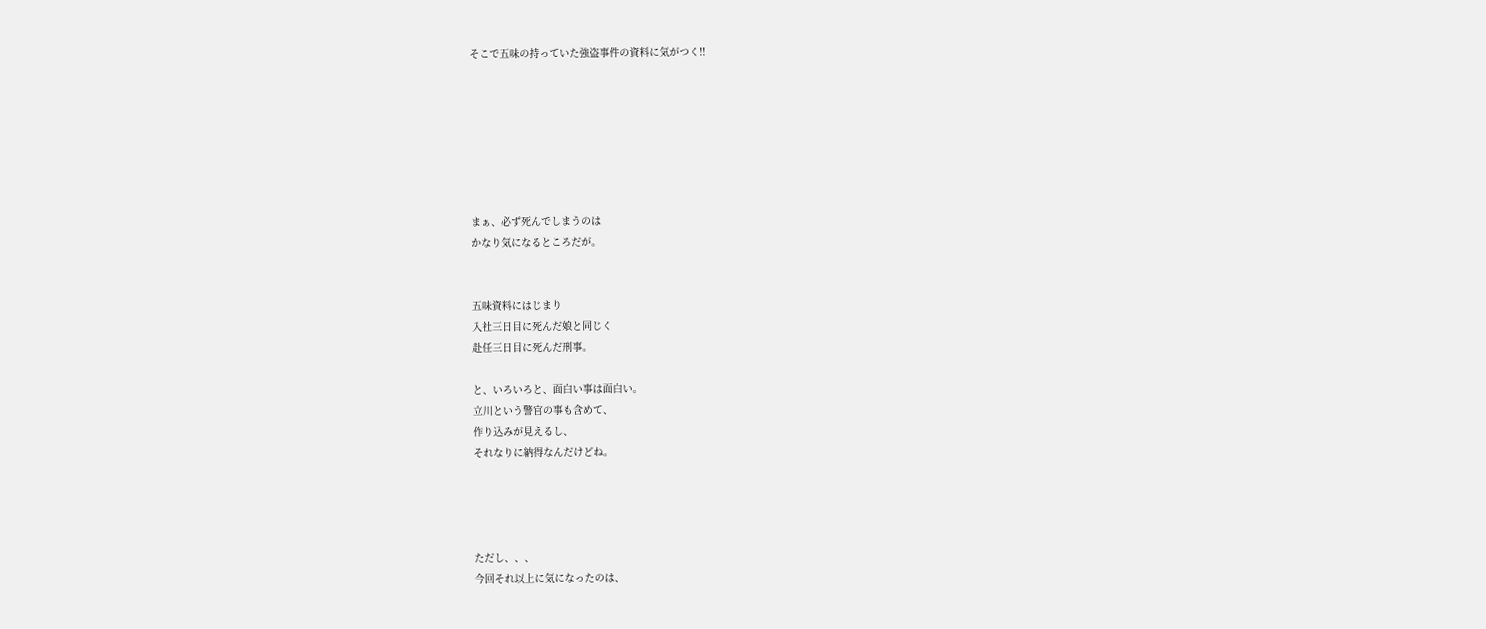そこで五味の持っていた強盗事件の資料に気がつく!!







まぁ、必ず死んでしまうのは
かなり気になるところだが。


五味資料にはじまり
入社三日目に死んだ娘と同じく
赴任三日目に死んだ刑事。

と、いろいろと、面白い事は面白い。
立川という警官の事も含めて、
作り込みが見えるし、
それなりに納得なんだけどね。




ただし、、、
今回それ以上に気になったのは、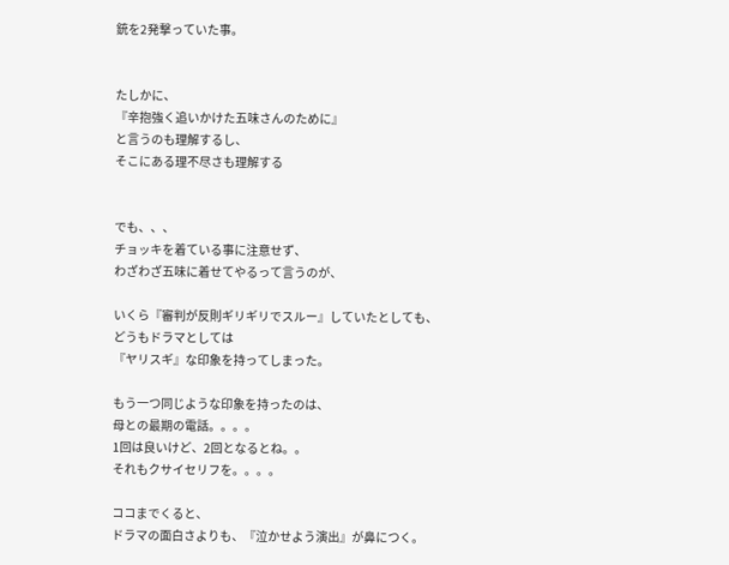銃を2発撃っていた事。


たしかに、
『辛抱強く追いかけた五味さんのために』
と言うのも理解するし、
そこにある理不尽さも理解する


でも、、、
チョッキを着ている事に注意せず、
わざわざ五味に着せてやるって言うのが、

いくら『審判が反則ギリギリでスルー』していたとしても、
どうもドラマとしては
『ヤリスギ』な印象を持ってしまった。

もう一つ同じような印象を持ったのは、
母との最期の電話。。。。
1回は良いけど、2回となるとね。。
それもクサイセリフを。。。。

ココまでくると、
ドラマの面白さよりも、『泣かせよう演出』が鼻につく。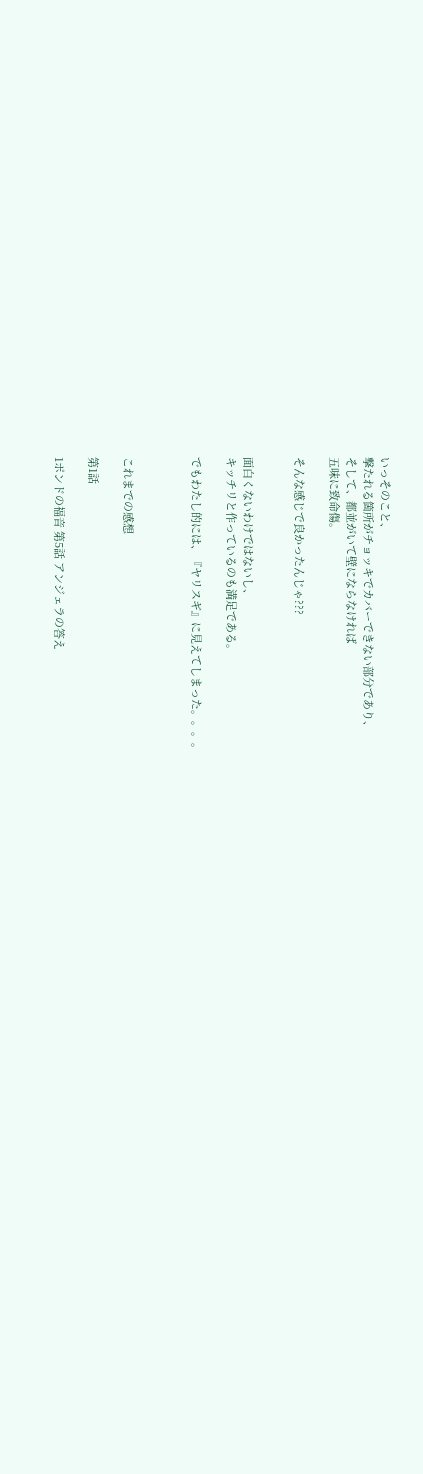いっそのこと、
撃たれる箇所がチョッキでカバーできない部分であり、
そして、都並がいて壁にならなければ
五味に致命傷。

そんな感じで良かったんじゃ???


面白くないわけではないし、
キッチリと作っているのも満足である。

でもわたし的には、『ヤリスギ』に見えてしまった。。。。



これまでの感想

第1話

1ポンドの福音 第5話 アンジェラの答え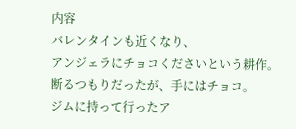内容
バレンタインも近くなり、
アンジェラにチョコくださいという耕作。
断るつもりだったが、手にはチョコ。
ジムに持って行ったア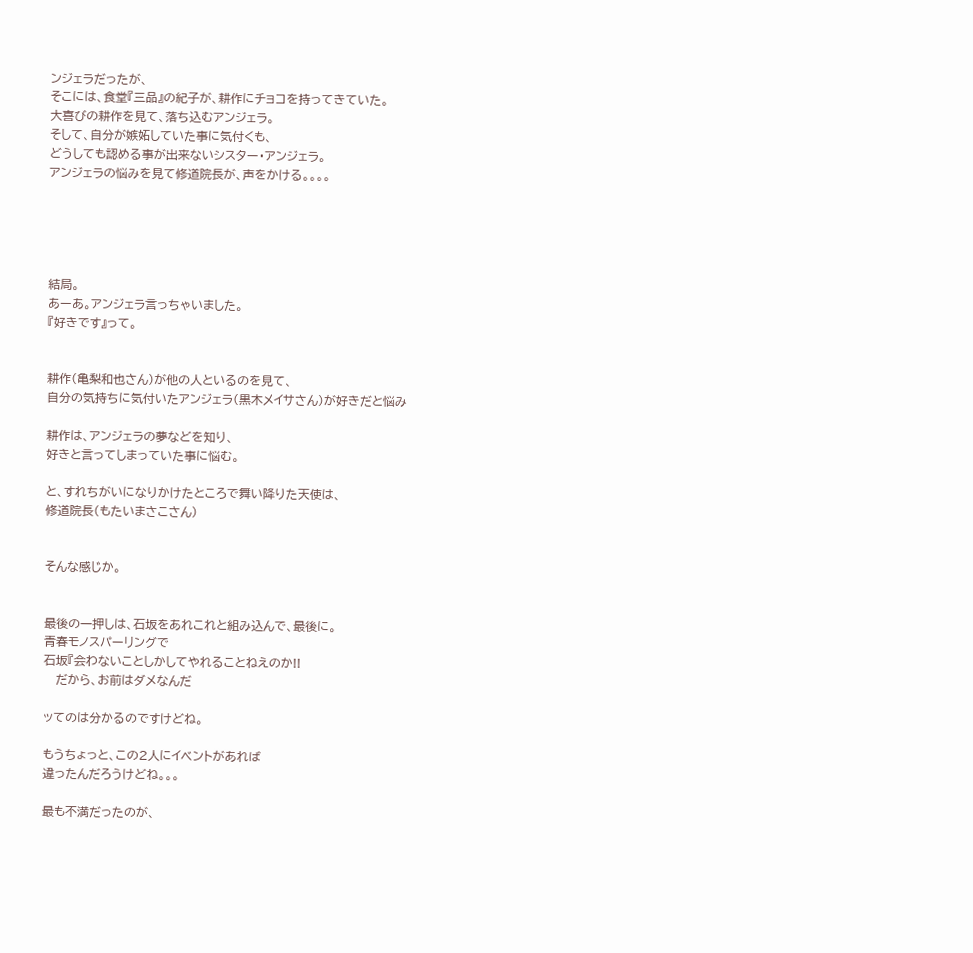ンジェラだったが、
そこには、食堂『三品』の紀子が、耕作にチョコを持ってきていた。
大喜びの耕作を見て、落ち込むアンジェラ。
そして、自分が嫉妬していた事に気付くも、
どうしても認める事が出来ないシスター・アンジェラ。
アンジェラの悩みを見て修道院長が、声をかける。。。。





結局。
あーあ。アンジェラ言っちゃいました。
『好きです』って。


耕作(亀梨和也さん)が他の人といるのを見て、
自分の気持ちに気付いたアンジェラ(黒木メイサさん)が好きだと悩み

耕作は、アンジェラの夢などを知り、
好きと言ってしまっていた事に悩む。

と、すれちがいになりかけたところで舞い降りた天使は、
修道院長(もたいまさこさん)


そんな感じか。


最後の一押しは、石坂をあれこれと組み込んで、最後に。
青春モノスパーリングで
石坂『会わないことしかしてやれることねえのか!!
   だから、お前はダメなんだ

ッてのは分かるのですけどね。

もうちょっと、この2人にイベントがあれば
違ったんだろうけどね。。。

最も不満だったのが、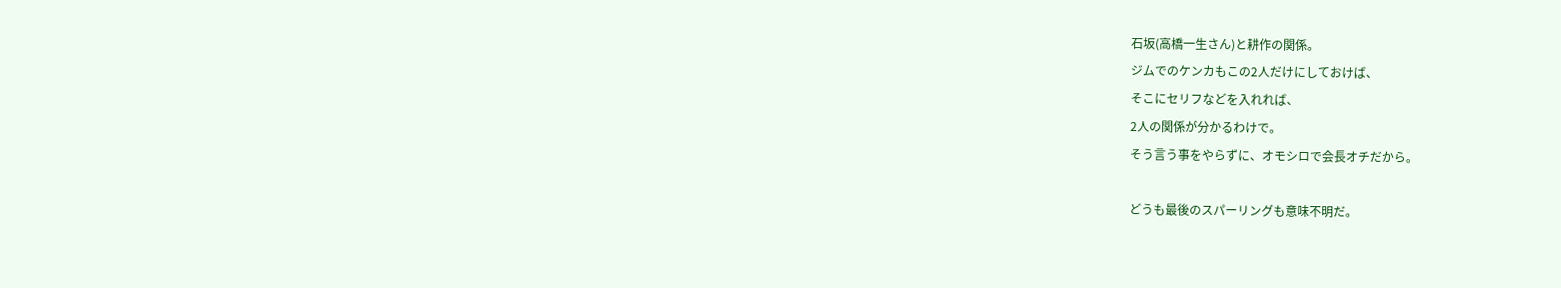石坂(高橋一生さん)と耕作の関係。
ジムでのケンカもこの2人だけにしておけば、
そこにセリフなどを入れれば、
2人の関係が分かるわけで。
そう言う事をやらずに、オモシロで会長オチだから。

どうも最後のスパーリングも意味不明だ。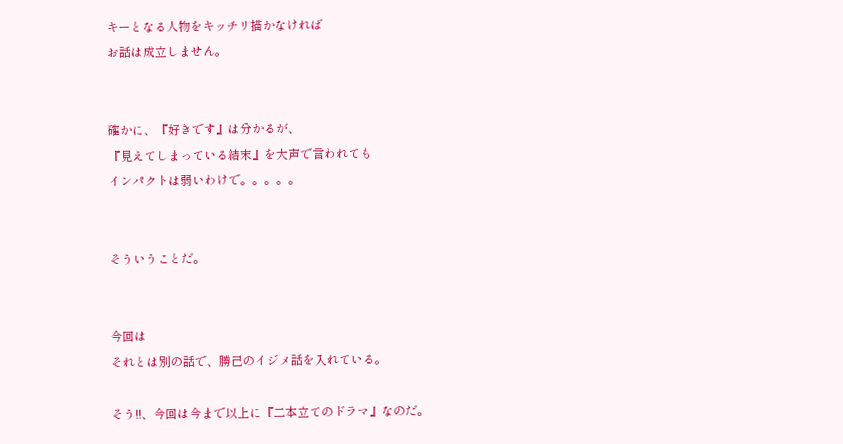キーとなる人物をキッチリ描かなければ
お話は成立しません。


確かに、『好きです』は分かるが、
『見えてしまっている結末』を大声で言われても
インパクトは弱いわけで。。。。。


そういうことだ。


今回は
それとは別の話で、勝己のイジメ話を入れている。

そう!!、今回は今まで以上に『二本立てのドラマ』なのだ。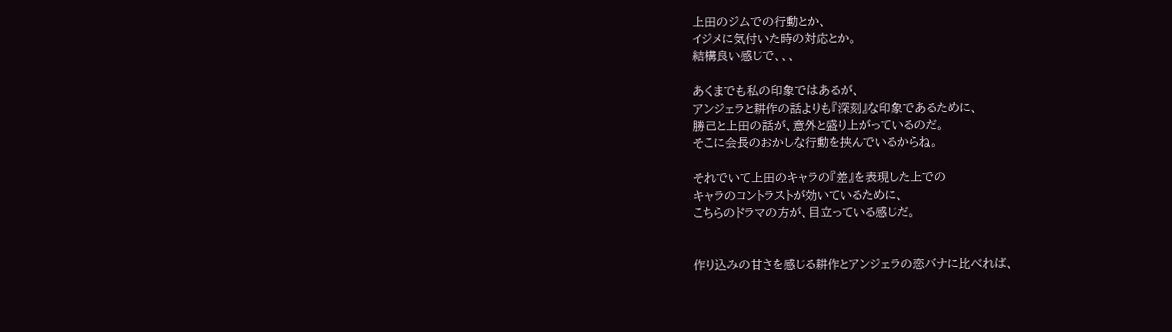上田のジムでの行動とか、
イジメに気付いた時の対応とか。
結構良い感じで、、、

あくまでも私の印象ではあるが、
アンジェラと耕作の話よりも『深刻』な印象であるために、
勝己と上田の話が、意外と盛り上がっているのだ。
そこに会長のおかしな行動を挟んでいるからね。

それでいて上田のキャラの『差』を表現した上での
キャラのコントラストが効いているために、
こちらのドラマの方が、目立っている感じだ。


作り込みの甘さを感じる耕作とアンジェラの恋バナに比べれば、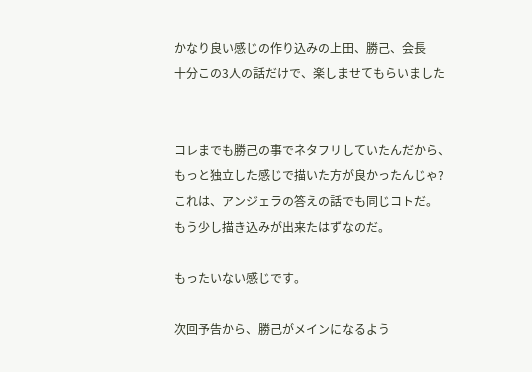かなり良い感じの作り込みの上田、勝己、会長
十分この3人の話だけで、楽しませてもらいました


コレまでも勝己の事でネタフリしていたんだから、
もっと独立した感じで描いた方が良かったんじゃ?
これは、アンジェラの答えの話でも同じコトだ。
もう少し描き込みが出来たはずなのだ。

もったいない感じです。

次回予告から、勝己がメインになるよう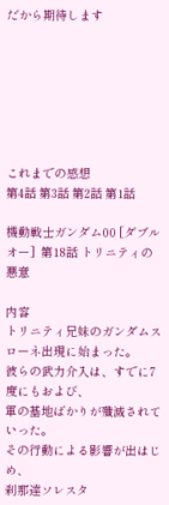だから期待します







これまでの感想
第4話 第3話 第2話 第1話

機動戦士ガンダム00 [ダブルオー]  第18話 トリニティの悪意

内容
トリニティ兄妹のガンダムスローネ出現に始まった。
彼らの武力介入は、すでに7度にもおよび、
軍の基地ばかりが殲滅されていった。
その行動による影響が出はじめ、
刹那達ソレスタ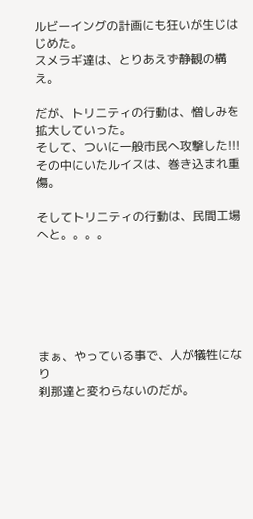ルビーイングの計画にも狂いが生じはじめた。
スメラギ達は、とりあえず静観の構え。

だが、トリニティの行動は、憎しみを拡大していった。
そして、ついに一般市民へ攻撃した!!!
その中にいたルイスは、巻き込まれ重傷。

そしてトリニティの行動は、民間工場へと。。。。






まぁ、やっている事で、人が犠牲になり
刹那達と変わらないのだが。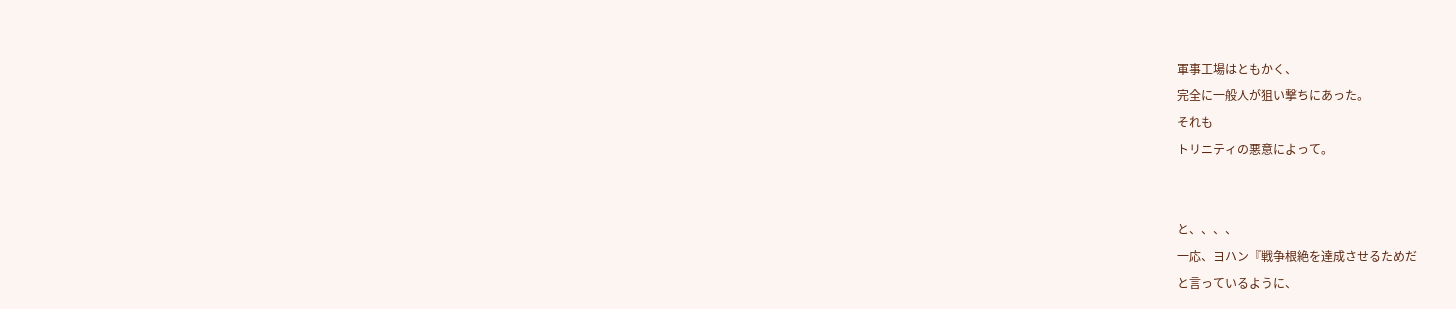軍事工場はともかく、
完全に一般人が狙い撃ちにあった。
それも
トリニティの悪意によって。


と、、、、
一応、ヨハン『戦争根絶を達成させるためだ
と言っているように、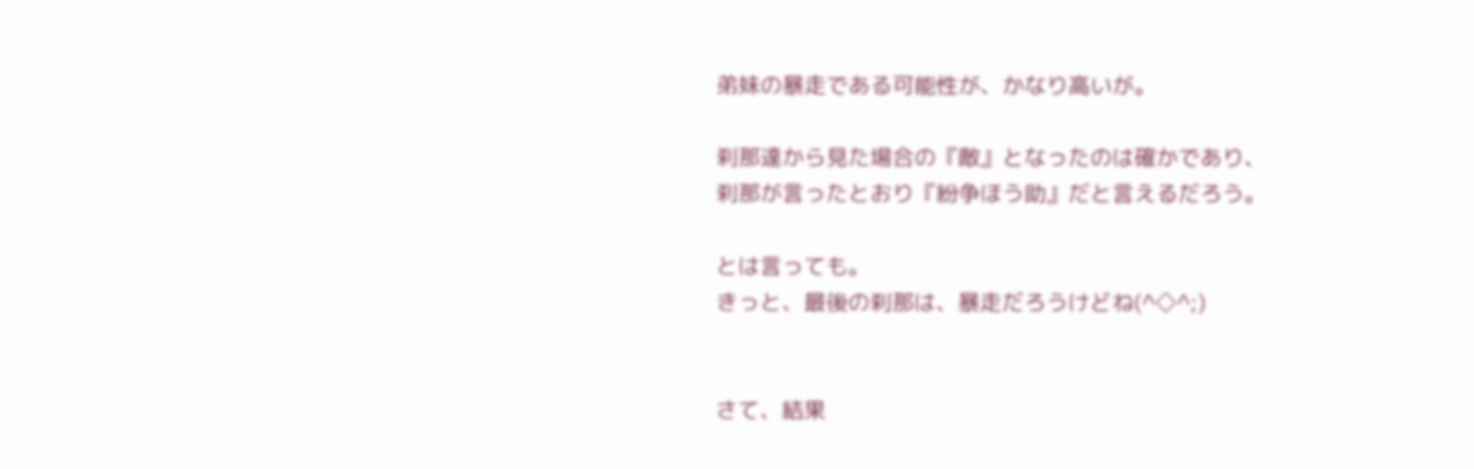弟妹の暴走である可能性が、かなり高いが。

刹那達から見た場合の『敵』となったのは確かであり、
刹那が言ったとおり『紛争ほう助』だと言えるだろう。

とは言っても。
きっと、最後の刹那は、暴走だろうけどね(^◇^;)


さて、結果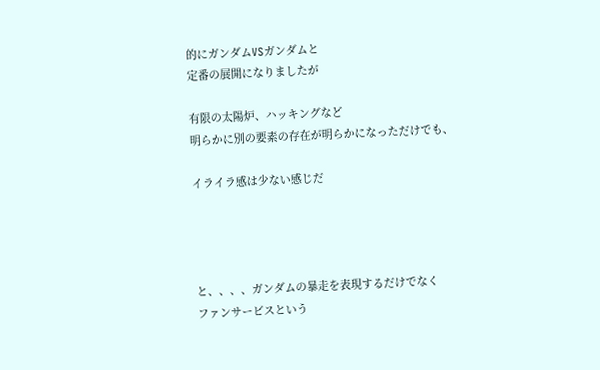的にガンダムVSガンダムと
定番の展開になりましたが

有限の太陽炉、ハッキングなど
明らかに別の要素の存在が明らかになっただけでも、

イライラ感は少ない感じだ




と、、、、ガンダムの暴走を表現するだけでなく
ファンサービスという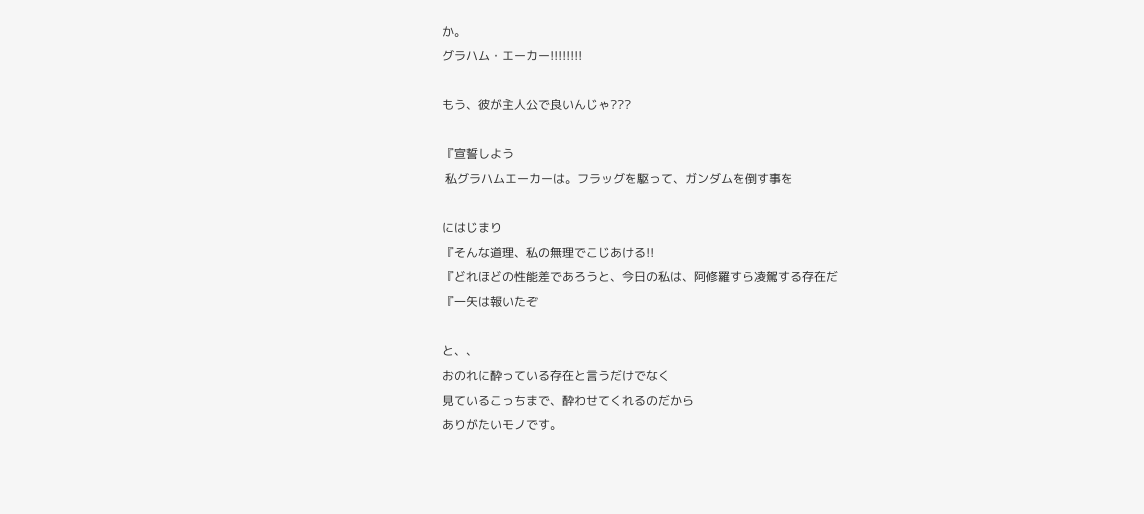か。
グラハム・エーカー!!!!!!!!

もう、彼が主人公で良いんじゃ???

『宣誓しよう
 私グラハムエーカーは。フラッグを駆って、ガンダムを倒す事を

にはじまり
『そんな道理、私の無理でこじあける!!
『どれほどの性能差であろうと、今日の私は、阿修羅すら凌駕する存在だ
『一矢は報いたぞ

と、、
おのれに酔っている存在と言うだけでなく
見ているこっちまで、酔わせてくれるのだから
ありがたいモノです。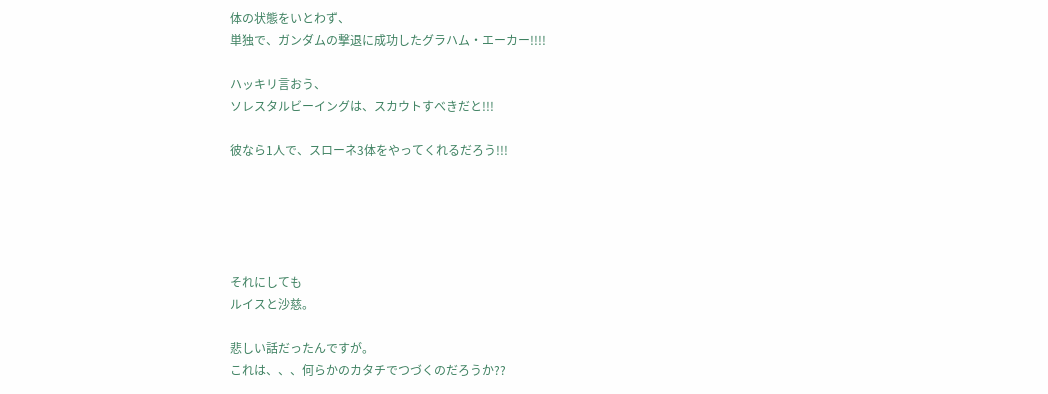体の状態をいとわず、
単独で、ガンダムの撃退に成功したグラハム・エーカー!!!!

ハッキリ言おう、
ソレスタルビーイングは、スカウトすべきだと!!!

彼なら1人で、スローネ3体をやってくれるだろう!!!





それにしても
ルイスと沙慈。

悲しい話だったんですが。
これは、、、何らかのカタチでつづくのだろうか??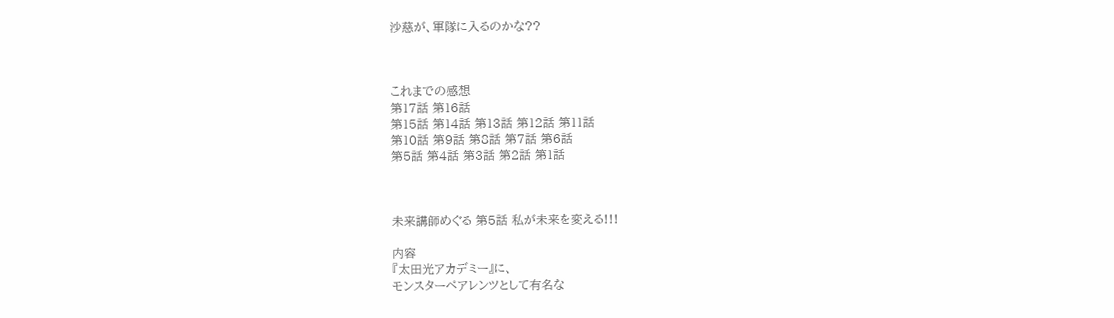沙慈が、軍隊に入るのかな??



これまでの感想
第17話 第16話
第15話 第14話 第13話 第12話 第11話
第10話 第9話 第8話 第7話 第6話
第5話 第4話 第3話 第2話 第1話



未来講師めぐる 第5話 私が未来を変える!!!

内容
『太田光アカデミー』に、
モンスターペアレンツとして有名な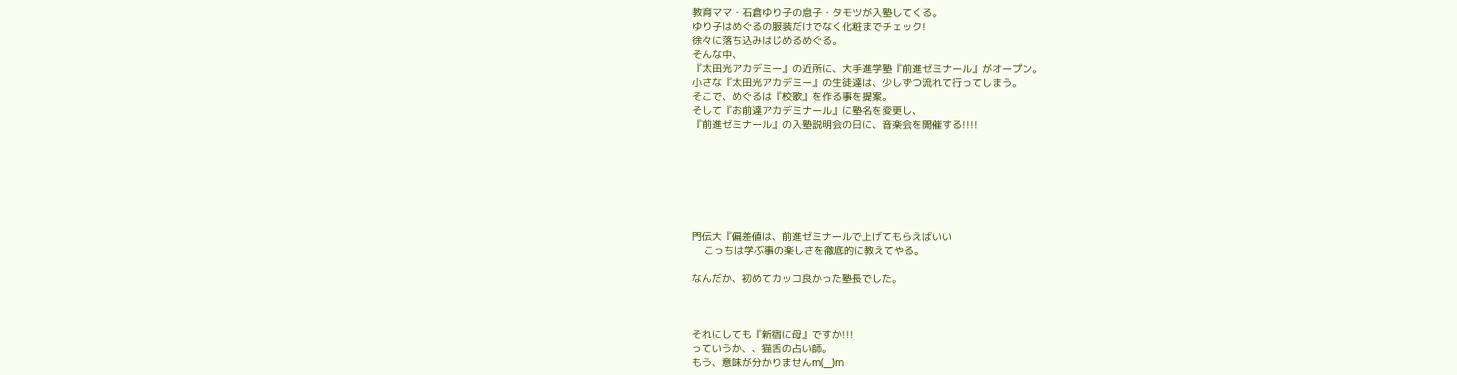教育ママ・石倉ゆり子の息子・タモツが入塾してくる。
ゆり子はめぐるの服装だけでなく化粧までチェック!
徐々に落ち込みはじめるめぐる。
そんな中、
『太田光アカデミー』の近所に、大手進学塾『前進ゼミナール』がオープン。
小さな『太田光アカデミー』の生徒達は、少しずつ流れて行ってしまう。
そこで、めぐるは『校歌』を作る事を提案。
そして『お前達アカデミナール』に塾名を変更し、
『前進ゼミナール』の入塾説明会の日に、音楽会を開催する!!!!







門伝大『偏差値は、前進ゼミナールで上げてもらえばいい
    こっちは学ぶ事の楽しさを徹底的に教えてやる。

なんだか、初めてカッコ良かった塾長でした。



それにしても『新宿に母』ですか!!!
っていうか、、猫舌の占い師。
もう、意味が分かりませんm(__)m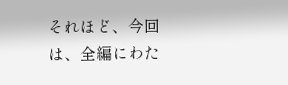それほど、今回は、全編にわた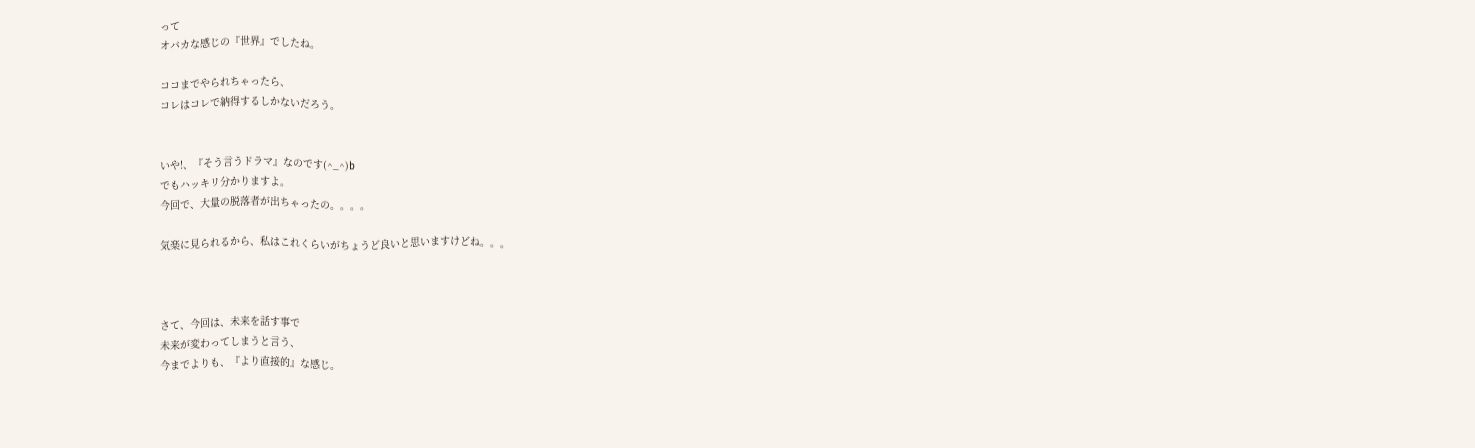って
オバカな感じの『世界』でしたね。

ココまでやられちゃったら、
コレはコレで納得するしかないだろう。


いや!、『そう言うドラマ』なのです(^_^)b
でもハッキリ分かりますよ。
今回で、大量の脱落者が出ちゃったの。。。。

気楽に見られるから、私はこれくらいがちょうど良いと思いますけどね。。。



さて、今回は、未来を話す事で
未来が変わってしまうと言う、
今までよりも、『より直接的』な感じ。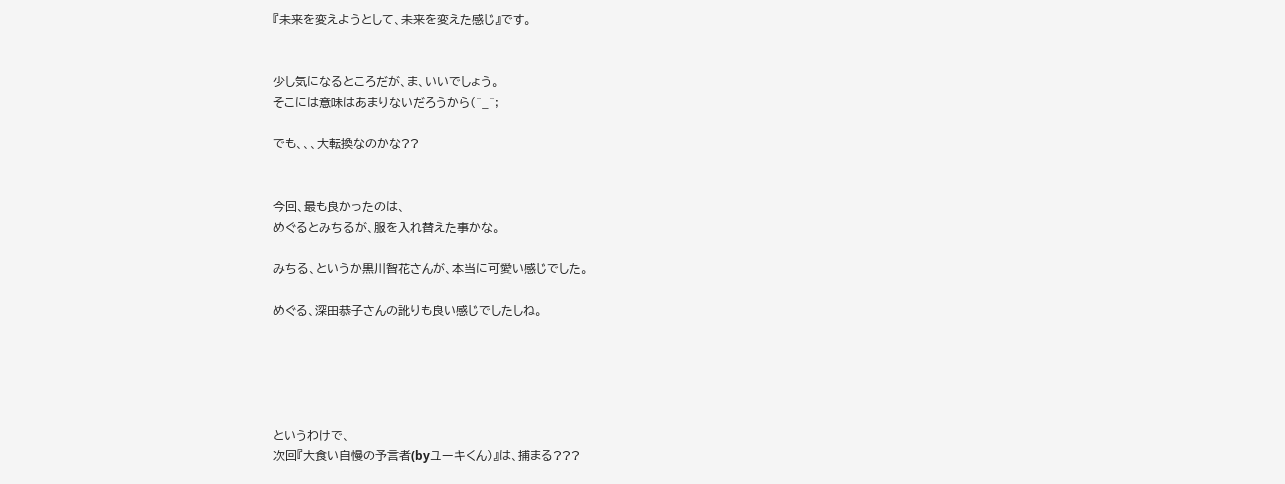『未来を変えようとして、未来を変えた感じ』です。


少し気になるところだが、ま、いいでしょう。
そこには意味はあまりないだろうから(^_^;

でも、、、大転換なのかな??


今回、最も良かったのは、
めぐるとみちるが、服を入れ替えた事かな。

みちる、というか黒川智花さんが、本当に可愛い感じでした。

めぐる、深田恭子さんの訛りも良い感じでしたしね。





というわけで、
次回『大食い自慢の予言者(byユーキくん)』は、捕まる???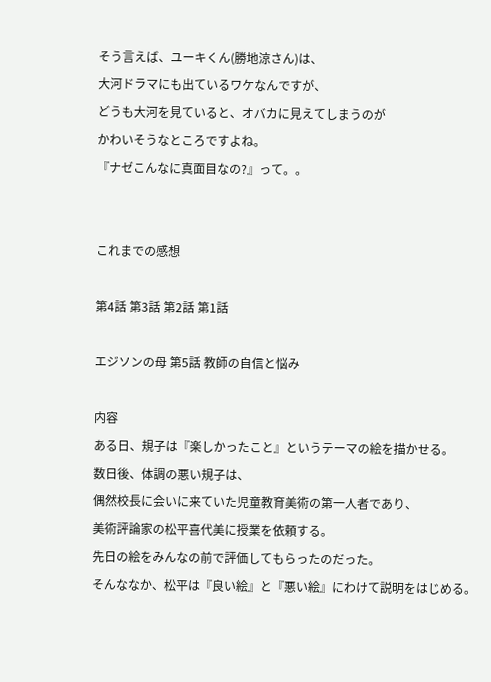そう言えば、ユーキくん(勝地涼さん)は、
大河ドラマにも出ているワケなんですが、
どうも大河を見ていると、オバカに見えてしまうのが
かわいそうなところですよね。
『ナゼこんなに真面目なの?』って。。


これまでの感想

第4話 第3話 第2話 第1話

エジソンの母 第5話 教師の自信と悩み

内容
ある日、規子は『楽しかったこと』というテーマの絵を描かせる。
数日後、体調の悪い規子は、
偶然校長に会いに来ていた児童教育美術の第一人者であり、
美術評論家の松平喜代美に授業を依頼する。
先日の絵をみんなの前で評価してもらったのだった。
そんななか、松平は『良い絵』と『悪い絵』にわけて説明をはじめる。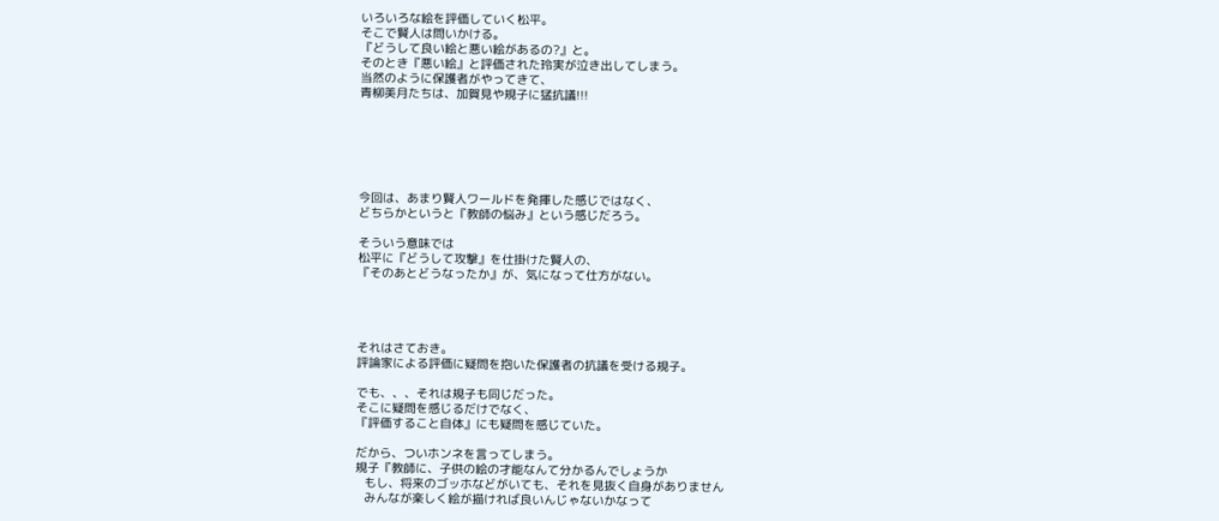いろいろな絵を評価していく松平。
そこで賢人は問いかける。
『どうして良い絵と悪い絵があるの?』と。
そのとき『悪い絵』と評価された玲実が泣き出してしまう。
当然のように保護者がやってきて、
青柳美月たちは、加賀見や規子に猛抗議!!!






今回は、あまり賢人ワールドを発揮した感じではなく、
どちらかというと『教師の悩み』という感じだろう。

そういう意味では
松平に『どうして攻撃』を仕掛けた賢人の、
『そのあとどうなったか』が、気になって仕方がない。




それはさておき。
評論家による評価に疑問を抱いた保護者の抗議を受ける規子。

でも、、、それは規子も同じだった。
そこに疑問を感じるだけでなく、
『評価すること自体』にも疑問を感じていた。

だから、ついホンネを言ってしまう。
規子『教師に、子供の絵の才能なんて分かるんでしょうか
   もし、将来のゴッホなどがいても、それを見抜く自身がありません
   みんなが楽しく絵が描ければ良いんじゃないかなって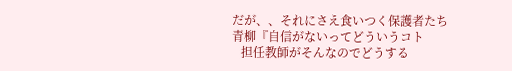だが、、それにさえ食いつく保護者たち
青柳『自信がないってどういうコト
   担任教師がそんなのでどうする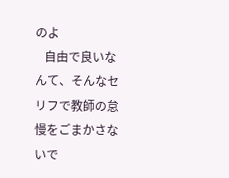のよ
   自由で良いなんて、そんなセリフで教師の怠慢をごまかさないで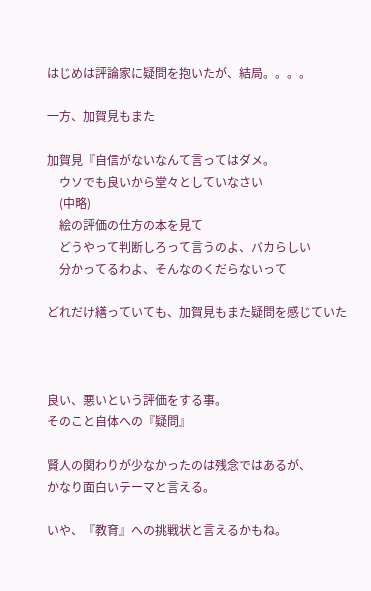はじめは評論家に疑問を抱いたが、結局。。。。

一方、加賀見もまた

加賀見『自信がないなんて言ってはダメ。
    ウソでも良いから堂々としていなさい
    (中略)
    絵の評価の仕方の本を見て
    どうやって判断しろって言うのよ、バカらしい
    分かってるわよ、そんなのくだらないって

どれだけ繕っていても、加賀見もまた疑問を感じていた



良い、悪いという評価をする事。
そのこと自体への『疑問』

賢人の関わりが少なかったのは残念ではあるが、
かなり面白いテーマと言える。

いや、『教育』への挑戦状と言えるかもね。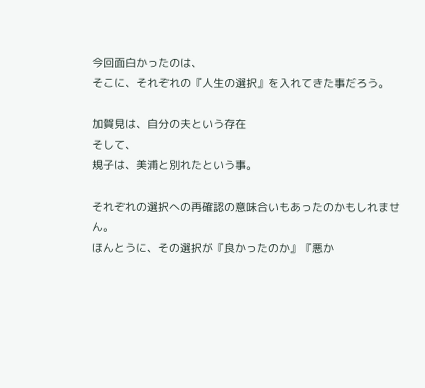今回面白かったのは、
そこに、それぞれの『人生の選択』を入れてきた事だろう。

加賀見は、自分の夫という存在
そして、
規子は、美浦と別れたという事。

それぞれの選択への再確認の意味合いもあったのかもしれません。
ほんとうに、その選択が『良かったのか』『悪か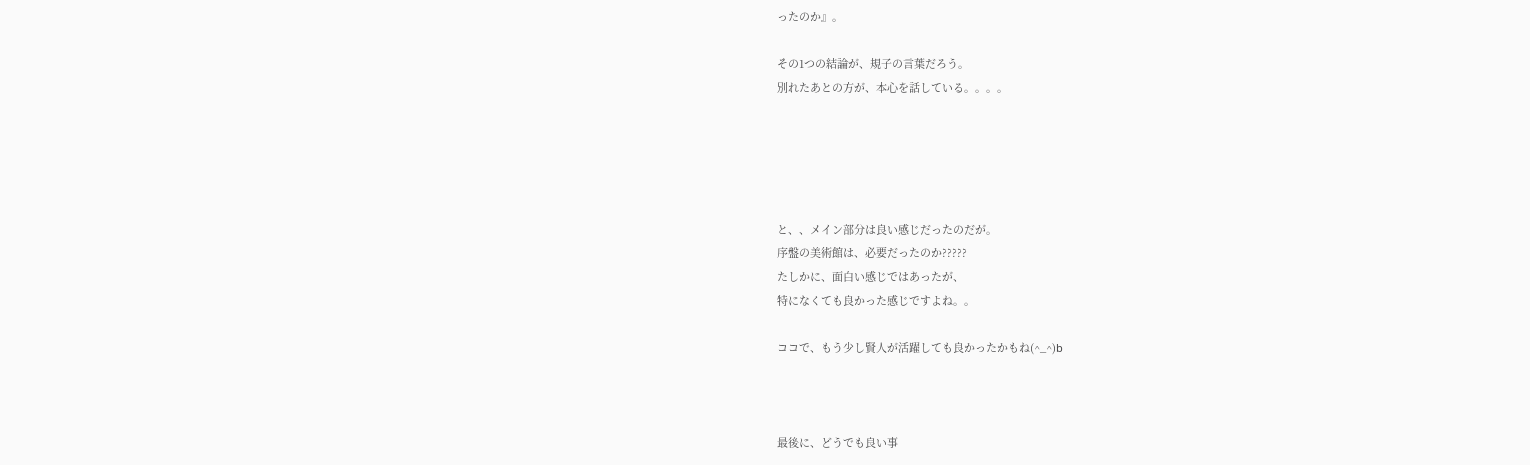ったのか』。

その1つの結論が、規子の言葉だろう。
別れたあとの方が、本心を話している。。。。





と、、メイン部分は良い感じだったのだが。
序盤の美術館は、必要だったのか?????
たしかに、面白い感じではあったが、
特になくても良かった感じですよね。。

ココで、もう少し賢人が活躍しても良かったかもね(^_^)b



最後に、どうでも良い事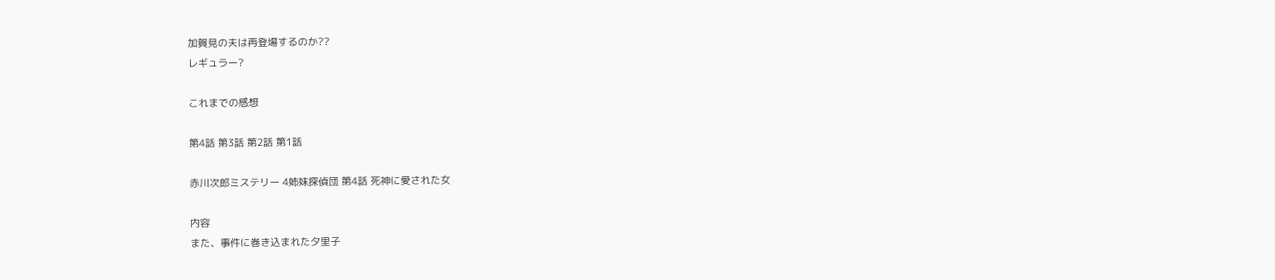加賀見の夫は再登場するのか??
レギュラー?

これまでの感想

第4話 第3話 第2話 第1話

赤川次郎ミステリー 4姉妹探偵団 第4話 死神に愛された女

内容
また、事件に巻き込まれた夕里子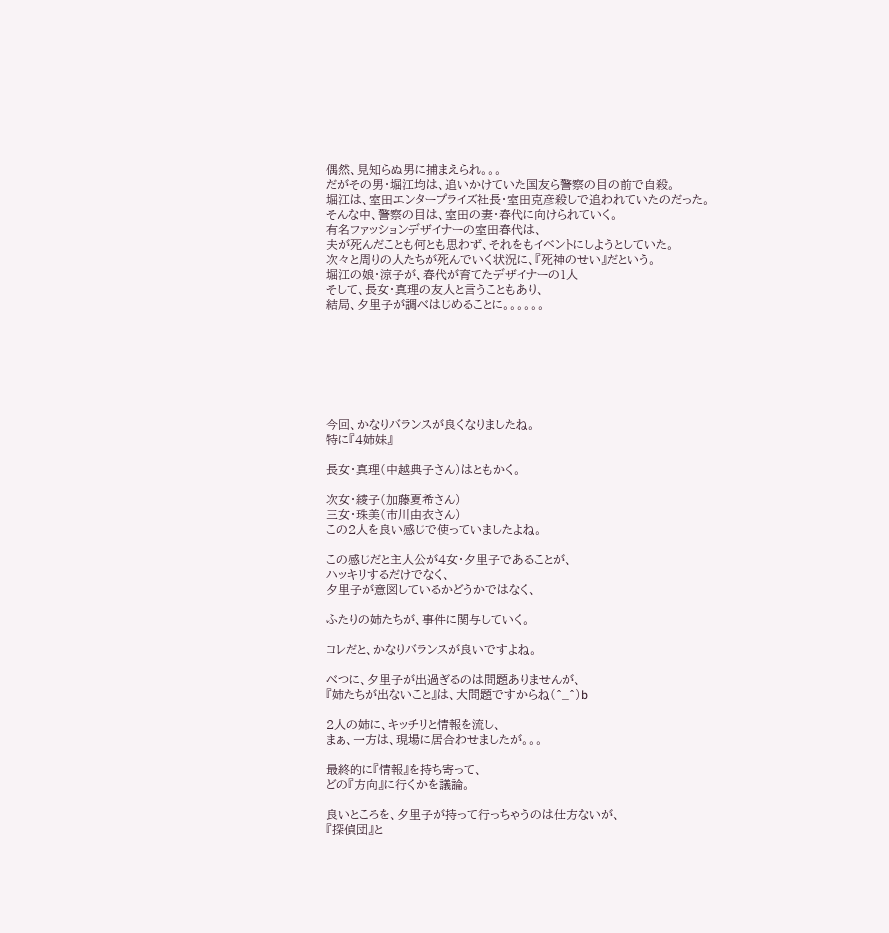偶然、見知らぬ男に捕まえられ。。。
だがその男・堀江均は、追いかけていた国友ら警察の目の前で自殺。
堀江は、室田エンタープライズ社長・室田克彦殺しで追われていたのだった。
そんな中、警察の目は、室田の妻・春代に向けられていく。
有名ファッションデザイナーの室田春代は、
夫が死んだことも何とも思わず、それをもイベントにしようとしていた。
次々と周りの人たちが死んでいく状況に、『死神のせい』だという。
堀江の娘・涼子が、春代が育てたデザイナーの1人
そして、長女・真理の友人と言うこともあり、
結局、夕里子が調べはじめることに。。。。。。







今回、かなりバランスが良くなりましたね。
特に『4姉妹』

長女・真理(中越典子さん)はともかく。

次女・綾子(加藤夏希さん)
三女・珠美(市川由衣さん)
この2人を良い感じで使っていましたよね。

この感じだと主人公が4女・夕里子であることが、
ハッキリするだけでなく、
夕里子が意図しているかどうかではなく、

ふたりの姉たちが、事件に関与していく。

コレだと、かなりバランスが良いですよね。

べつに、夕里子が出過ぎるのは問題ありませんが、
『姉たちが出ないこと』は、大問題ですからね(^_^)b

2人の姉に、キッチリと情報を流し、
まぁ、一方は、現場に居合わせましたが。。。

最終的に『情報』を持ち寄って、
どの『方向』に行くかを議論。

良いところを、夕里子が持って行っちゃうのは仕方ないが、
『探偵団』と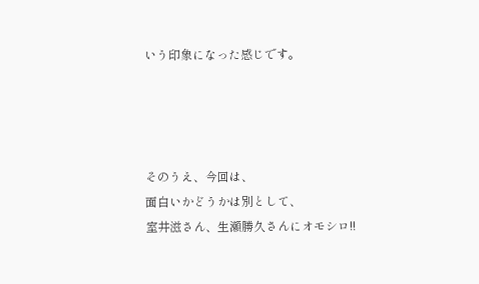いう印象になった感じです。




そのうえ、今回は、
面白いかどうかは別として、
室井滋さん、生瀬勝久さんにオモシロ!!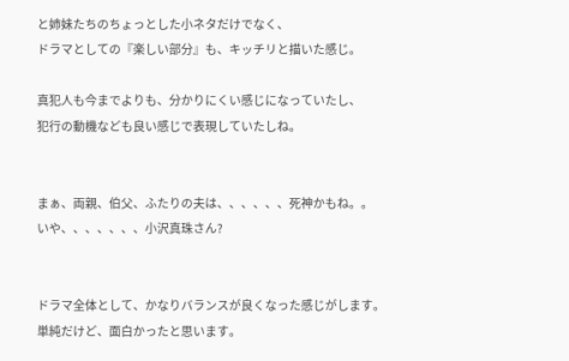と姉妹たちのちょっとした小ネタだけでなく、
ドラマとしての『楽しい部分』も、キッチリと描いた感じ。

真犯人も今までよりも、分かりにくい感じになっていたし、
犯行の動機なども良い感じで表現していたしね。


まぁ、両親、伯父、ふたりの夫は、、、、、、死神かもね。。
いや、、、、、、、小沢真珠さん?


ドラマ全体として、かなりバランスが良くなった感じがします。
単純だけど、面白かったと思います。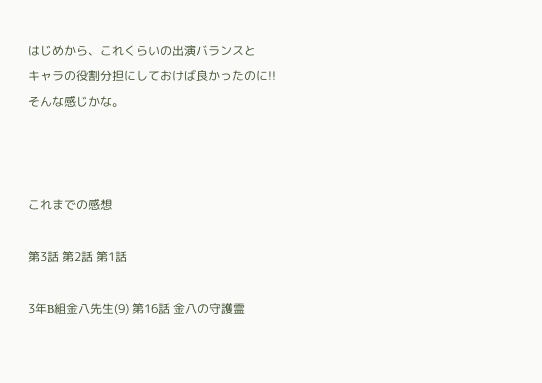はじめから、これくらいの出演バランスと
キャラの役割分担にしておけば良かったのに!!
そんな感じかな。



これまでの感想

第3話 第2話 第1話

3年B組金八先生(9) 第16話 金八の守護霊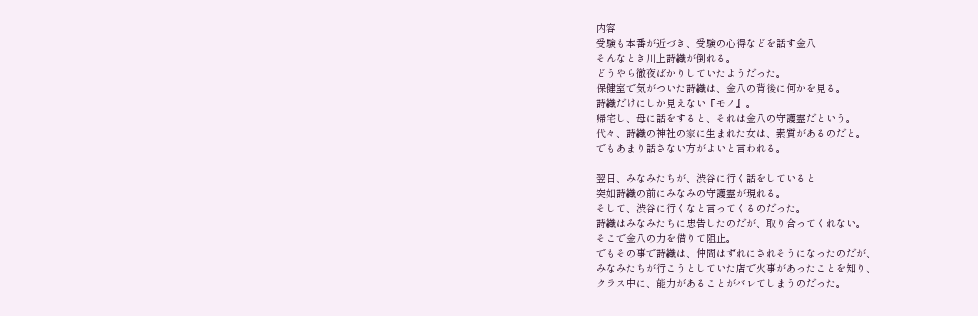内容
受験も本番が近づき、受験の心得などを話す金八
そんなとき川上詩織が倒れる。
どうやら徹夜ばかりしていたようだった。
保健室で気がついた詩織は、金八の背後に何かを見る。
詩織だけにしか見えない『モノ』。
帰宅し、母に話をすると、それは金八の守護霊だという。
代々、詩織の神社の家に生まれた女は、素質があるのだと。
でもあまり話さない方がよいと言われる。

翌日、みなみたちが、渋谷に行く話をしていると
突如詩織の前にみなみの守護霊が現れる。
そして、渋谷に行くなと言ってくるのだった。
詩織はみなみたちに忠告したのだが、取り合ってくれない。
そこで金八の力を借りて阻止。
でもその事で詩織は、仲間はずれにされそうになったのだが、
みなみたちが行こうとしていた店で火事があったことを知り、
クラス中に、能力があることがバレてしまうのだった。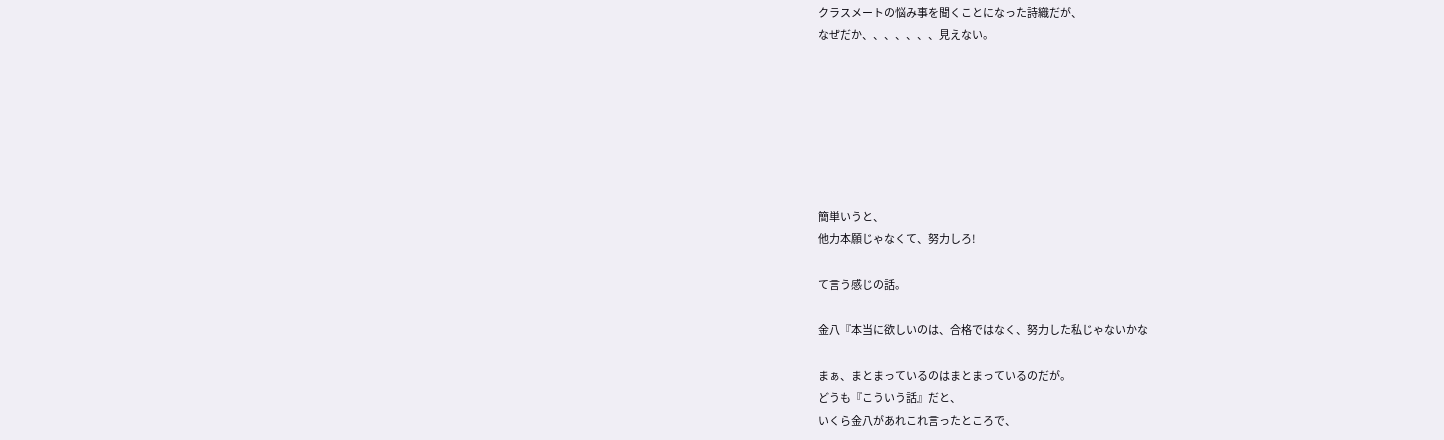クラスメートの悩み事を聞くことになった詩織だが、
なぜだか、、、、、、、見えない。







簡単いうと、
他力本願じゃなくて、努力しろ!

て言う感じの話。

金八『本当に欲しいのは、合格ではなく、努力した私じゃないかな

まぁ、まとまっているのはまとまっているのだが。
どうも『こういう話』だと、
いくら金八があれこれ言ったところで、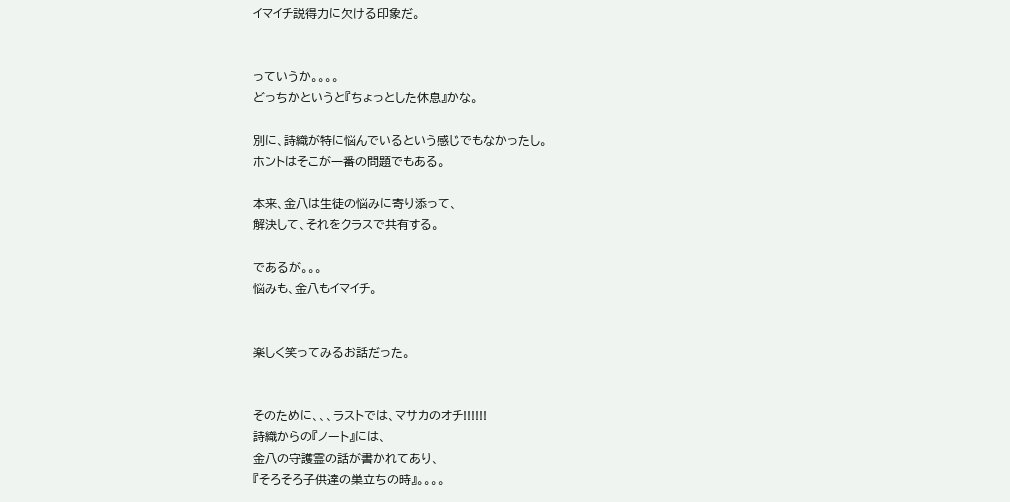イマイチ説得力に欠ける印象だ。


っていうか。。。。
どっちかというと『ちょっとした休息』かな。

別に、詩織が特に悩んでいるという感じでもなかったし。
ホントはそこが一番の問題でもある。

本来、金八は生徒の悩みに寄り添って、
解決して、それをクラスで共有する。

であるが。。。
悩みも、金八もイマイチ。


楽しく笑ってみるお話だった。


そのために、、、ラストでは、マサカのオチ!!!!!!
詩織からの『ノート』には、
金八の守護霊の話が書かれてあり、
『そろそろ子供達の巣立ちの時』。。。。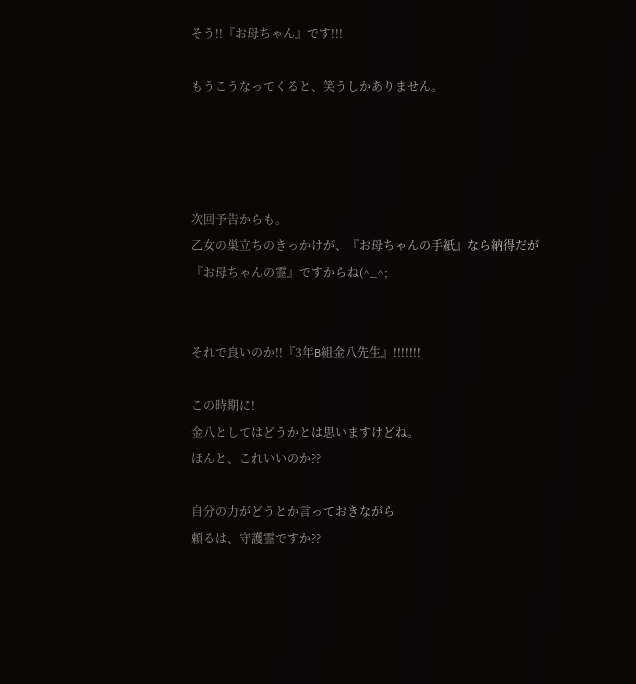そう!!『お母ちゃん』です!!!

もうこうなってくると、笑うしかありません。




次回予告からも。
乙女の巣立ちのきっかけが、『お母ちゃんの手紙』なら納得だが
『お母ちゃんの霊』ですからね(^_^;


それで良いのか!!『3年B組金八先生』!!!!!!!

この時期に!
金八としてはどうかとは思いますけどね。
ほんと、これいいのか??

自分の力がどうとか言っておきながら
頼るは、守護霊ですか??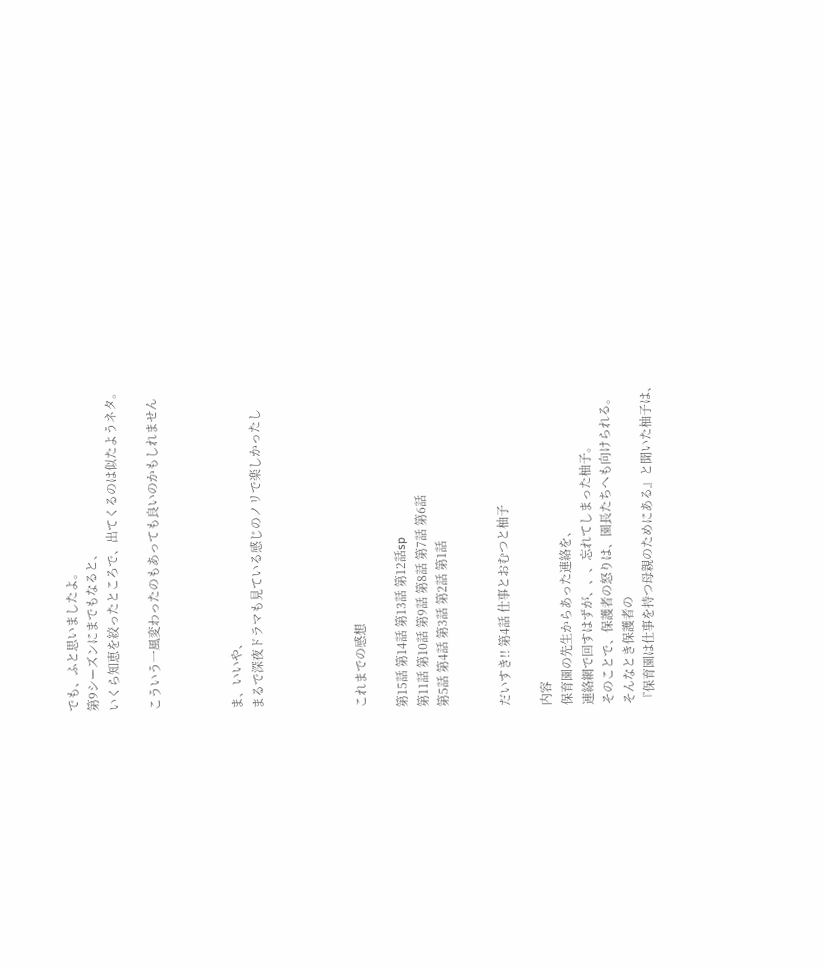でも、ふと思いましたよ。
第9シーズンにまでもなると、
いくら知恵を絞ったところで、出てくるのは似たようネタ。

こういう一風変わったのもあっても良いのかもしれません



ま、いいや、
まるで深夜ドラマも見ている感じのノリで楽しかったし




これまでの感想

第15話 第14話 第13話 第12話sp
第11話 第10話 第9話 第8話 第7話 第6話
第5話 第4話 第3話 第2話 第1話


だいすき!! 第4話 仕事とおむつと柚子

内容
保育園の先生からあった連絡を、
連絡網で回すはずが、、、忘れてしまった柚子。
そのことで、保護者の怒りは、園長たちへも向けられる。
そんなとき保護者の
『保育園は仕事を持つ母親のためにある』と聞いた柚子は、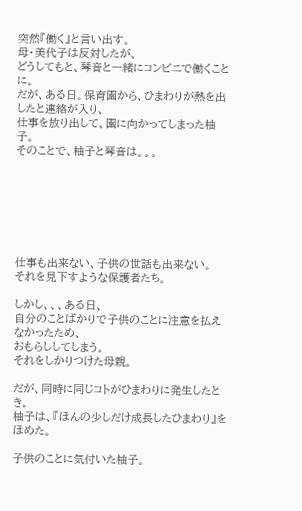突然『働く』と言い出す。
母・美代子は反対したが、
どうしてもと、琴音と一緒にコンビニで働くことに。
だが、ある日。保育園から、ひまわりが熱を出したと連絡が入り、
仕事を放り出して、園に向かってしまった柚子。
そのことで、柚子と琴音は。。。







仕事も出来ない、子供の世話も出来ない。
それを見下すような保護者たち。

しかし、、、ある日、
自分のことばかりで子供のことに注意を払えなかったため、
おもらししてしまう。
それをしかりつけた母親。

だが、同時に同じコトがひまわりに発生したとき。
柚子は、『ほんの少しだけ成長したひまわり』をほめた。

子供のことに気付いた柚子。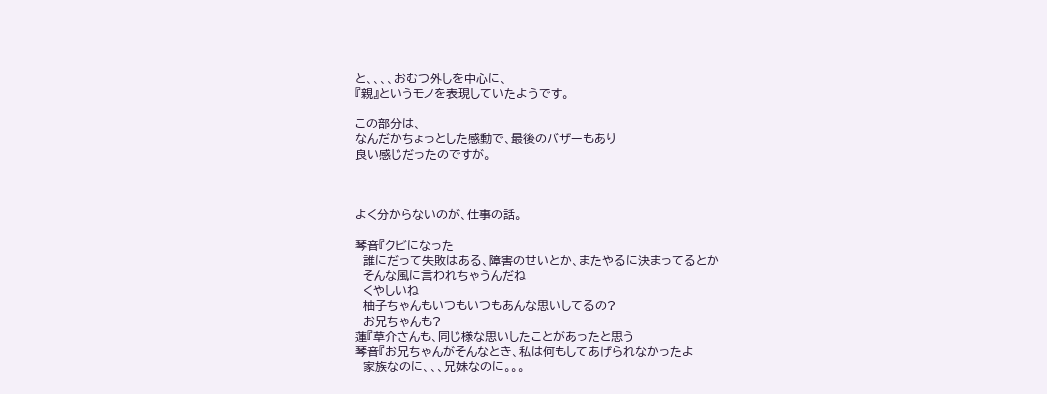と、、、、おむつ外しを中心に、
『親』というモノを表現していたようです。

この部分は、
なんだかちょっとした感動で、最後のバザーもあり
良い感じだったのですが。



よく分からないのが、仕事の話。

琴音『クビになった
  誰にだって失敗はある、障害のせいとか、またやるに決まってるとか
  そんな風に言われちゃうんだね
  くやしいね
  柚子ちゃんもいつもいつもあんな思いしてるの?
  お兄ちゃんも?
蓮『草介さんも、同じ様な思いしたことがあったと思う
琴音『お兄ちゃんがそんなとき、私は何もしてあげられなかったよ
  家族なのに、、、兄妹なのに。。。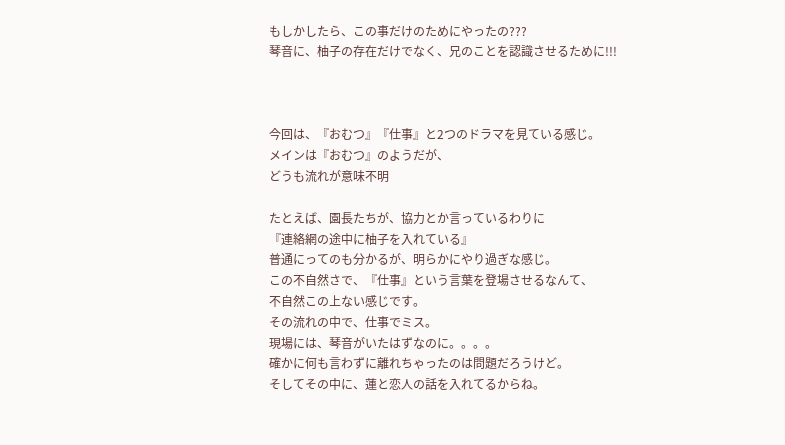もしかしたら、この事だけのためにやったの???
琴音に、柚子の存在だけでなく、兄のことを認識させるために!!!



今回は、『おむつ』『仕事』と2つのドラマを見ている感じ。
メインは『おむつ』のようだが、
どうも流れが意味不明

たとえば、園長たちが、協力とか言っているわりに
『連絡網の途中に柚子を入れている』
普通にってのも分かるが、明らかにやり過ぎな感じ。
この不自然さで、『仕事』という言葉を登場させるなんて、
不自然この上ない感じです。
その流れの中で、仕事でミス。
現場には、琴音がいたはずなのに。。。。
確かに何も言わずに離れちゃったのは問題だろうけど。
そしてその中に、蓮と恋人の話を入れてるからね。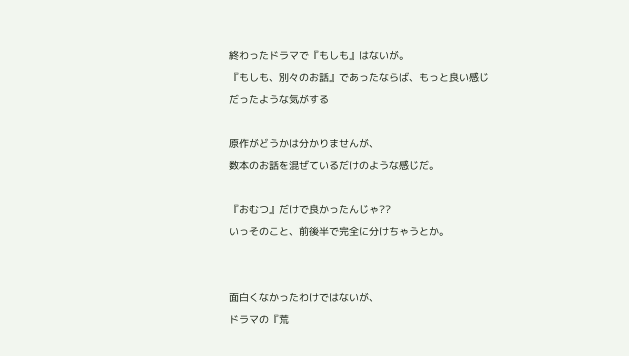終わったドラマで『もしも』はないが。
『もしも、別々のお話』であったならば、もっと良い感じだったような気がする

原作がどうかは分かりませんが、
数本のお話を混ぜているだけのような感じだ。

『おむつ』だけで良かったんじゃ??
いっそのこと、前後半で完全に分けちゃうとか。


面白くなかったわけではないが、
ドラマの『荒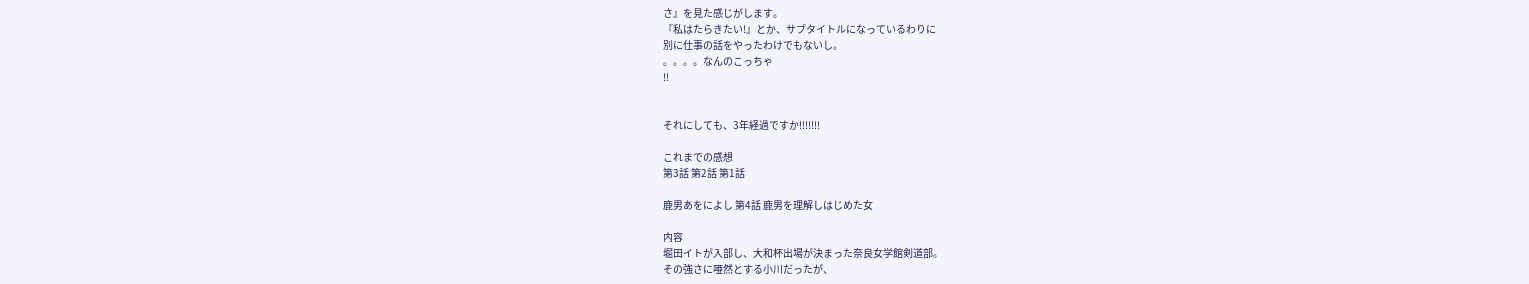さ』を見た感じがします。
『私はたらきたい!』とか、サブタイトルになっているわりに
別に仕事の話をやったわけでもないし。
。。。。なんのこっちゃ
!!


それにしても、3年経過ですか!!!!!!!

これまでの感想
第3話 第2話 第1話

鹿男あをによし 第4話 鹿男を理解しはじめた女

内容
堀田イトが入部し、大和杯出場が決まった奈良女学館剣道部。
その強さに唖然とする小川だったが、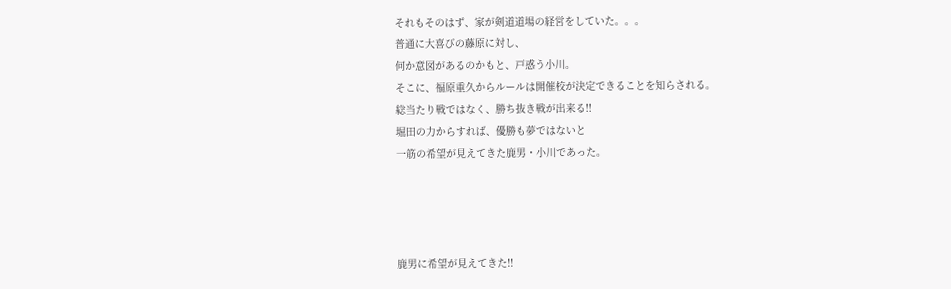それもそのはず、家が剣道道場の経営をしていた。。。
普通に大喜びの藤原に対し、
何か意図があるのかもと、戸惑う小川。
そこに、福原重久からルールは開催校が決定できることを知らされる。
総当たり戦ではなく、勝ち抜き戦が出来る!!
堀田の力からすれば、優勝も夢ではないと
一筋の希望が見えてきた鹿男・小川であった。




鹿男に希望が見えてきた!!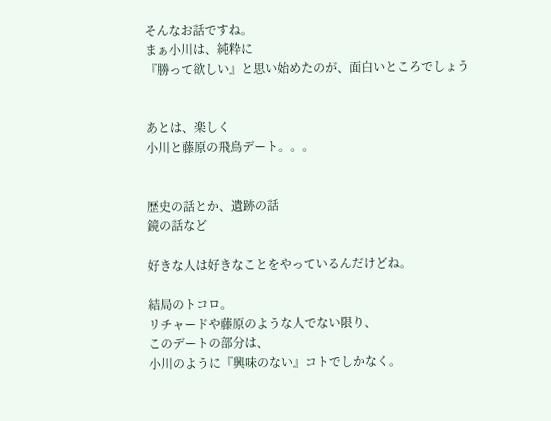そんなお話ですね。
まぁ小川は、純粋に
『勝って欲しい』と思い始めたのが、面白いところでしょう


あとは、楽しく
小川と藤原の飛鳥デート。。。


歴史の話とか、遺跡の話
鏡の話など

好きな人は好きなことをやっているんだけどね。

結局のトコロ。
リチャードや藤原のような人でない限り、
このデートの部分は、
小川のように『興味のない』コトでしかなく。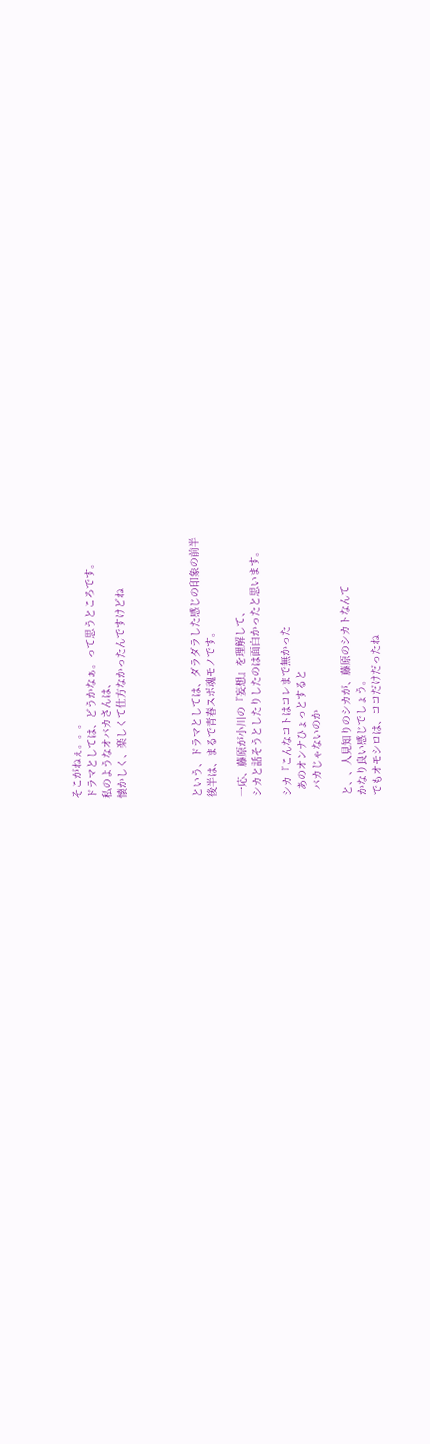そこがねぇ。。。
ドラマとしては、どうかなぁ。って思うところです。
私のようなオバカさんは、
懐かしく、楽しくて仕方なかったんですけどね




という、ドラマとしては、ダラダラした感じの印象の前半
後半は、まるで青春スポ魂モノです。

一応、藤原が小川の『妄想』を理解して、
シカと話そうとしたりしたのは面白かったと思います。

シカ『こんなコトはコレまで無かった
  あのオンナひょっとすると
  バカじゃないのか

と、、人見知りのシカが、藤原のシカトなんて
かなり良い感じでしょう。
でもオモシロは、ココだけだったね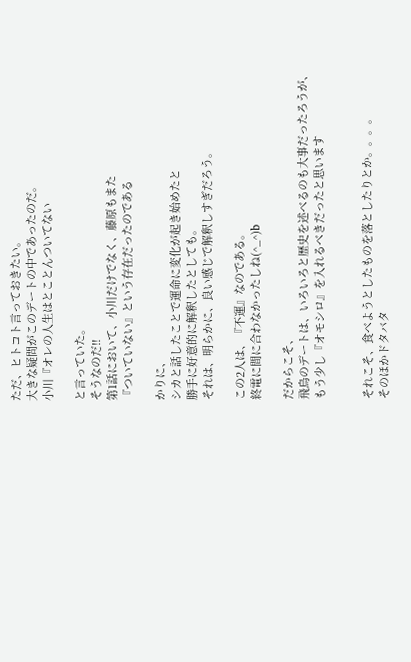ただ、ヒトコト言っておきたい。
大きな疑問がこのデートの中であったのだ。
小川『オレの人生はとことんついてない

と言っていた。
そうなのだ!!
第1話において、小川だけでなく、藤原もまた
『ついていない』という存在だったのである

かりに、
シカと話したことで運命に変化が起き始めたと
勝手に好意的に解釈したとしても。
それは、明らかに、良い感じで解釈しすぎだろう。

この2人は、『不運』なのである。
終電に間に合わなかったしね(^_^)b

だからこそ、
飛鳥のデートは、いろいろと歴史を述べるのも大事だったろうが、
もう少し『オモシロ』を入れるべきだったと思います


それこそ、食べようとしたものを落としたりとか。。。。
そのほかドタバタ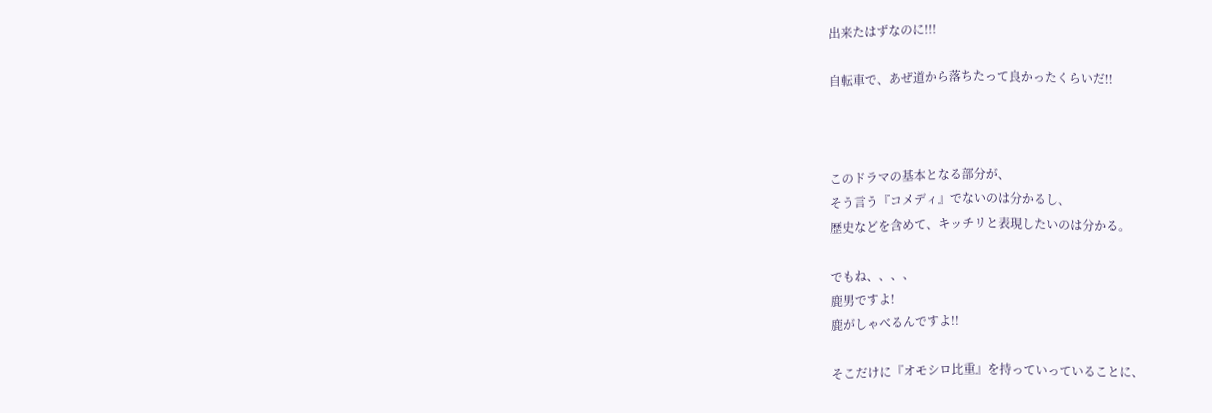出来たはずなのに!!!

自転車で、あぜ道から落ちたって良かったくらいだ!!



このドラマの基本となる部分が、
そう言う『コメディ』でないのは分かるし、
歴史などを含めて、キッチリと表現したいのは分かる。

でもね、、、、
鹿男ですよ!
鹿がしゃべるんですよ!!

そこだけに『オモシロ比重』を持っていっていることに、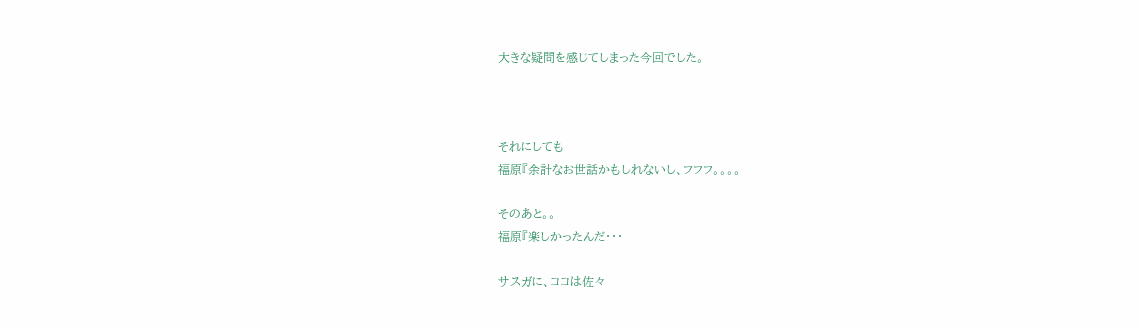大きな疑問を感じてしまった今回でした。



それにしても
福原『余計なお世話かもしれないし、フフフ。。。。

そのあと。。
福原『楽しかったんだ・・・

サスガに、ココは佐々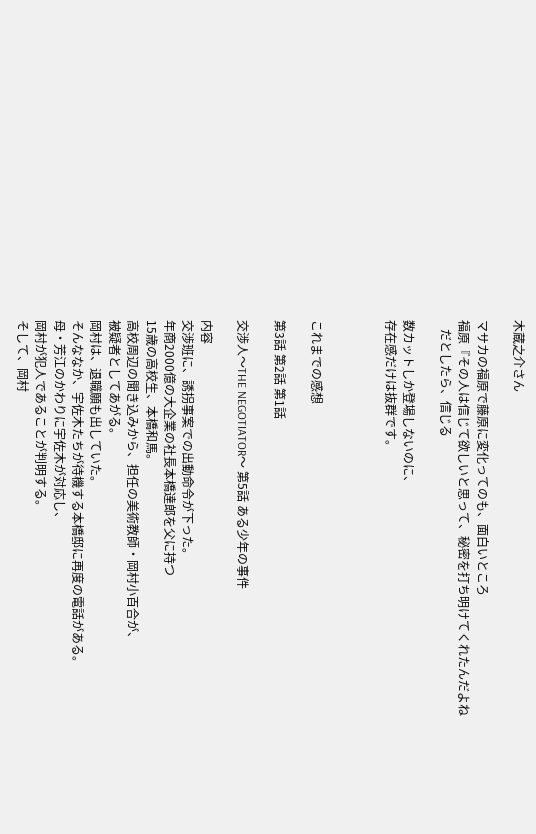木蔵之介さん

マサカの福原で藤原に変化ってのも、面白いところ
福原『その人は信じて欲しいと思って、秘密を打ち明けてくれたんだよね
   だとしたら、信じる

数カットしか登場しないのに、
存在感だけは抜群です。



これまでの感想

第3話 第2話 第1話

交渉人〜THE NEGOTIATOR〜 第5話 ある少年の事件

内容
交渉班に、誘拐事案での出動命令が下った。
年商2000億の大企業の社長本橋達郎を父に持つ
15歳の高校生、本橋和馬。
高校周辺の聞き込みから、担任の美術教師・岡村小百合が、
被疑者としてあがる。
岡村は、退職願も出していた。
そんななか、宇佐木たちが待機する本橋邸に再度の電話がある。
母・芳江のかわりに宇佐木が対応し、
岡村が犯人であることが判明する。
そして、岡村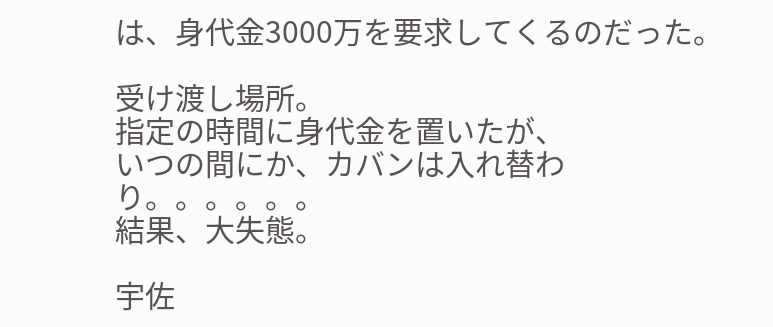は、身代金3000万を要求してくるのだった。

受け渡し場所。
指定の時間に身代金を置いたが、
いつの間にか、カバンは入れ替わり。。。。。。
結果、大失態。

宇佐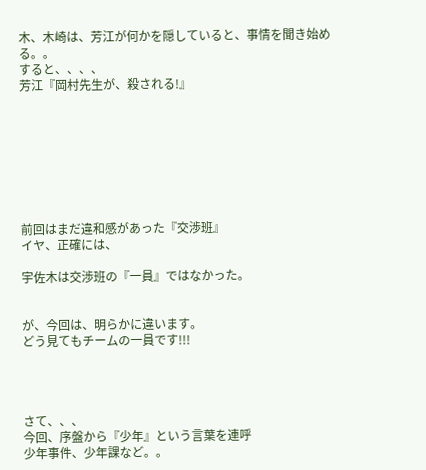木、木崎は、芳江が何かを隠していると、事情を聞き始める。。
すると、、、、
芳江『岡村先生が、殺される!』








前回はまだ違和感があった『交渉班』
イヤ、正確には、

宇佐木は交渉班の『一員』ではなかった。


が、今回は、明らかに違います。
どう見てもチームの一員です!!!




さて、、、
今回、序盤から『少年』という言葉を連呼
少年事件、少年課など。。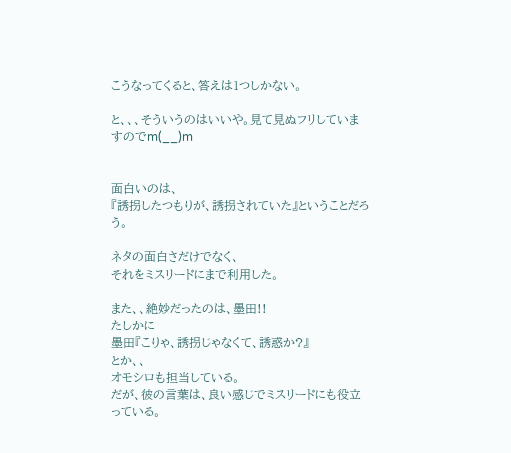こうなってくると、答えは1つしかない。

と、、、そういうのはいいや。見て見ぬフリしていますのでm(__)m


面白いのは、
『誘拐したつもりが、誘拐されていた』ということだろう。

ネタの面白さだけでなく、
それをミスリードにまで利用した。

また、、絶妙だったのは、墨田!!
たしかに
墨田『こりゃ、誘拐じゃなくて、誘惑か?』
とか、、
オモシロも担当している。
だが、彼の言葉は、良い感じでミスリードにも役立っている。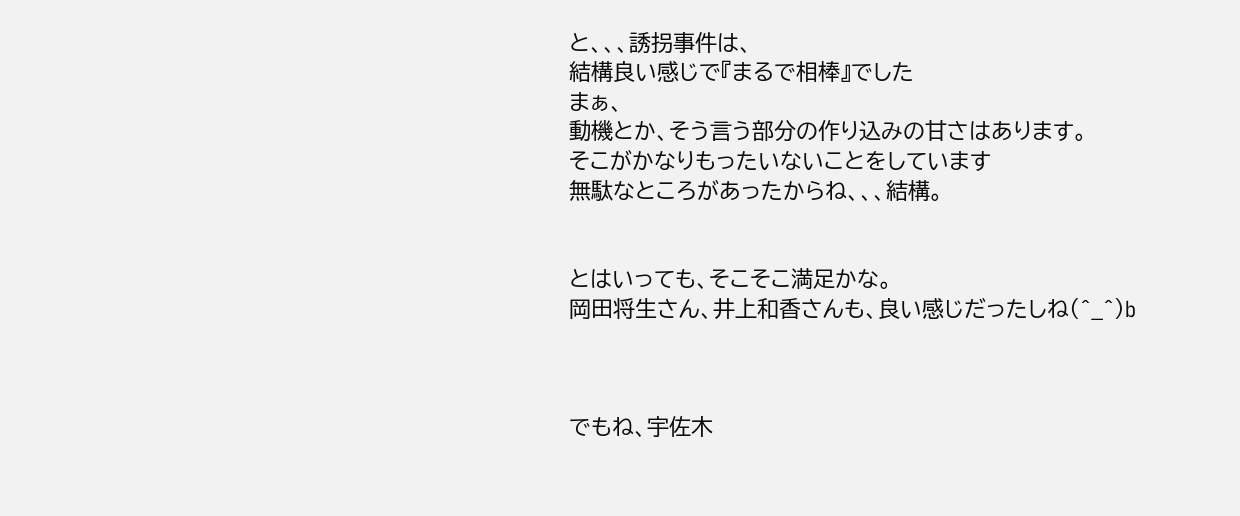と、、、誘拐事件は、
結構良い感じで『まるで相棒』でした
まぁ、
動機とか、そう言う部分の作り込みの甘さはあります。
そこがかなりもったいないことをしています
無駄なところがあったからね、、、結構。


とはいっても、そこそこ満足かな。
岡田将生さん、井上和香さんも、良い感じだったしね(^_^)b



でもね、宇佐木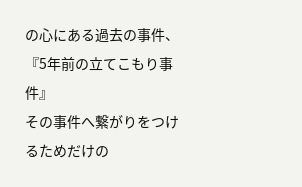の心にある過去の事件、
『5年前の立てこもり事件』
その事件へ繋がりをつけるためだけの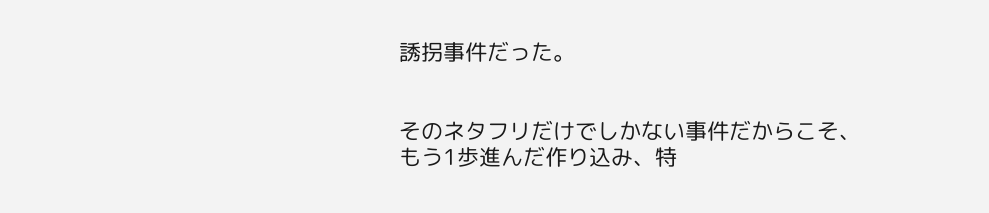誘拐事件だった。


そのネタフリだけでしかない事件だからこそ、
もう1歩進んだ作り込み、特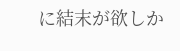に結末が欲しか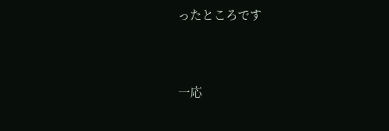ったところです


一応